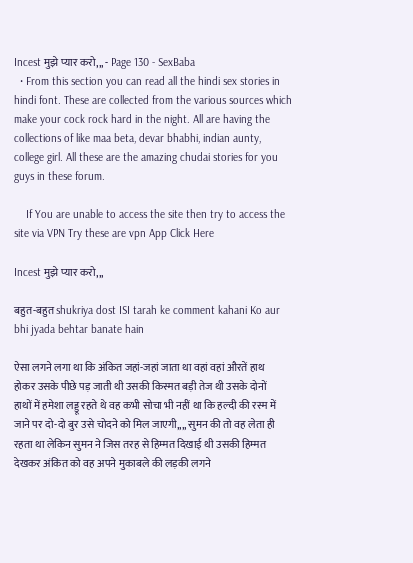Incest मुझे प्यार करो,,, - Page 130 - SexBaba
  • From this section you can read all the hindi sex stories in hindi font. These are collected from the various sources which make your cock rock hard in the night. All are having the collections of like maa beta, devar bhabhi, indian aunty, college girl. All these are the amazing chudai stories for you guys in these forum.

    If You are unable to access the site then try to access the site via VPN Try these are vpn App Click Here

Incest मुझे प्यार करो,,,

बहुत-बहुत shukriya dost ISI tarah ke comment kahani Ko aur bhi jyada behtar banate hain

ऐसा लगने लगा था कि अंकित जहां-जहां जाता था वहां वहां औरतें हाथ होकर उसके पीछे पड़ जाती थी उसकी किस्मत बड़ी तेज थी उसके दोनों हाथों में हमेशा लड्डू रहते थे वह कभी सोचा भी नहीं था कि हल्दी की रस्म में जाने पर दो-दो बुर उसे चोदने को मिल जाएगी,,,, सुमन की तो वह लेता ही रहता था लेकिन सुमन ने जिस तरह से हिम्मत दिखाई थी उसकी हिम्मत देखकर अंकित को वह अपने मुकाबले की लड़की लगने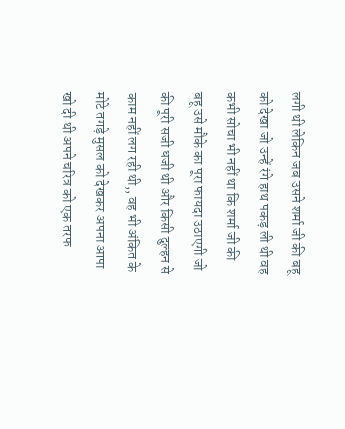लगी थी लेकिन जब उसने शर्मा जी की बहू को देखा जो उन्हें रंगे हाथ पकड़ ली थी वह कभी सोचा भी नहीं था कि शर्मा जी की बहू उसे मौके का पूरा फायदा उठाएगी जो की पूरी सजी धजी थी और किसी दुल्हन से काम नहीं लग रही थी,, वह भी अंकित के मोटे तगड़े मुसल को देखकर अपना आपा खो दी थी अपने चरित्र को एक तरफ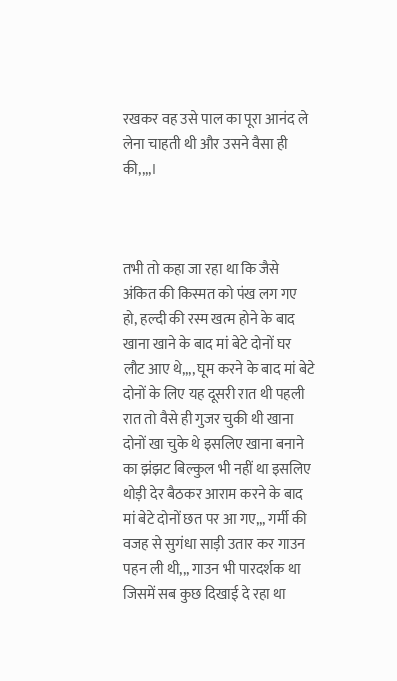रखकर वह उसे पाल का पूरा आनंद ले लेना चाहती थी और उसने वैसा ही की,,,,।



तभी तो कहा जा रहा था कि जैसे अंकित की किस्मत को पंख लग गए हो, हल्दी की रस्म खत्म होने के बाद खाना खाने के बाद मां बेटे दोनों घर लौट आए थे,,,, घूम करने के बाद मां बेटे दोनों के लिए यह दूसरी रात थी पहली रात तो वैसे ही गुजर चुकी थी खाना दोनों खा चुके थे इसलिए खाना बनाने का झंझट बिल्कुल भी नहीं था इसलिए थोड़ी देर बैठकर आराम करने के बाद मां बेटे दोनों छत पर आ गए,,, गर्मी की वजह से सुगंधा साड़ी उतार कर गाउन पहन ली थी,,, गाउन भी पारदर्शक था जिसमें सब कुछ दिखाई दे रहा था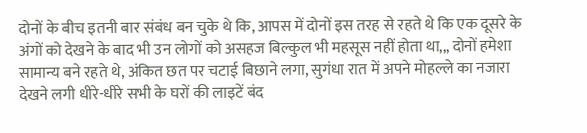दोनों के बीच इतनी बार संबंध बन चुके थे कि, आपस में दोनों इस तरह से रहते थे कि एक दूसरे के अंगों को देखने के बाद भी उन लोगों को असहज बिल्कुल भी महसूस नहीं होता था,,, दोनों हमेशा सामान्य बने रहते थे, अंकित छत पर चटाई बिछाने लगा, सुगंधा रात में अपने मोहल्ले का नजारा देखने लगी धीरे-धीरे सभी के घरों की लाइटें बंद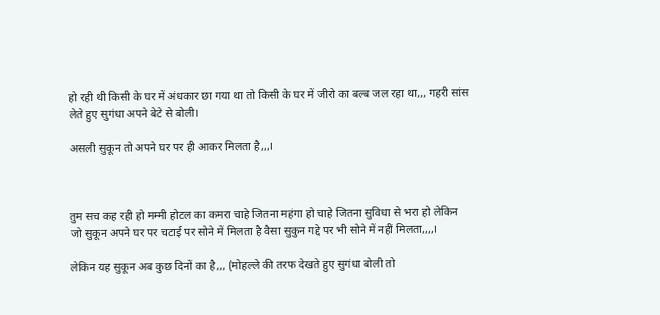हो रही थी किसी के घर में अंधकार छा गया था तो किसी के घर में जीरो का बल्ब जल रहा था,,, गहरी सांस लेते हुए सुगंधा अपने बेटे से बोली।

असली सुकून तो अपने घर पर ही आकर मिलता है,,,।



तुम सच कह रही हो मम्मी होटल का कमरा चाहे जितना महंगा हो चाहे जितना सुविधा से भरा हो लेकिन जो सुकून अपने घर पर चटाई पर सोने में मिलता है वैसा सुकुन गद्दे पर भी सोने में नहीं मिलता,,,,।

लेकिन यह सुकून अब कुछ दिनों का है,,, (मोहल्ले की तरफ देखते हुए सुगंधा बोली तो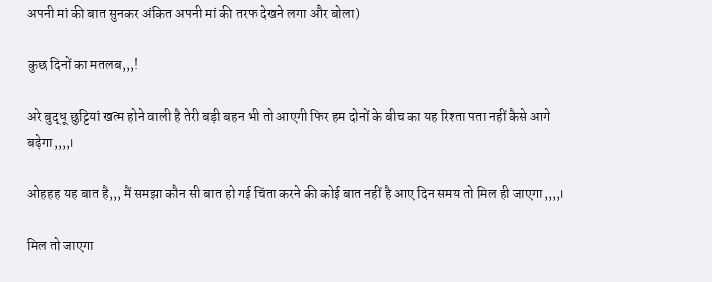अपनी मां की बात सुनकर अंकित अपनी मां की तरफ देखने लगा और बोला)

कुछ दिनों का मतलब,,,!

अरे बुद्धू छुट्टियां खत्म होने वाली है तेरी बड़ी बहन भी तो आएगी फिर हम दोनों के बीच का यह रिश्ता पता नहीं कैसे आगे बढ़ेगा,,,,।

ओहहह यह बात है,,, मैं समझा कौन सी बात हो गई चिंता करने की कोई बात नहीं है आए दिन समय तो मिल ही जाएगा,,,,।

मिल तो जाएगा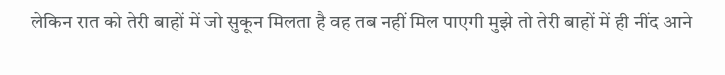लेकिन रात को तेरी बाहों में जो सुकून मिलता है वह तब नहीं मिल पाएगी मुझे तो तेरी बाहों में ही नींद आने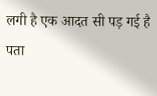लगी है एक आदत सी पड़ गई है पता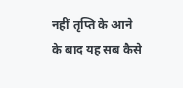नहीं तृप्ति के आने के बाद यह सब कैसे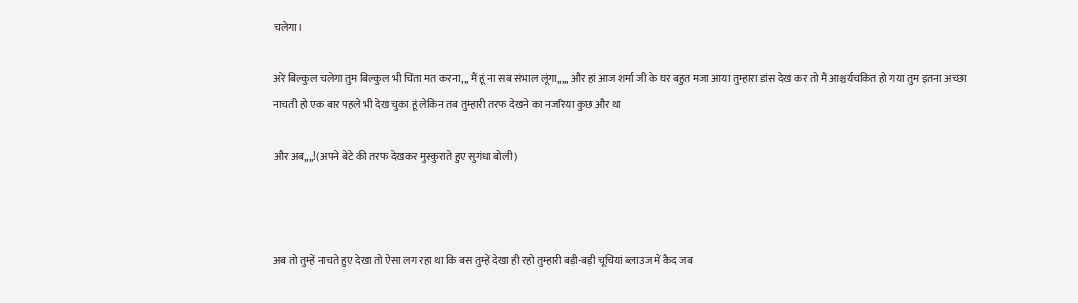चलेगा।

अरे बिल्कुल चलेगा तुम बिल्कुल भी चिंता मत करना,,, मैं हूं ना सब संभाल लूंगा,,,,, और हां आज शर्मा जी के घर बहुत मजा आया तुम्हारा डांस देख कर तो मैं आश्चर्यचकित हो गया तुम इतना अच्छा नाचती हो एक बार पहले भी देख चुका हूं लेकिन तब तुम्हारी तरफ देखने का नजरिया कुछ और था

और अब,,,,!(अपने बेटे की तरफ देखकर मुस्कुराते हुए सुगंधा बोली)



अब तो तुम्हें नाचते हुए देखा तो ऐसा लग रहा था कि बस तुम्हें देखा ही रहो तुम्हारी बड़ी-बड़ी चूचियां ब्लाउज में कैद जब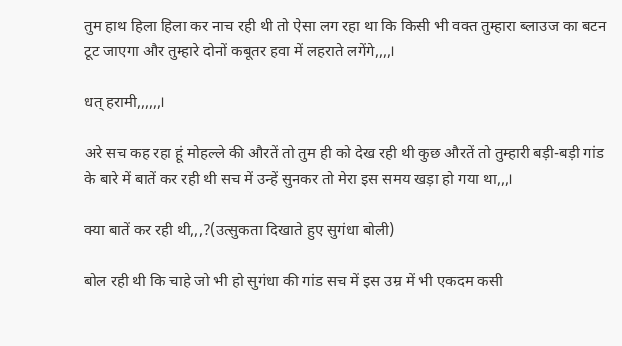तुम हाथ हिला हिला कर नाच रही थी तो ऐसा लग रहा था कि किसी भी वक्त तुम्हारा ब्लाउज का बटन टूट जाएगा और तुम्हारे दोनों कबूतर हवा में लहराते लगेंगे,,,,।

धत् हरामी,,,,,,।

अरे सच कह रहा हूं मोहल्ले की औरतें तो तुम ही को देख रही थी कुछ औरतें तो तुम्हारी बड़ी-बड़ी गांड के बारे में बातें कर रही थी सच में उन्हें सुनकर तो मेरा इस समय खड़ा हो गया था,,,।

क्या बातें कर रही थी,,,?(उत्सुकता दिखाते हुए सुगंधा बोली)

बोल रही थी कि चाहे जो भी हो सुगंधा की गांड सच में इस उम्र में भी एकदम कसी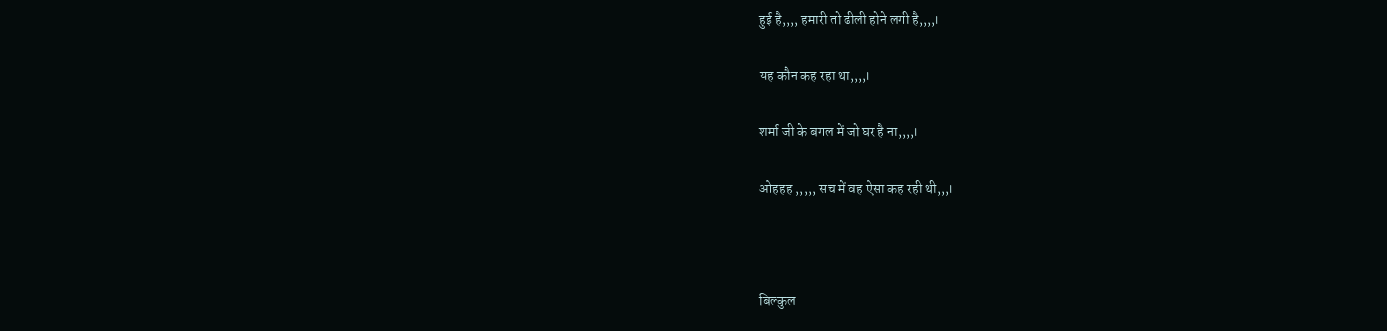हुई है,,,, हमारी तो ढीली होने लगी है,,,,।

यह कौन कह रहा था,,,,।

शर्मा जी के बगल में जो घर है ना,,,,।

ओहहह ,,,,, सच में वह ऐसा कह रही थी,,,।



बिल्कुल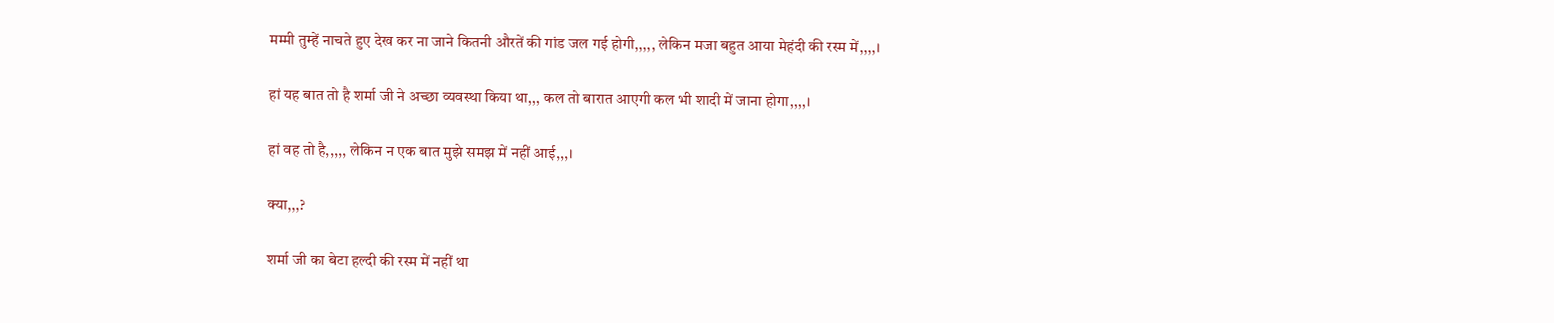मम्मी तुम्हें नाचते हुए देख कर ना जाने कितनी औरतें की गांड जल गई होगी,,,,, लेकिन मजा बहुत आया मेहंदी की रस्म में,,,,।

हां यह बात तो है शर्मा जी ने अच्छा व्यवस्था किया था,,, कल तो बारात आएगी कल भी शादी में जाना होगा,,,,।

हां वह तो है,,,,, लेकिन न एक बात मुझे समझ में नहीं आई,,,।

क्या,,,?

शर्मा जी का बेटा हल्दी की रस्म में नहीं था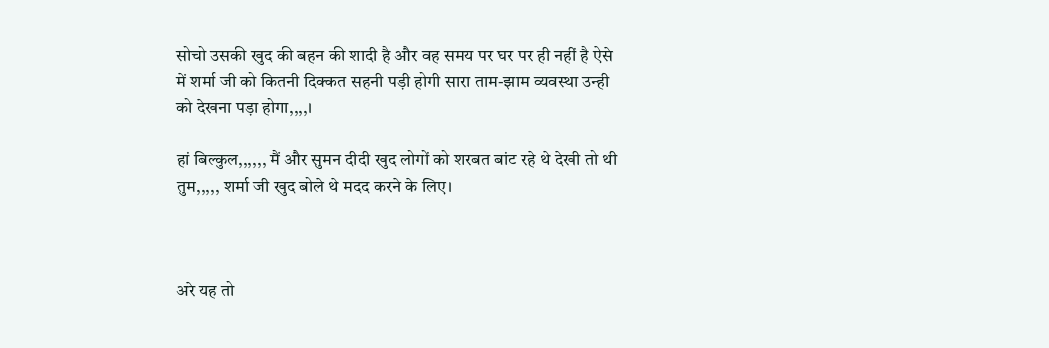सोचो उसकी खुद की बहन की शादी है और वह समय पर घर पर ही नहीं है ऐसे में शर्मा जी को कितनी दिक्कत सहनी पड़ी होगी सारा ताम-झाम व्यवस्था उन्ही को देखना पड़ा होगा,,,,।

हां बिल्कुल,,,,,, मैं और सुमन दीदी खुद लोगों को शरबत बांट रहे थे देखी तो थी तुम,,,,, शर्मा जी खुद बोले थे मदद करने के लिए।



अरे यह तो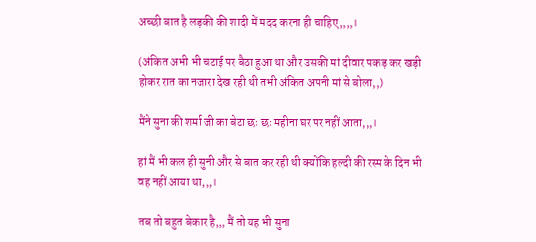अच्छी बात है लड़की की शादी में मदद करना ही चाहिए,,,,।

(अंकित अभी भी चटाई पर बैठा हुआ था और उसकी मां दीवार पकड़ कर खड़ी होकर रात का नजारा देख रही थी तभी अंकित अपनी मां से बोला,,)

मैंने सुना की शर्मा जी का बेटा छः छः महीना घर पर नहीं आता,,,।

हां मैं भी कल ही सुनी और से बात कर रही थी क्योंकि हल्दी की रस्म के दिन भी वह नहीं आया था,,,।

तब तो बहुत बेकार है,,, मैं तो यह भी सुना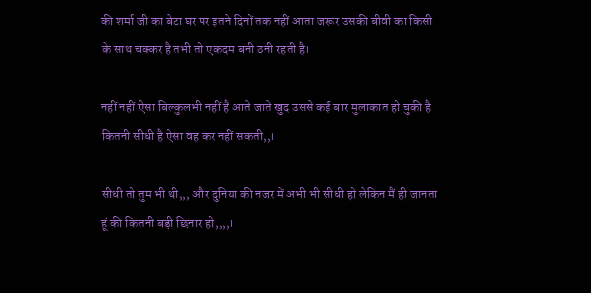की शर्मा जी का बेटा घर पर इतने दिनों तक नहीं आता जरूर उसकी बीवी का किसी के साथ चक्कर है तभी तो एकदम बनी ठनी रहती है।

नहीं नहीं ऐसा बिल्कुलभी नहीं है आते जाते खुद उससे कई बार मुलाकात हो चुकी है कितनी सीधी है ऐसा वह कर नहीं सकती,,।

सीधी तो तुम भी थी,,, और दुनिया की नजर में अभी भी सीधी हो लेकिन मैं ही जानता हूं की कितनी बड़ी छिनार हो,,,,।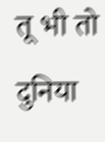तू भी तो दुनिया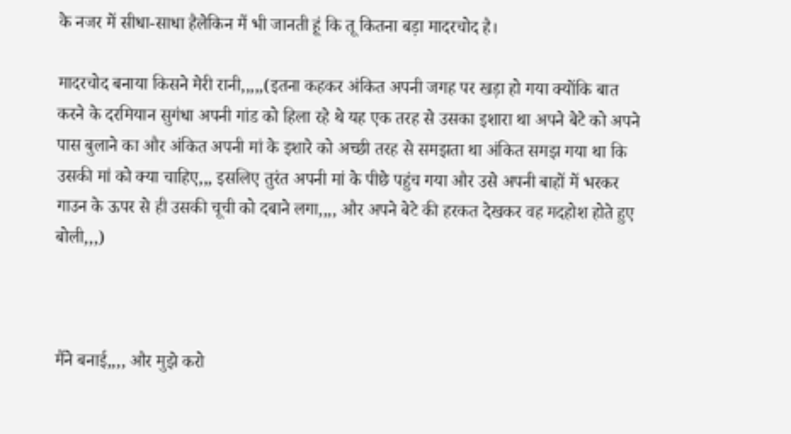के नजर में सीधा-साधा हैलेकिन मैं भी जानती हूं कि तू कितना बड़ा मादरचोद है।

मादरचोद बनाया किसने मेरी रानी,,,,,(इतना कहकर अंकित अपनी जगह पर खड़ा हो गया क्योंकि बात करने के दरमियान सुगंधा अपनी गांड को हिला रहे थे यह एक तरह से उसका इशारा था अपने बेटे को अपने पास बुलाने का और अंकित अपनी मां के इशारे को अच्छी तरह से समझता था अंकित समझ गया था कि उसकी मां को क्या चाहिए,,, इसलिए तुरंत अपनी मां के पीछे पहुंच गया और उसे अपनी बाहों में भरकर गाउन के ऊपर से ही उसकी चूची को दबाने लगा,,,, और अपने बेटे की हरकत देखकर वह मदहोश होते हुए बोली,,,)



मैंने बनाई,,,, और मुझे करो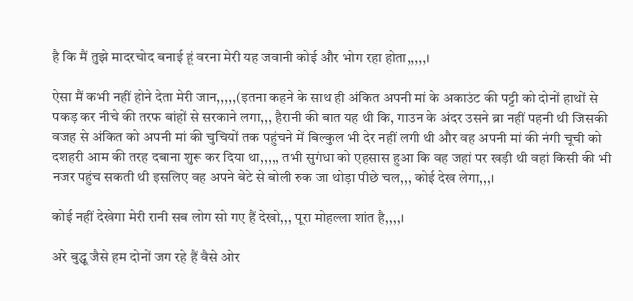है कि मैं तुझे मादरचोद बनाई हूं वरना मेरी यह जवानी कोई और भोग रहा होता,,,,,।

ऐसा मैं कभी नहीं होने देता मेरी जान,,,,,(इतना कहने के साथ ही अंकित अपनी मां के अकाउंट की पट्टी को दोनों हाथों से पकड़ कर नीचे की तरफ बांहों से सरकाने लगा,,, हैरानी की बात यह थी कि, गाउन के अंदर उसने ब्रा नहीं पहनी थी जिसकी वजह से अंकित को अपनी मां की चुचियों तक पहुंचने में बिल्कुल भी देर नहीं लगी थी और वह अपनी मां की नंगी चूची को दशहरी आम की तरह दबाना शुरू कर दिया था,,,,, तभी सुगंधा को एहसास हुआ कि वह जहां पर खड़ी थी वहां किसी की भी नजर पहुंच सकती थी इसलिए वह अपने बेटे से बोली रुक जा थोड़ा पीछे चल,,, कोई देख लेगा,,,।

कोई नहीं देखेगा मेरी रानी सब लोग सो गए हैं देखो,,, पूरा मोहल्ला शांत है,,,,।

अरे बुद्धू जैसे हम दोनों जग रहे हैं वैसे ओर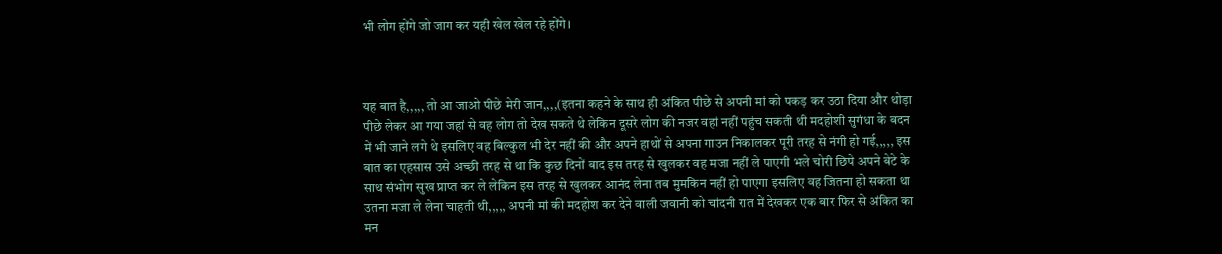भी लोग होंगे जो जाग कर यही खेल खेल रहे होंगे।



यह बात है,,,,, तो आ जाओ पीछे मेरी जान,,,,(इतना कहने के साथ ही अंकित पीछे से अपनी मां को पकड़ कर उठा दिया और थोड़ा पीछे लेकर आ गया जहां से वह लोग तो देख सकते थे लेकिन दूसरे लोग की नजर वहां नहीं पहुंच सकती थी मदहोशी सुगंधा के बदन में भी जाने लगे थे इसलिए वह बिल्कुल भी देर नहीं की और अपने हाथों से अपना गाउन निकालकर पूरी तरह से नंगी हो गई,,,,, इस बात का एहसास उसे अच्छी तरह से था कि कुछ दिनों बाद इस तरह से खुलकर वह मजा नहीं ले पाएगी भले चोरी छिपे अपने बेटे के साथ संभोग सुख प्राप्त कर ले लेकिन इस तरह से खुलकर आनंद लेना तब मुमकिन नहीं हो पाएगा इसलिए वह जितना हो सकता था उतना मजा ले लेना चाहती थी,,,,, अपनी मां की मदहोश कर देने वाली जवानी को चांदनी रात में देखकर एक बार फिर से अंकित का मन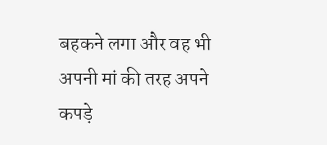बहकने लगा और वह भी अपनी मां की तरह अपने कपड़े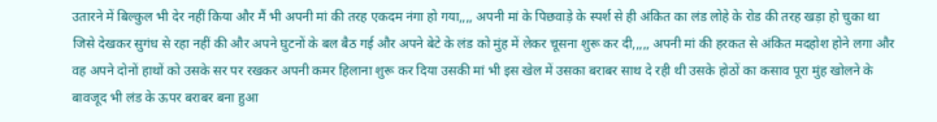उतारने में बिल्कुल भी देर नहीं किया और मैं भी अपनी मां की तरह एकदम नंगा हो गया,,,, अपनी मां के पिछवाड़े के स्पर्श से ही अंकित का लंड लोहे के रोड की तरह खड़ा हो चुका था जिसे देखकर सुगंध से रहा नहीं की और अपने घुटनों के बल बैठ गई और अपने बेटे के लंड को मुंह में लेकर चूसना शुरू कर दी,,,,, अपनी मां की हरकत से अंकित मदहोश होने लगा और वह अपने दोनों हाथों को उसके सर पर रखकर अपनी कमर हिलाना शुरू कर दिया उसकी मां भी इस खेल में उसका बराबर साथ दे रही थी उसके होठों का कसाव पूरा मुंह खोलने के बावजूद भी लंड के ऊपर बराबर बना हुआ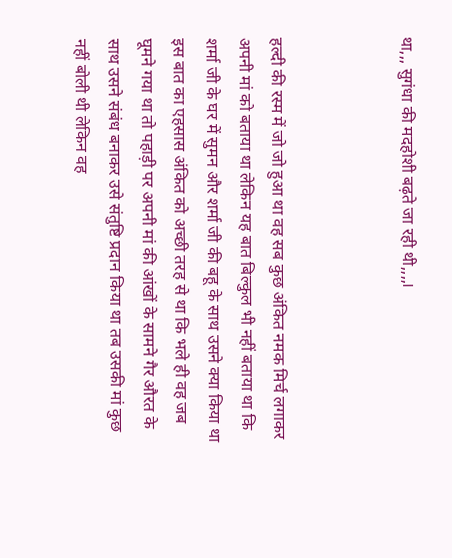था,,, सुगंधा की मदहोशी बढ़ते जा रही थी,,,,।



हल्दी की रस्म में जो जो हुआ था वह सब कुछ अंकित नमक मिर्च लगाकर अपनी मां को बताया था लेकिन यह बात बिल्कुल भी नहीं बताया था कि शर्मा जी के घर में सुमन और शर्मा जी की बहू के साथ उसने क्या किया था इस बात का एहसास अंकित को अच्छी तरह से था कि भले ही वह जब घूमने गया था तो पहाड़ी पर अपनी मां की आंखों के सामने गैर औरत के साथ उसने संबंध बनाकर उसे संतुष्टि प्रदान किया था तब उसकी मां कुछ नहीं बोली थी लेकिन वह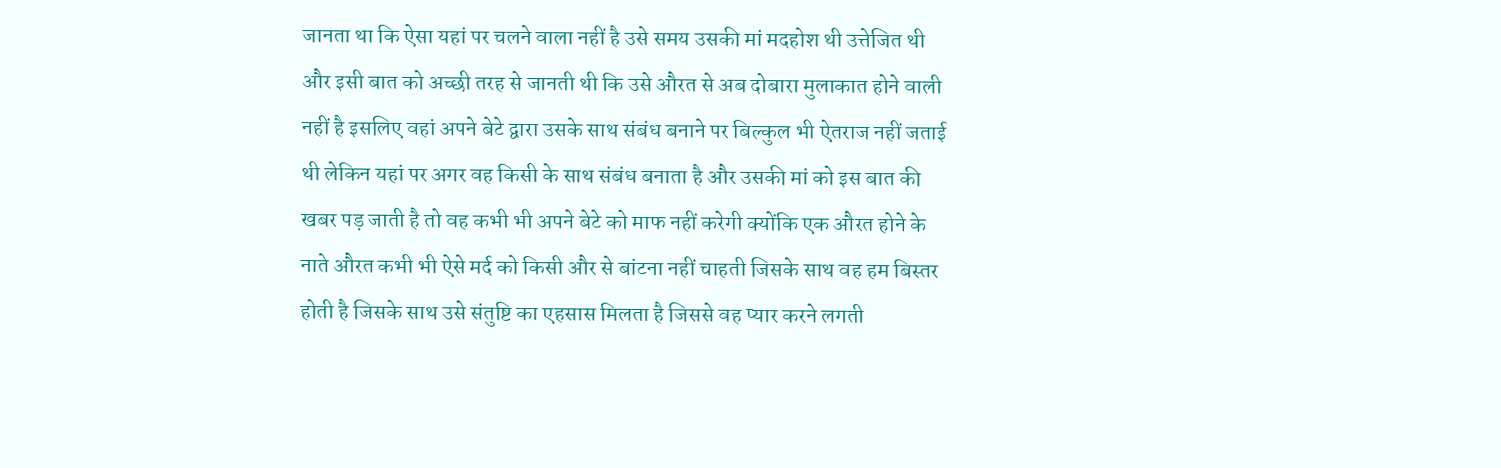जानता था कि ऐसा यहां पर चलने वाला नहीं है उसे समय उसकी मां मदहोश थी उत्तेजित थी और इसी बात को अच्छी तरह से जानती थी कि उसे औरत से अब दोबारा मुलाकात होने वाली नहीं है इसलिए वहां अपने बेटे द्वारा उसके साथ संबंध बनाने पर बिल्कुल भी ऐतराज नहीं जताई थी लेकिन यहां पर अगर वह किसी के साथ संबंध बनाता है और उसकी मां को इस बात की खबर पड़ जाती है तो वह कभी भी अपने बेटे को माफ नहीं करेगी क्योंकि एक औरत होने के नाते औरत कभी भी ऐसे मर्द को किसी और से बांटना नहीं चाहती जिसके साथ वह हम बिस्तर होती है जिसके साथ उसे संतुष्टि का एहसास मिलता है जिससे वह प्यार करने लगती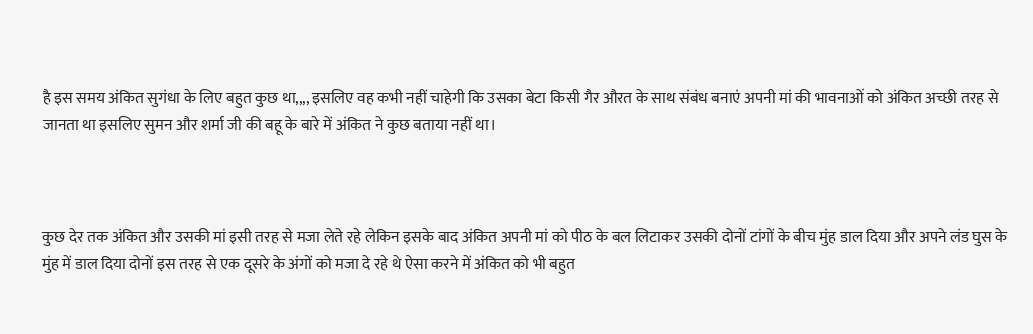है इस समय अंकित सुगंधा के लिए बहुत कुछ था,,,, इसलिए वह कभी नहीं चाहेगी कि उसका बेटा किसी गैर औरत के साथ संबंध बनाएं अपनी मां की भावनाओं को अंकित अच्छी तरह से जानता था इसलिए सुमन और शर्मा जी की बहू के बारे में अंकित ने कुछ बताया नहीं था।



कुछ देर तक अंकित और उसकी मां इसी तरह से मजा लेते रहे लेकिन इसके बाद अंकित अपनी मां को पीठ के बल लिटाकर उसकी दोनों टांगों के बीच मुंह डाल दिया और अपने लंड घुस के मुंह में डाल दिया दोनों इस तरह से एक दूसरे के अंगों को मजा दे रहे थे ऐसा करने में अंकित को भी बहुत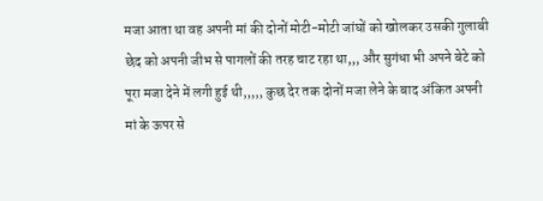मजा आता था वह अपनी मां की दोनों मोटी-मोटी जांघों को खोलकर उसकी गुलाबी छेद को अपनी जीभ से पागलों की तरह चाट रहा था,,, और सुगंधा भी अपने बेटे को पूरा मजा देने में लगी हुई थी,,,,, कुछ देर तक दोनों मजा लेने के बाद अंकित अपनी मां के ऊपर से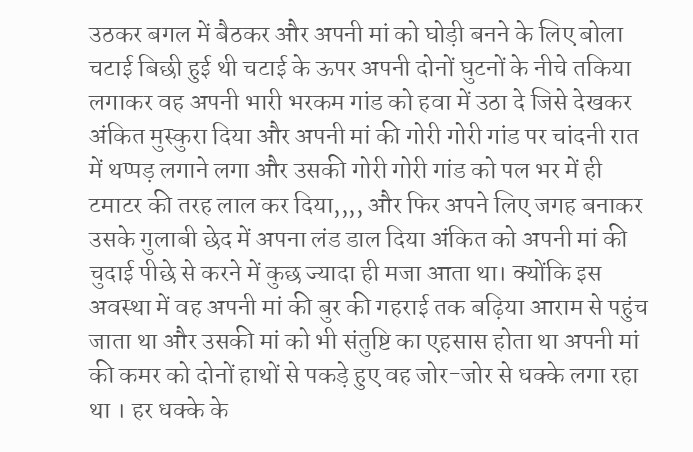उठकर बगल में बैठकर और अपनी मां को घोड़ी बनने के लिए बोला चटाई बिछी हुई थी चटाई के ऊपर अपनी दोनों घुटनों के नीचे तकिया लगाकर वह अपनी भारी भरकम गांड को हवा में उठा दे जिसे देखकर अंकित मुस्कुरा दिया और अपनी मां की गोरी गोरी गांड पर चांदनी रात में थप्पड़ लगाने लगा और उसकी गोरी गोरी गांड को पल भर में ही टमाटर की तरह लाल कर दिया,,,, और फिर अपने लिए जगह बनाकर उसके गुलाबी छेद में अपना लंड डाल दिया अंकित को अपनी मां की चुदाई पीछे से करने में कुछ ज्यादा ही मजा आता था। क्योंकि इस अवस्था में वह अपनी मां की बुर की गहराई तक बढ़िया आराम से पहुंच जाता था और उसकी मां को भी संतुष्टि का एहसास होता था अपनी मां की कमर को दोनों हाथों से पकड़े हुए वह जोर-जोर से धक्के लगा रहा था । हर धक्के के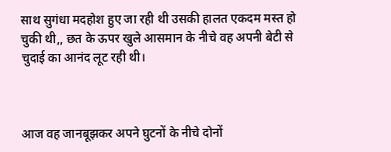साथ सुगंधा मदहोश हुए जा रही थी उसकी हालत एकदम मस्त हो चुकी थी,, छत के ऊपर खुले आसमान के नीचे वह अपनी बेटी से चुदाई का आनंद लूट रही थी।



आज वह जानबूझकर अपने घुटनों के नीचे दोनों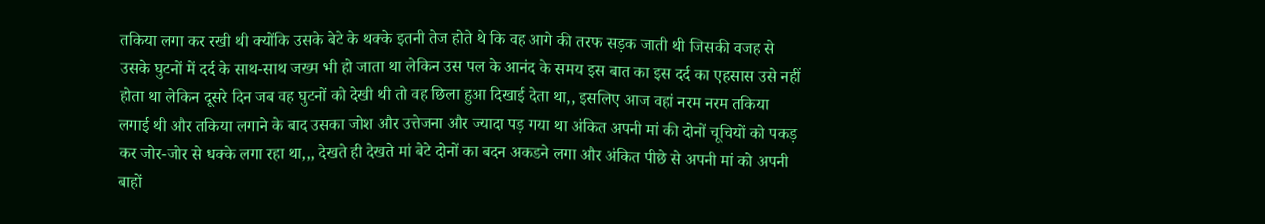तकिया लगा कर रखी थी क्योंकि उसके बेटे के थक्के इतनी तेज होते थे कि वह आगे की तरफ सड़क जाती थी जिसकी वजह से उसके घुटनों में दर्द के साथ-साथ जख्म भी हो जाता था लेकिन उस पल के आनंद के समय इस बात का इस दर्द का एहसास उसे नहीं होता था लेकिन दूसरे दिन जब वह घुटनों को देखी थी तो वह छिला हुआ दिखाई देता था,, इसलिए आज वहां नरम नरम तकिया लगाई थी और तकिया लगाने के बाद उसका जोश और उत्तेजना और ज्यादा पड़ गया था अंकित अपनी मां की दोनों चूचियों को पकड़ कर जोर-जोर से धक्के लगा रहा था,,, देखते ही देखते मां बेटे दोनों का बदन अकडने लगा और अंकित पीछे से अपनी मां को अपनी बाहों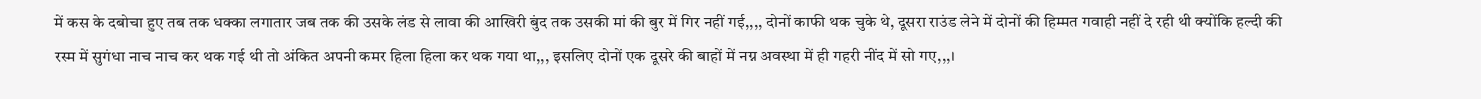में कस के दबोचा हुए तब तक धक्का लगातार जब तक की उसके लंड से लावा की आखिरी बुंद तक उसकी मां की बुर में गिर नहीं गई,,,, दोनों काफी थक चुके थे, दूसरा राउंड लेने में दोनों की हिम्मत गवाही नहीं दे रही थी क्योंकि हल्दी की रस्म में सुगंधा नाच नाच कर थक गई थी तो अंकित अपनी कमर हिला हिला कर थक गया था,,, इसलिए दोनों एक दूसरे की बाहों में नग्न अवस्था में ही गहरी नींद में सो गए,,,।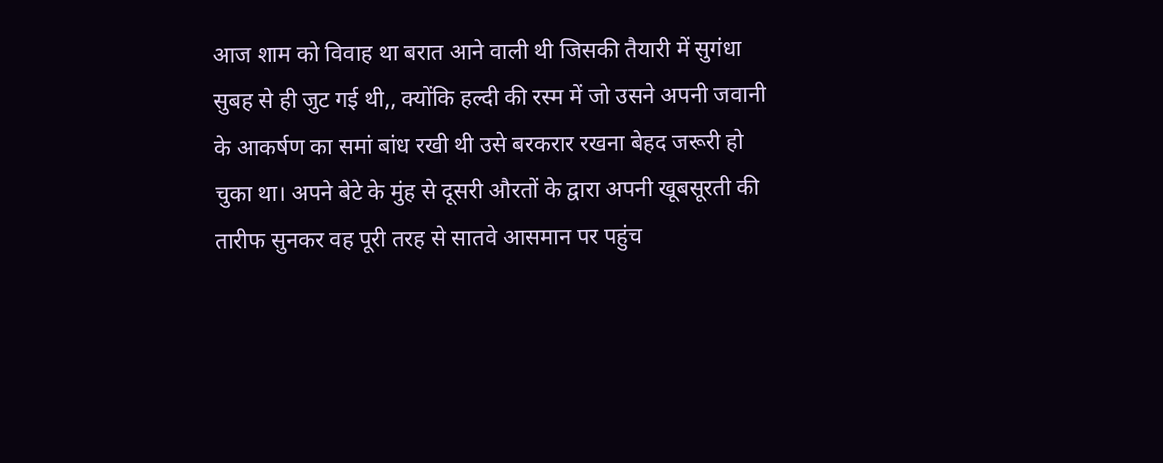आज शाम को विवाह था बरात आने वाली थी जिसकी तैयारी में सुगंधा सुबह से ही जुट गई थी,, क्योंकि हल्दी की रस्म में जो उसने अपनी जवानी के आकर्षण का समां बांध रखी थी उसे बरकरार रखना बेहद जरूरी हो चुका था। अपने बेटे के मुंह से दूसरी औरतों के द्वारा अपनी खूबसूरती की तारीफ सुनकर वह पूरी तरह से सातवे आसमान पर पहुंच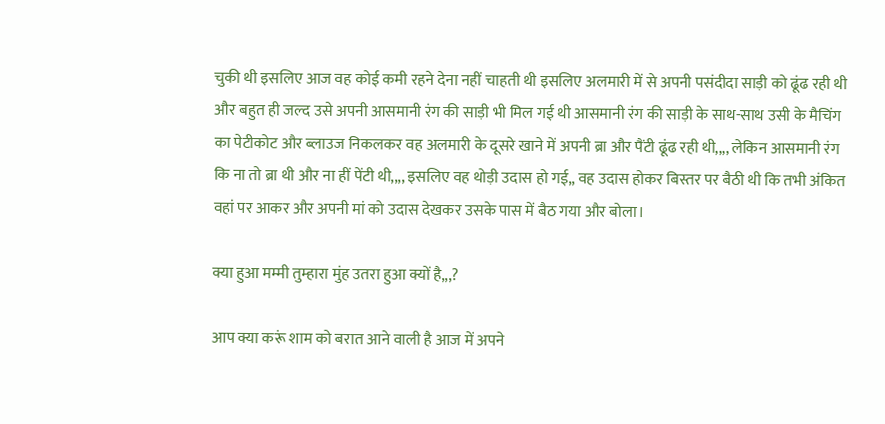चुकी थी इसलिए आज वह कोई कमी रहने देना नहीं चाहती थी इसलिए अलमारी में से अपनी पसंदीदा साड़ी को ढूंढ रही थी और बहुत ही जल्द उसे अपनी आसमानी रंग की साड़ी भी मिल गई थी आसमानी रंग की साड़ी के साथ-साथ उसी के मैचिंग का पेटीकोट और ब्लाउज निकलकर वह अलमारी के दूसरे खाने में अपनी ब्रा और पैंटी ढूंढ रही थी,,,, लेकिन आसमानी रंग कि ना तो ब्रा थी और ना हीं पेंटी थी,,,, इसलिए वह थोड़ी उदास हो गई,, वह उदास होकर बिस्तर पर बैठी थी कि तभी अंकित वहां पर आकर और अपनी मां को उदास देखकर उसके पास में बैठ गया और बोला।

क्या हुआ मम्मी तुम्हारा मुंह उतरा हुआ क्यों है,,,?

आप क्या करूं शाम को बरात आने वाली है आज में अपने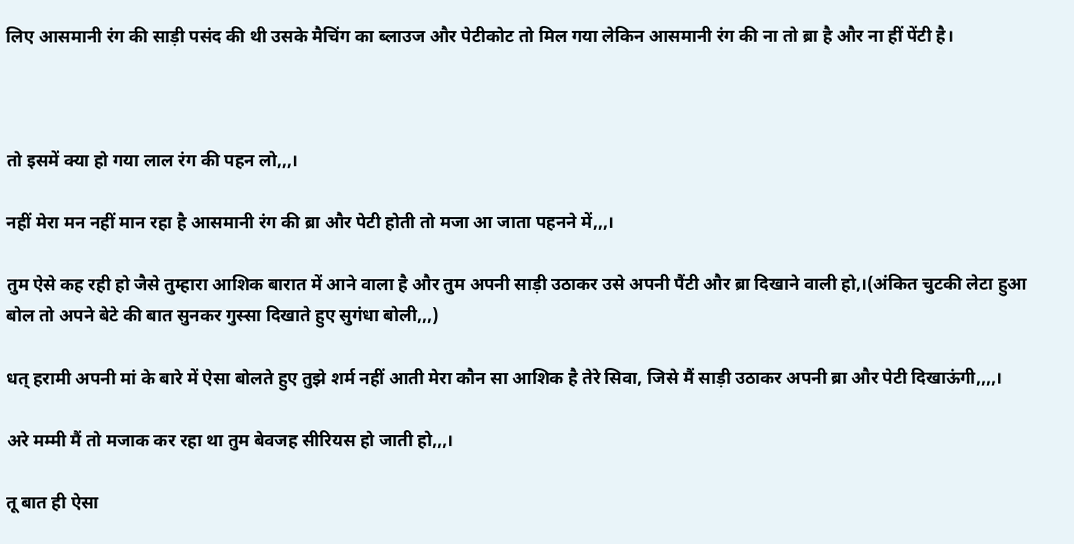लिए आसमानी रंग की साड़ी पसंद की थी उसके मैचिंग का ब्लाउज और पेटीकोट तो मिल गया लेकिन आसमानी रंग की ना तो ब्रा है और ना हीं पेंटी है।



तो इसमें क्या हो गया लाल रंग की पहन लो,,,।

नहीं मेरा मन नहीं मान रहा है आसमानी रंग की ब्रा और पेटी होती तो मजा आ जाता पहनने में,,,।

तुम ऐसे कह रही हो जैसे तुम्हारा आशिक बारात में आने वाला है और तुम अपनी साड़ी उठाकर उसे अपनी पैंटी और ब्रा दिखाने वाली हो,।(अंकित चुटकी लेटा हुआ बोल तो अपने बेटे की बात सुनकर गुस्सा दिखाते हुए सुगंधा बोली,,,)

धत् हरामी अपनी मां के बारे में ऐसा बोलते हुए तुझे शर्म नहीं आती मेरा कौन सा आशिक है तेरे सिवा, जिसे मैं साड़ी उठाकर अपनी ब्रा और पेटी दिखाऊंगी,,,,।

अरे मम्मी मैं तो मजाक कर रहा था तुम बेवजह सीरियस हो जाती हो,,,।

तू बात ही ऐसा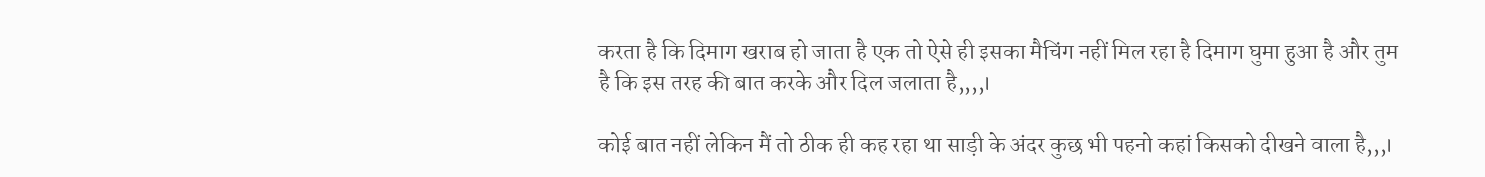करता है कि दिमाग खराब हो जाता है एक तो ऐसे ही इसका मैचिंग नहीं मिल रहा है दिमाग घुमा हुआ है और तुम है कि इस तरह की बात करके और दिल जलाता है,,,,।

कोई बात नहीं लेकिन मैं तो ठीक ही कह रहा था साड़ी के अंदर कुछ भी पहनो कहां किसको दीखने वाला है,,,।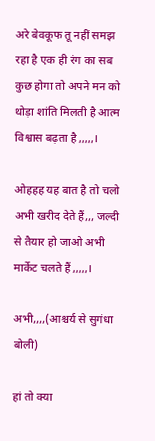अरे बेवकूफ तू नहीं समझ रहा है एक ही रंग का सब कुछ होगा तो अपने मन को थोड़ा शांति मिलती है आत्म विश्वास बढ़ता है,,,,,।

ओहहह यह बात है तो चलो अभी खरीद देते हैं,,, जल्दी से तैयार हो जाओ अभी मार्केट चलते हैं,,,,,।

अभी,,,,(आश्चर्य से सुगंधा बोली)

हां तो क्या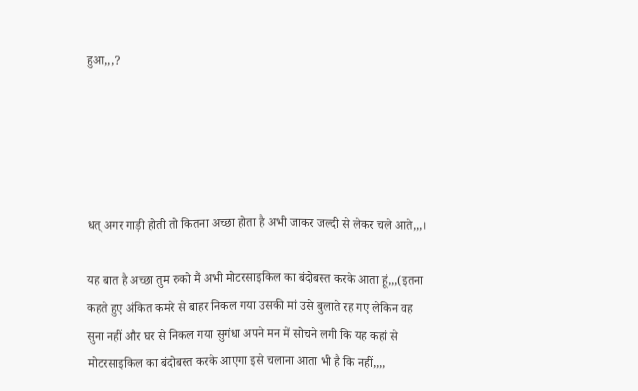हुआ,,,?





धत् अगर गाड़ी होती तो कितना अच्छा होता है अभी जाकर जल्दी से लेकर चले आते,,,।

यह बात है अच्छा तुम रुको मैं अभी मोटरसाइकिल का बंदोबस्त करके आता हूं,,,(इतना कहते हुए अंकित कमरे से बाहर निकल गया उसकी मां उसे बुलाते रह गए लेकिन वह सुना नहीं और घर से निकल गया सुगंधा अपने मन में सोचने लगी कि यह कहां से मोटरसाइकिल का बंदोबस्त करके आएगा इसे चलाना आता भी है कि नहीं,,,,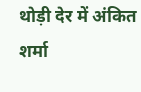थोड़ी देर में अंकित शर्मा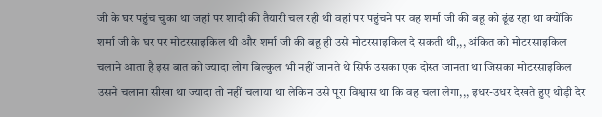जी के घर पहुंच चुका था जहां पर शादी की तैयारी चल रही थी वहां पर पहुंचने पर वह शर्मा जी की बहू को ढूंढ रहा था क्योंकि शर्मा जी के घर पर मोटरसाइकिल थी और शर्मा जी की बहू ही उसे मोटरसाइकिल दे सकती थी,,, अंकित को मोटरसाइकिल चलाने आता है इस बात को ज्यादा लोग बिल्कुल भी नहीं जानते थे सिर्फ उसका एक दोस्त जानता था जिसका मोटरसाइकिल उसने चलाना सीखा था ज्यादा तो नहीं चलाया था लेकिन उसे पूरा विश्वास था कि वह चला लेगा,,, इधर-उधर देखते हुए थोड़ी देर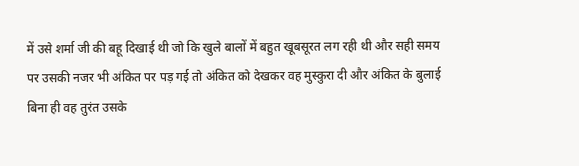में उसे शर्मा जी की बहू दिखाई थी जो कि खुले बालों में बहुत खूबसूरत लग रही थी और सही समय पर उसकी नजर भी अंकित पर पड़ गई तो अंकित को देखकर वह मुस्कुरा दी और अंकित के बुलाई बिना ही वह तुरंत उसके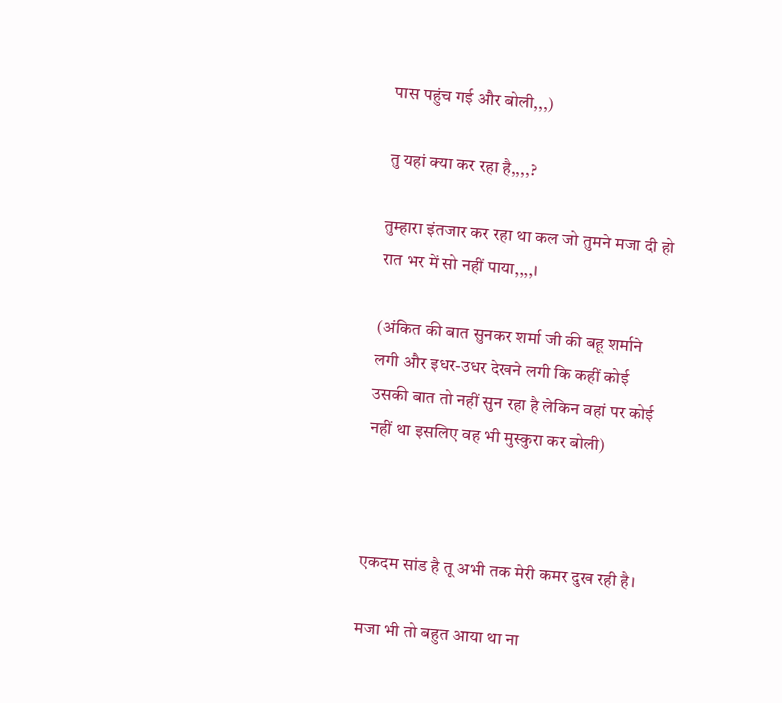पास पहुंच गई और बोली,,,)

तु यहां क्या कर रहा है,,,,?

तुम्हारा इंतजार कर रहा था कल जो तुमने मजा दी हो रात भर में सो नहीं पाया,,,,।

(अंकित की बात सुनकर शर्मा जी की बहू शर्माने लगी और इधर-उधर देखने लगी कि कहीं कोई उसकी बात तो नहीं सुन रहा है लेकिन वहां पर कोई नहीं था इसलिए वह भी मुस्कुरा कर बोली)



एकदम सांड है तू अभी तक मेरी कमर दुख रही है।

मजा भी तो बहुत आया था ना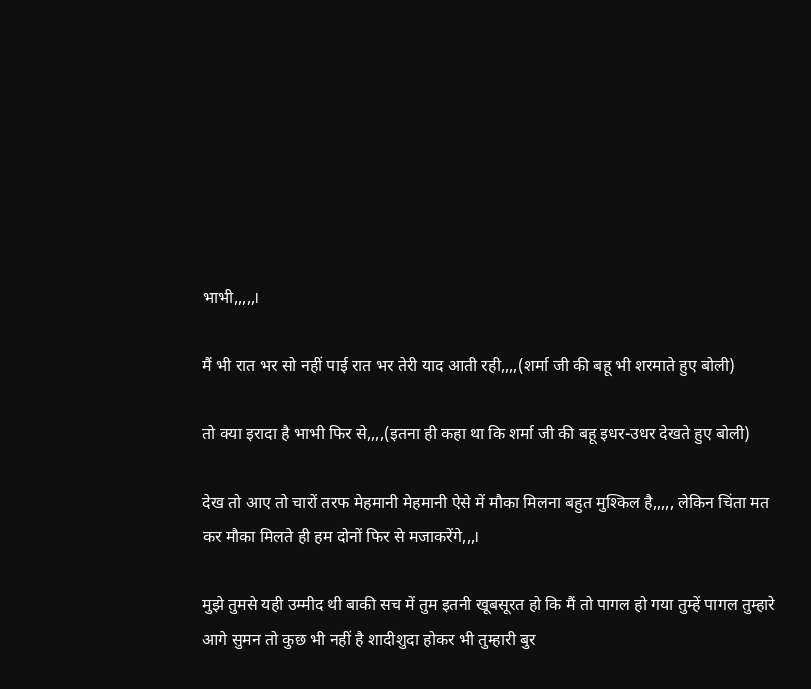भाभी,,,,,।

मैं भी रात भर सो नहीं पाई रात भर तेरी याद आती रही,,,,(शर्मा जी की बहू भी शरमाते हुए बोली)

तो क्या इरादा है भाभी फिर से,,,,(इतना ही कहा था कि शर्मा जी की बहू इधर-उधर देखते हुए बोली)

देख तो आए तो चारों तरफ मेहमानी मेहमानी ऐसे में मौका मिलना बहुत मुश्किल है,,,,, लेकिन चिंता मत कर मौका मिलते ही हम दोनों फिर से मजाकरेंगे,,,।

मुझे तुमसे यही उम्मीद थी बाकी सच में तुम इतनी खूबसूरत हो कि मैं तो पागल हो गया तुम्हें पागल तुम्हारे आगे सुमन तो कुछ भी नहीं है शादीशुदा होकर भी तुम्हारी बुर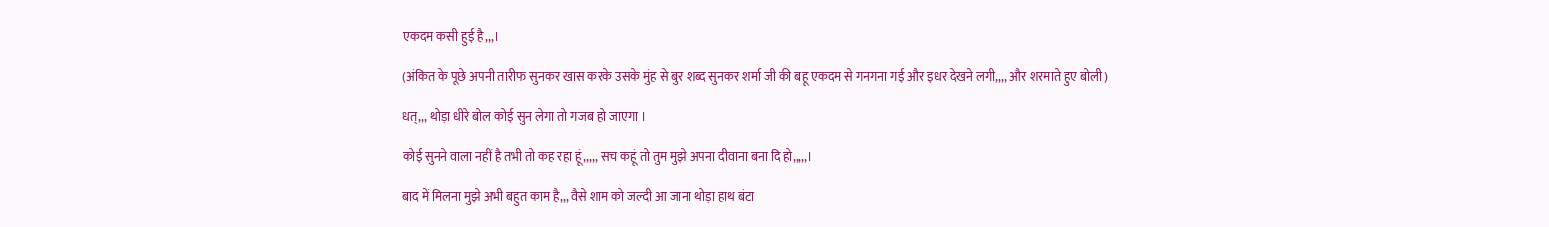एकदम कसी हुई है,,,।

(अंकित के पूछे अपनी तारीफ सुनकर खास करके उसके मुंह से बुर शब्द सुनकर शर्मा जी की बहू एकदम से गनगना गई और इधर देखने लगी,,,, और शरमाते हुए बोली)

धत्,,, थोड़ा धीरे बोल कोई सुन लेगा तो गजब हो जाएगा ‌।

कोई सुनने वाला नहीं है तभी तो कह रहा हूं,,,,, सच कहूं तो तुम मुझे अपना दीवाना बना दि हो,,,,,।

बाद में मिलना मुझे अभी बहुत काम है,,, वैसे शाम को जल्दी आ जाना थोड़ा हाथ बंटा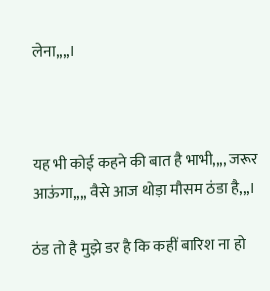लेना,,,,।



यह भी कोई कहने की बात है भाभी,,,, जरूर आऊंगा,,,, वैसे आज थोड़ा मौसम ठंडा है,,,।

ठंड तो है मुझे डर है कि कहीं बारिश ना हो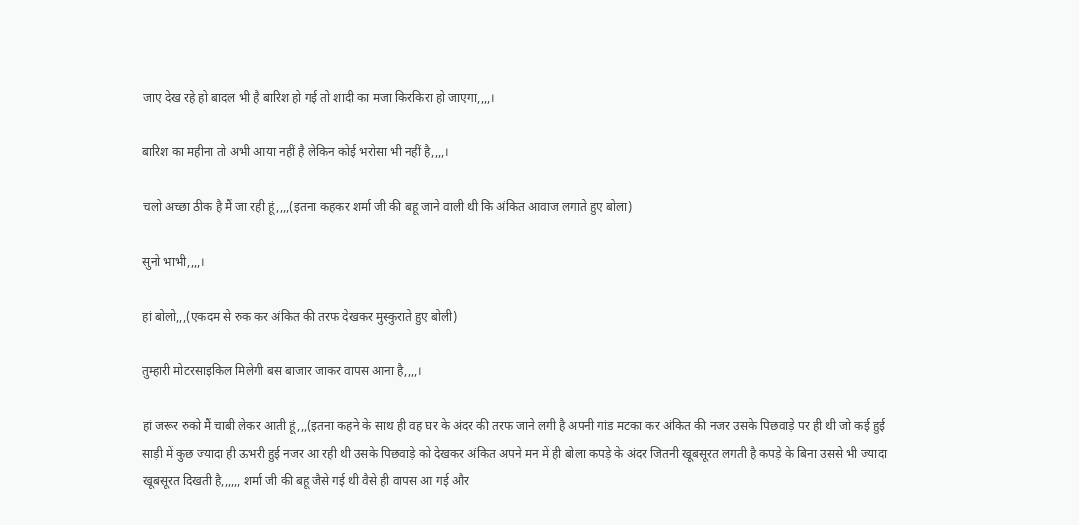जाए देख रहे हो बादल भी है बारिश हो गई तो शादी का मजा किरकिरा हो जाएगा,,,,।

बारिश का महीना तो अभी आया नहीं है लेकिन कोई भरोसा भी नहीं है,,,,।

चलो अच्छा ठीक है मैं जा रही हूं,,,,(इतना कहकर शर्मा जी की बहू जाने वाली थी कि अंकित आवाज लगाते हुए बोला)

सुनो भाभी,,,,।

हां बोलो,,,(एकदम से रुक कर अंकित की तरफ देखकर मुस्कुराते हुए बोली)

तुम्हारी मोटरसाइकिल मिलेगी बस बाजार जाकर वापस आना है,,,,।

हां जरूर रुको मैं चाबी लेकर आती हूं,,,(इतना कहने के साथ ही वह घर के अंदर की तरफ जाने लगी है अपनी गांड मटका कर अंकित की नजर उसके पिछवाड़े पर ही थी जो कई हुई साड़ी में कुछ ज्यादा ही ऊभरी हुई नजर आ रही थी उसके पिछवाड़े को देखकर अंकित अपने मन में ही बोला कपड़े के अंदर जितनी खूबसूरत लगती है कपड़े के बिना उससे भी ज्यादा खूबसूरत दिखती है,,,,,, शर्मा जी की बहू जैसे गई थी वैसे ही वापस आ गई और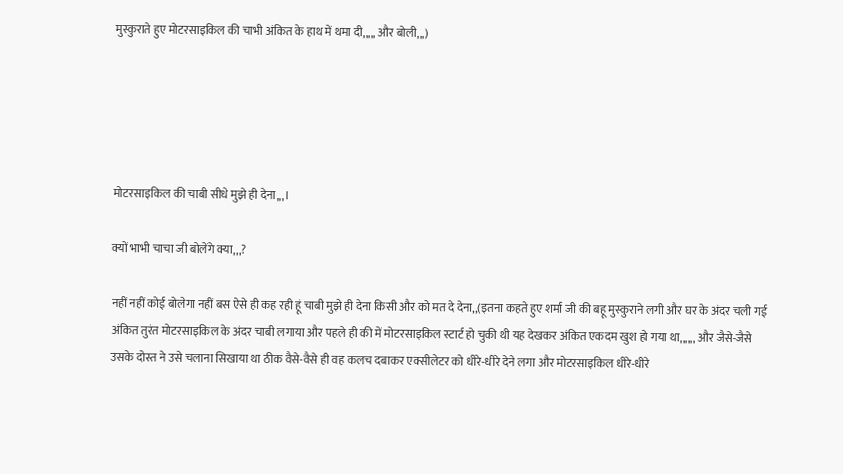मुस्कुराते हुए मोटरसाइकिल की चाभी अंकित के हाथ में थमा दी,,,,, और बोली,,,)





मोटरसाइकिल की चाबी सीधे मुझे ही देना,,,।

क्यों भाभी चाचा जी बोलेंगे क्या,,,?

नहीं नहीं कोई बोलेगा नहीं बस ऐसे ही कह रही हूं चाबी मुझे ही देना किसी और को मत दे देना,,(इतना कहते हुए शर्मा जी की बहू मुस्कुराने लगी और घर के अंदर चली गई अंकित तुरंत मोटरसाइकिल के अंदर चाबी लगाया और पहले ही की में मोटरसाइकिल स्टार्ट हो चुकी थी यह देखकर अंकित एकदम खुश हो गया था,,,,,, और जैसे-जैसे उसके दोस्त ने उसे चलाना सिखाया था ठीक वैसे-वैसे ही वह कलच दबाकर एक्सीलेटर को धीरे-धीरे देने लगा और मोटरसाइकिल धीरे-धीरे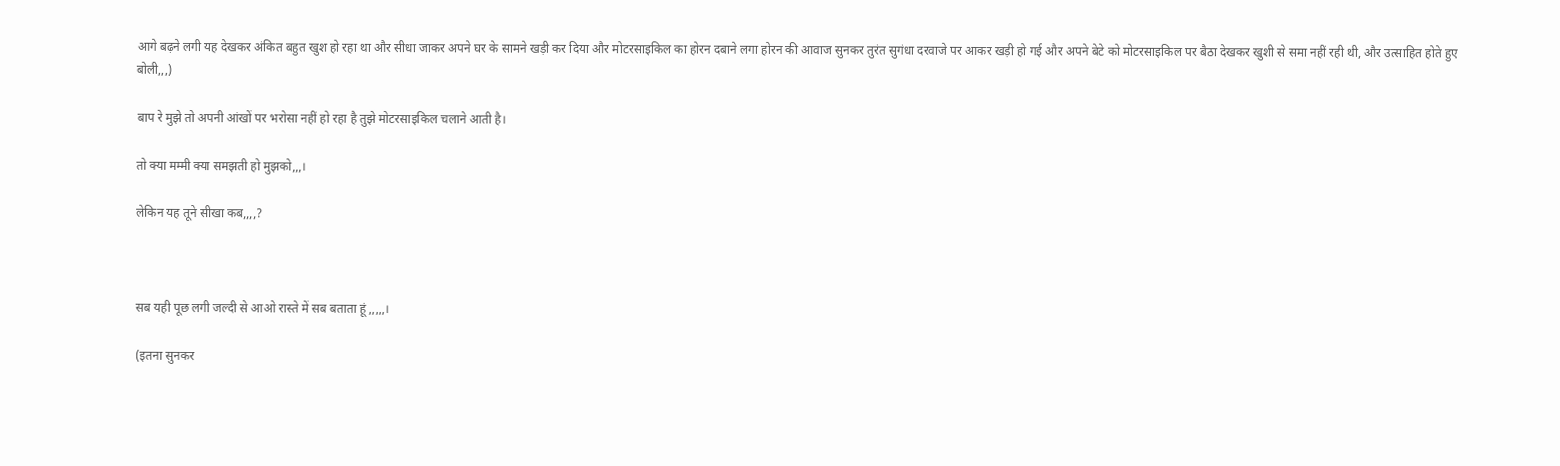आगे बढ़ने लगी यह देखकर अंकित बहुत खुश हो रहा था और सीधा जाकर अपने घर के सामने खड़ी कर दिया और मोटरसाइकिल का होरन दबाने लगा होरन की आवाज सुनकर तुरंत सुगंधा दरवाजे पर आकर खड़ी हो गई और अपने बेटे को मोटरसाइकिल पर बैठा देखकर खुशी से समा नहीं रही थी, और उत्साहित होते हुए बोली,,,)

बाप रे मुझे तो अपनी आंखों पर भरोसा नहीं हो रहा है तुझे मोटरसाइकिल चलाने आती है।

तो क्या मम्मी क्या समझती हो मुझको,,,।

लेकिन यह तूने सीखा कब,,,,?



सब यही पूछ लगी जल्दी से आओ रास्ते में सब बताता हूं,,,,,।

(इतना सुनकर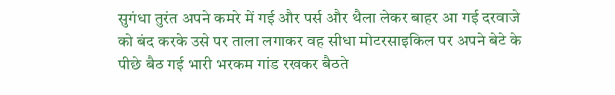सुगंधा तुरंत अपने कमरे में गई और पर्स और थैला लेकर बाहर आ गई दरवाजे को बंद करके उसे पर ताला लगाकर वह सीधा मोटरसाइकिल पर अपने बेटे के पीछे बैठ गई भारी भरकम गांड रखकर बैठते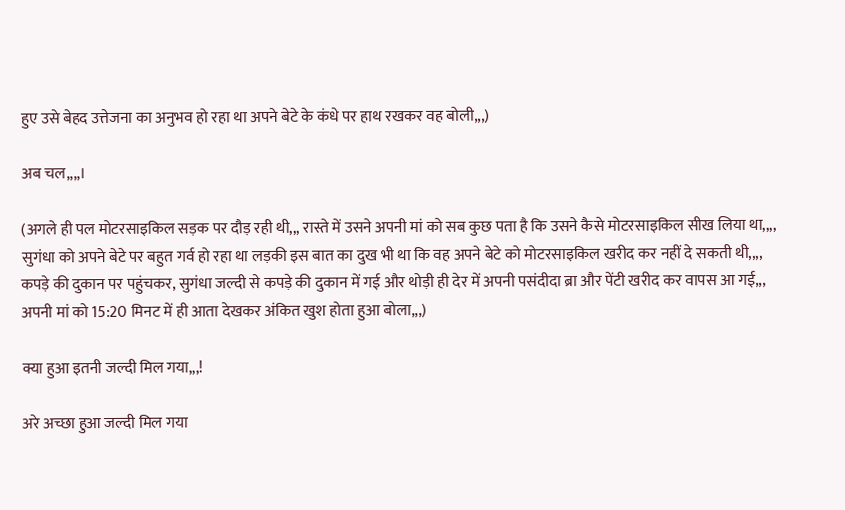हुए उसे बेहद उत्तेजना का अनुभव हो रहा था अपने बेटे के कंधे पर हाथ रखकर वह बोली,,,)

अब चल,,,,।

(अगले ही पल मोटरसाइकिल सड़क पर दौड़ रही थी,,, रास्ते में उसने अपनी मां को सब कुछ पता है कि उसने कैसे मोटरसाइकिल सीख लिया था,,,, सुगंधा को अपने बेटे पर बहुत गर्व हो रहा था लड़की इस बात का दुख भी था कि वह अपने बेटे को मोटरसाइकिल खरीद कर नहीं दे सकती थी,,,, कपड़े की दुकान पर पहुंचकर, सुगंधा जल्दी से कपड़े की दुकान में गई और थोड़ी ही देर में अपनी पसंदीदा ब्रा और पेंटी खरीद कर वापस आ गई,,, अपनी मां को 15:20 मिनट में ही आता देखकर अंकित खुश होता हुआ बोला,,,)

क्या हुआ इतनी जल्दी मिल गया,,,!

अरे अच्छा हुआ जल्दी मिल गया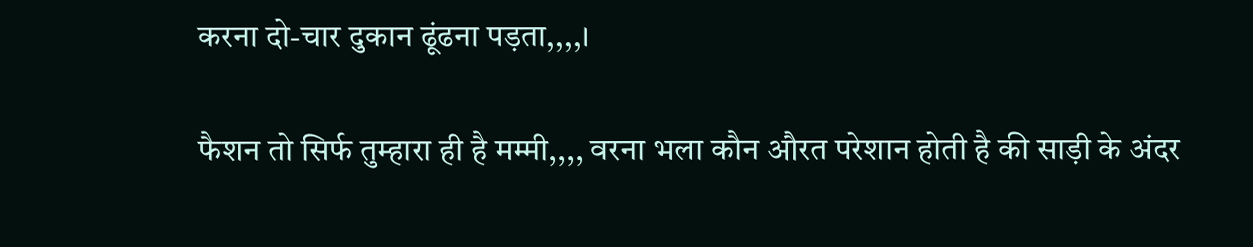करना दो-चार दुकान ढूंढना पड़ता,,,,।

फैशन तो सिर्फ तुम्हारा ही है मम्मी,,,, वरना भला कौन औरत परेशान होती है की साड़ी के अंदर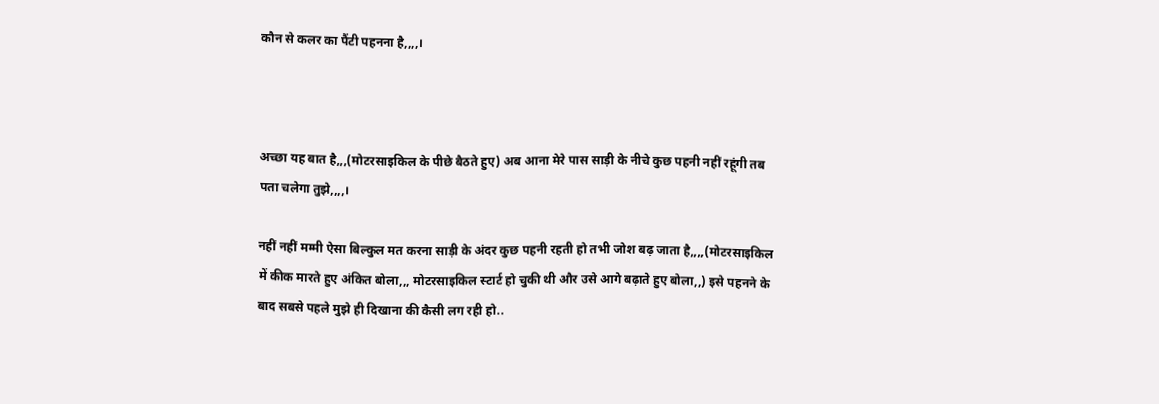कौन से कलर का पैंटी पहनना है,,,,।



अच्छा यह बात है,,,(मोटरसाइकिल के पीछे बैठते हुए) अब आना मेरे पास साड़ी के नीचे कुछ पहनी नहीं रहूंगी तब पता चलेगा तुझे,,,,।

नहीं नहीं मम्मी ऐसा बिल्कुल मत करना साड़ी के अंदर कुछ पहनी रहती हो तभी जोश बढ़ जाता है,,,,(मोटरसाइकिल में कीक मारते हुए अंकित बोला,,, मोटरसाइकिल स्टार्ट हो चुकी थी और उसे आगे बढ़ाते हुए बोला,,) इसे पहनने के बाद सबसे पहले मुझे ही दिखाना की कैसी लग रही हो..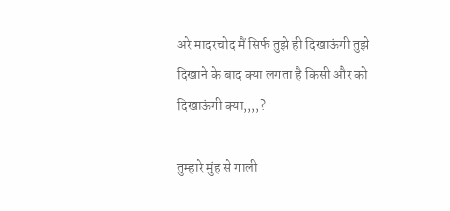अरे मादरचोद मैं सिर्फ तुझे ही दिखाऊंगी तुझे दिखाने के बाद क्या लगता है किसी और को दिखाऊंगी क्या,,,,?

तुम्हारे मुंह से गाली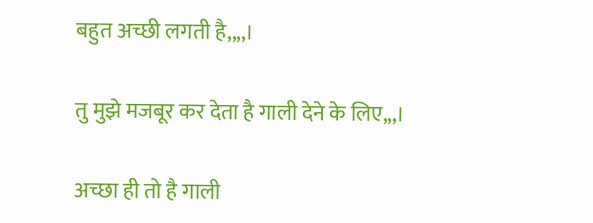बहुत अच्छी लगती है,,,,।

तु मुझे मजबूर कर देता है गाली देने के लिए,,,।

अच्छा ही तो है गाली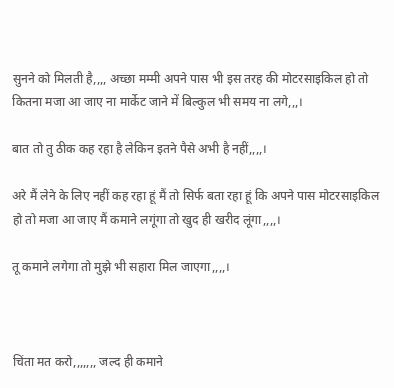सुनने को मिलती है,,,, अच्छा मम्मी अपने पास भी इस तरह की मोटरसाइकिल हो तो कितना मजा आ जाए ना मार्केट जाने में बिल्कुल भी समय ना लगे,,,।

बात तो तु ठीक कह रहा है लेकिन इतने पैसे अभी है नहीं,,,,।

अरे मैं लेने के लिए नहीं कह रहा हूं मैं तो सिर्फ बता रहा हूं कि अपने पास मोटरसाइकिल हो तो मजा आ जाए मैं कमाने लगूंगा तो खुद ही खरीद लूंगा,,,,।

तू कमाने लगेगा तो मुझे भी सहारा मिल जाएगा,,,,।



चिंता मत करो,,,,,,, जल्द ही कमाने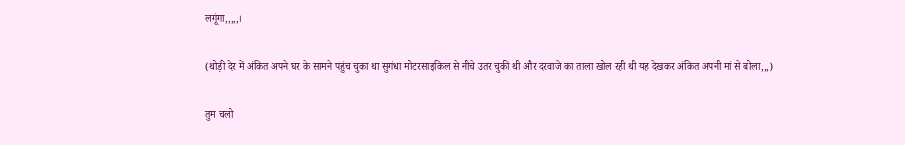लगूंगा,,,,,।

(थोड़ी देर में अंकित अपने घर के सामने पहुंच चुका था सुगंधा मोटरसाइकिल से नीचे उतर चुकी थी और दरवाजे का ताला खोल रही थी यह देखकर अंकित अपनी मां से बोला,,,)

तुम चलो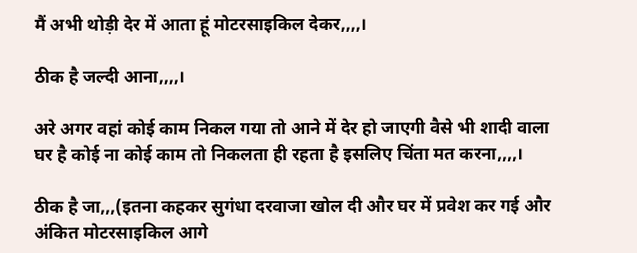मैं अभी थोड़ी देर में आता हूं मोटरसाइकिल देकर,,,,।

ठीक है जल्दी आना,,,,।

अरे अगर वहां कोई काम निकल गया तो आने में देर हो जाएगी वैसे भी शादी वाला घर है कोई ना कोई काम तो निकलता ही रहता है इसलिए चिंता मत करना,,,,।

ठीक है जा,,,(इतना कहकर सुगंधा दरवाजा खोल दी और घर में प्रवेश कर गई और अंकित मोटरसाइकिल आगे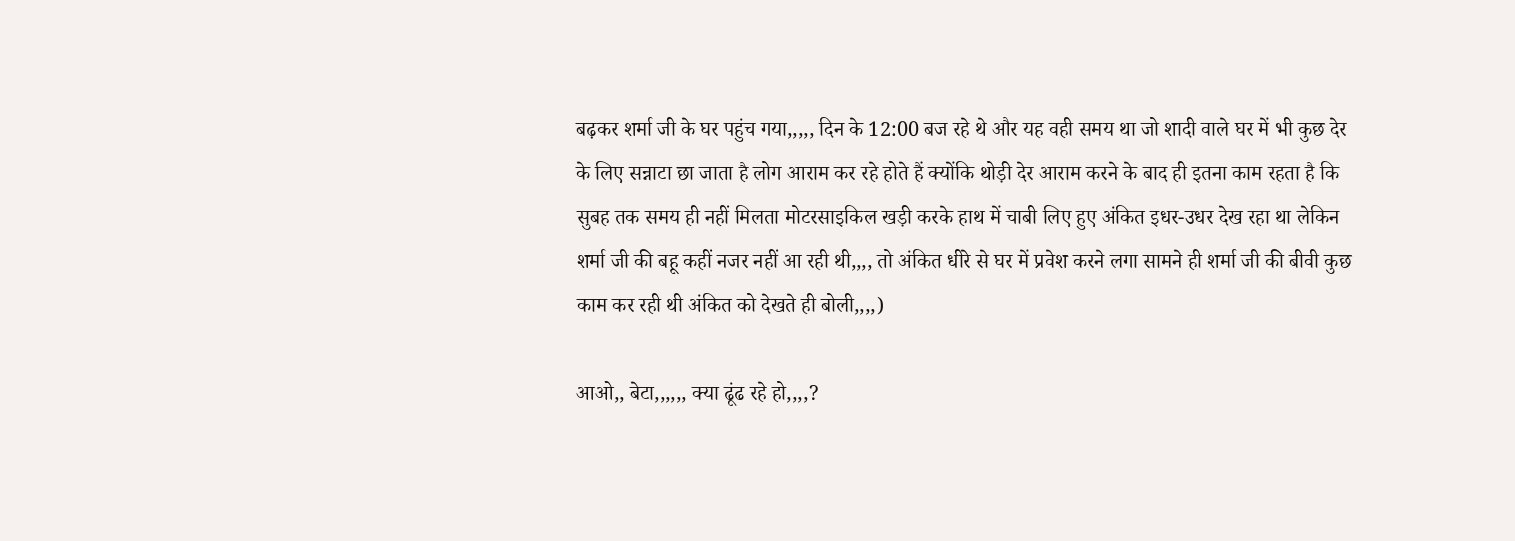बढ़कर शर्मा जी के घर पहुंच गया,,,,, दिन के 12:00 बज रहे थे और यह वही समय था जो शादी वाले घर में भी कुछ देर के लिए सन्नाटा छा जाता है लोग आराम कर रहे होते हैं क्योंकि थोड़ी देर आराम करने के बाद ही इतना काम रहता है कि सुबह तक समय ही नहीं मिलता मोटरसाइकिल खड़ी करके हाथ में चाबी लिए हुए अंकित इधर-उधर देख रहा था लेकिन शर्मा जी की बहू कहीं नजर नहीं आ रही थी,,,, तो अंकित धीरे से घर में प्रवेश करने लगा सामने ही शर्मा जी की बीवी कुछ काम कर रही थी अंकित को देखते ही बोली,,,,)

आओ,, बेटा,,,,,, क्या ढूंढ रहे हो,,,,?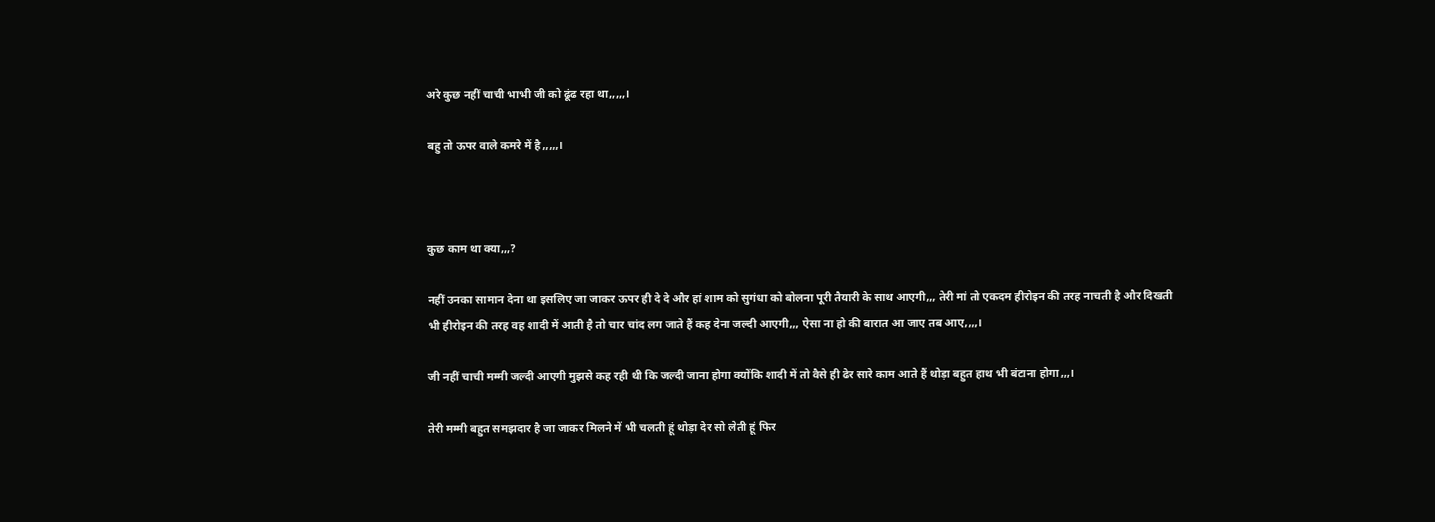अरे कुछ नहीं चाची भाभी जी को ढूंढ रहा था,,,,,।

बहु तो ऊपर वाले कमरे में है,,,,,।



कुछ काम था क्या,,,?

नहीं उनका सामान देना था इसलिए जा जाकर ऊपर ही दे दे और हां शाम को सुगंधा को बोलना पूरी तैयारी के साथ आएगी,,, तेरी मां तो एकदम हीरोइन की तरह नाचती है और दिखती भी हीरोइन की तरह वह शादी में आती है तो चार चांद लग जाते हैं कह देना जल्दी आएगी,,, ऐसा ना हो की बारात आ जाए तब आए,,,,।

जी नहीं चाची मम्मी जल्दी आएगी मुझसे कह रही थी कि जल्दी जाना होगा क्योंकि शादी में तो वैसे ही ढेर सारे काम आते हैं थोड़ा बहुत हाथ भी बंटाना होगा,,,।

तेरी मम्मी बहुत समझदार है जा जाकर मिलने में भी चलती हूं थोड़ा देर सो लेती हूं फिर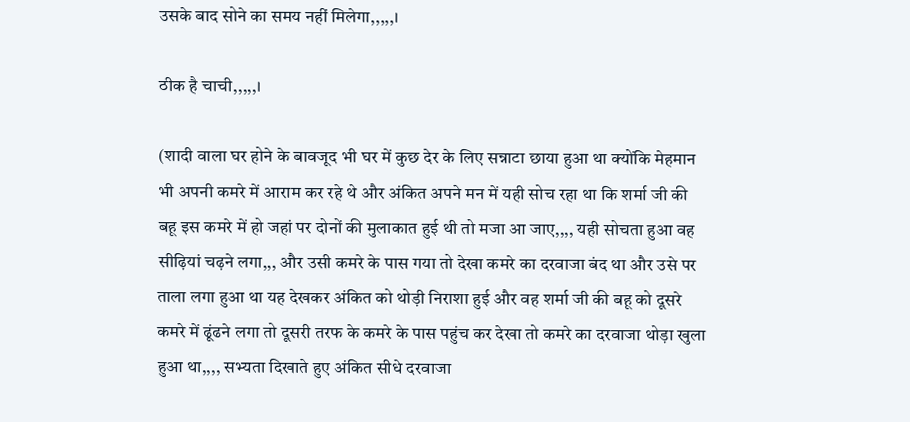उसके बाद सोने का समय नहीं मिलेगा,,,,,।

ठीक है चाची,,,,,।

(शादी वाला घर होने के बावजूद भी घर में कुछ देर के लिए सन्नाटा छाया हुआ था क्योंकि मेहमान भी अपनी कमरे में आराम कर रहे थे और अंकित अपने मन में यही सोच रहा था कि शर्मा जी की बहू इस कमरे में हो जहां पर दोनों की मुलाकात हुई थी तो मजा आ जाए,,,, यही सोचता हुआ वह सीढ़ियां चढ़ने लगा,,, और उसी कमरे के पास गया तो देखा कमरे का दरवाजा बंद था और उसे पर ताला लगा हुआ था यह देखकर अंकित को थोड़ी निराशा हुई और वह शर्मा जी की बहू को दूसरे कमरे में ढूंढने लगा तो दूसरी तरफ के कमरे के पास पहुंच कर देखा तो कमरे का दरवाजा थोड़ा खुला हुआ था,,,, सभ्यता दिखाते हुए अंकित सीधे दरवाजा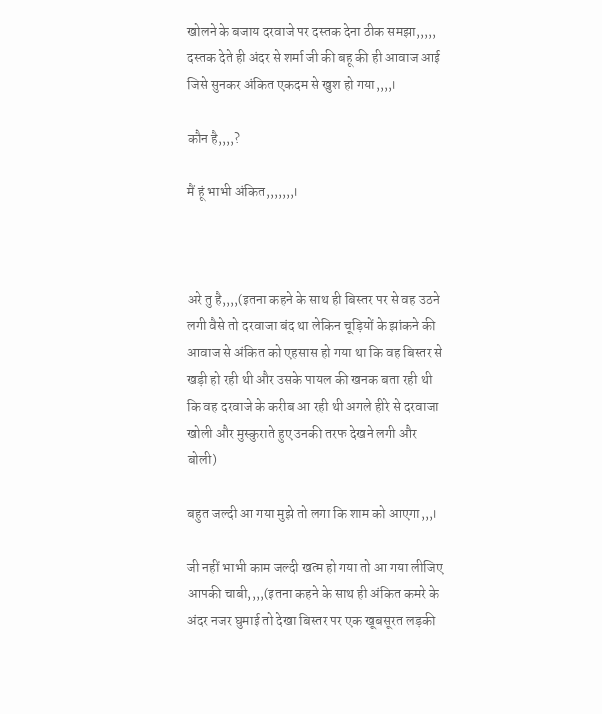खोलने के बजाय दरवाजे पर दस्तक देना ठीक समझा,,,,, दस्तक देते ही अंदर से शर्मा जी की बहू की ही आवाज आई जिसे सुनकर अंकित एकदम से खुश हो गया,,,,।

कौन है,,,,?

मैं हूं भाभी अंकित,,,,,,,।



अरे तु है,,,,(इतना कहने के साथ ही बिस्तर पर से वह उठने लगी वैसे तो दरवाजा बंद था लेकिन चूड़ियों के झांकने की आवाज से अंकित को एहसास हो गया था कि वह बिस्तर से खड़ी हो रही थी और उसके पायल की खनक बता रही थी कि वह दरवाजे के करीब आ रही थी अगले हीरे से दरवाजा खोली और मुस्कुराते हुए उनकी तरफ देखने लगी और बोली)

बहुत जल्दी आ गया मुझे तो लगा कि शाम को आएगा,,,।

जी नहीं भाभी काम जल्दी खत्म हो गया तो आ गया लीजिए आपकी चाबी,,,,(इतना कहने के साथ ही अंकित कमरे के अंदर नजर घुमाई तो देखा बिस्तर पर एक खूबसूरत लड़की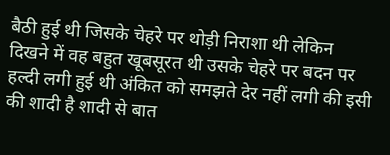बैठी हुई थी जिसके चेहरे पर थोड़ी निराशा थी लेकिन दिखने में वह बहुत खूबसूरत थी उसके चेहरे पर बदन पर हल्दी लगी हुई थी अंकित को समझते देर नहीं लगी की इसी की शादी है शादी से बात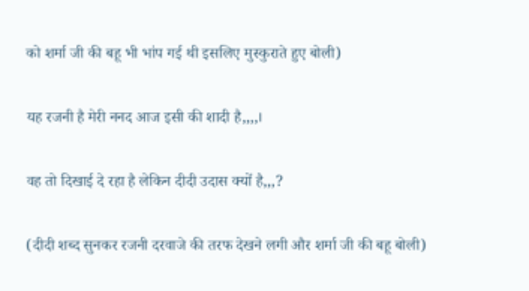को शर्मा जी की बहू भी भांप गई थी इसलिए मुस्कुराते हुए बोली)

यह रजनी है मेरी ननद आज इसी की शादी है,,,,।

वह तो दिखाई दे रहा है लेकिन दीदी उदास क्यों है,,,?

(दीदी शब्द सुनकर रजनी दरवाजे की तरफ देखने लगी और शर्मा जी की बहू बोली)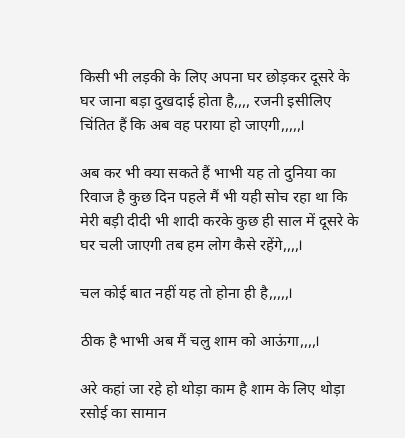किसी भी लड़की के लिए अपना घर छोड़कर दूसरे के घर जाना बड़ा दुखदाई होता है,,,, रजनी इसीलिए चिंतित हैं कि अब वह पराया हो जाएगी,,,,,।

अब कर भी क्या सकते हैं भाभी यह तो दुनिया का रिवाज है कुछ दिन पहले मैं भी यही सोच रहा था कि मेरी बड़ी दीदी भी शादी करके कुछ ही साल में दूसरे के घर चली जाएगी तब हम लोग कैसे रहेंगे,,,,।

चल कोई बात नहीं यह तो होना ही है,,,,,।

ठीक है भाभी अब मैं चलु शाम को आऊंगा,,,,।

अरे कहां जा रहे हो थोड़ा काम है शाम के लिए थोड़ा रसोई का सामान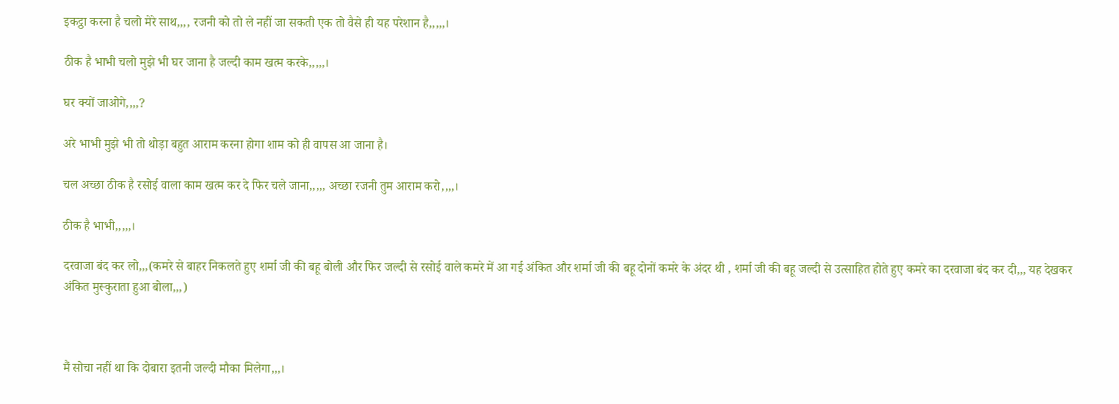इकट्ठा करना है चलो मेरे साथ,,,, रजनी को तो ले नहीं जा सकती एक तो वैसे ही यह परेशान है,,,,,।

ठीक है भाभी चलो मुझे भी घर जाना है जल्दी काम खत्म करके,,,,,।

घर क्यों जाओगे,,,,?

अरे भाभी मुझे भी तो थोड़ा बहुत आराम करना होगा शाम को ही वापस आ जाना है।

चल अच्छा ठीक है रसोई वाला काम खत्म कर दे फिर चले जाना,,,,, अच्छा रजनी तुम आराम करो,,,,।

ठीक है भाभी,,,,,।

दरवाजा बंद कर लो,,,(कमरे से बाहर निकलते हुए शर्मा जी की बहू बोली और फिर जल्दी से रसोई वाले कमरे में आ गई अंकित और शर्मा जी की बहू दोनों कमरे के अंदर थी , शर्मा जी की बहू जल्दी से उत्साहित होते हुए कमरे का दरवाजा बंद कर दी,,, यह देखकर अंकित मुस्कुराता हुआ बोला,,,)



मैं सोचा नहीं था कि दोबारा इतनी जल्दी मौका मिलेगा,,,।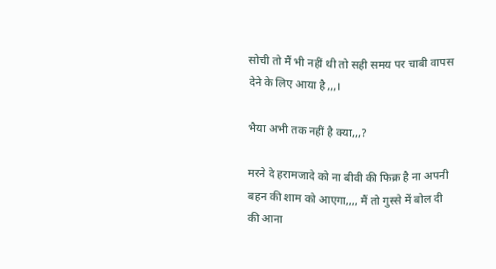सोची तो मैं भी नहीं थी तो सही समय पर चाबी वापस देने के लिए आया है,,,।

भैया अभी तक नहीं है क्या,,,?

मरने दे हरामजादे को ना बीवी की फिक्र है ना अपनी बहन की शाम को आएगा,,,, मैं तो गुस्से में बोल दी की आना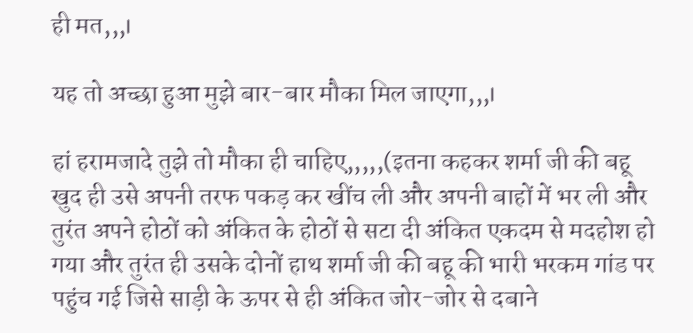ही मत,,,।

यह तो अच्छा हुआ मुझे बार-बार मौका मिल जाएगा,,,।

हां हरामजादे तुझे तो मौका ही चाहिए,,,,,(इतना कहकर शर्मा जी की बहू खुद ही उसे अपनी तरफ पकड़ कर खींच ली और अपनी बाहों में भर ली और तुरंत अपने होठों को अंकित के होठों से सटा दी अंकित एकदम से मदहोश हो गया और तुरंत ही उसके दोनों हाथ शर्मा जी की बहू की भारी भरकम गांड पर पहुंच गई जिसे साड़ी के ऊपर से ही अंकित जोर-जोर से दबाने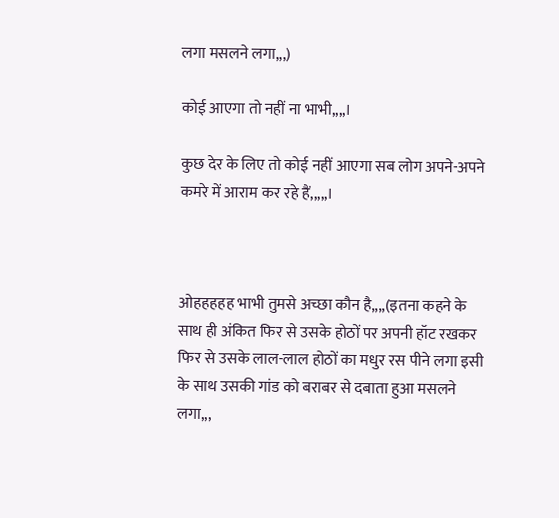लगा मसलने लगा,,,)

कोई आएगा तो नहीं ना भाभी,,,,।

कुछ देर के लिए तो कोई नहीं आएगा सब लोग अपने-अपने कमरे में आराम कर रहे हैं,,,,,।



ओहहहहह भाभी तुमसे अच्छा कौन है,,,,(इतना कहने के साथ ही अंकित फिर से उसके होठों पर अपनी हॉट रखकर फिर से उसके लाल-लाल होठों का मधुर रस पीने लगा इसी के साथ उसकी गांड को बराबर से दबाता हुआ मसलने लगा,,,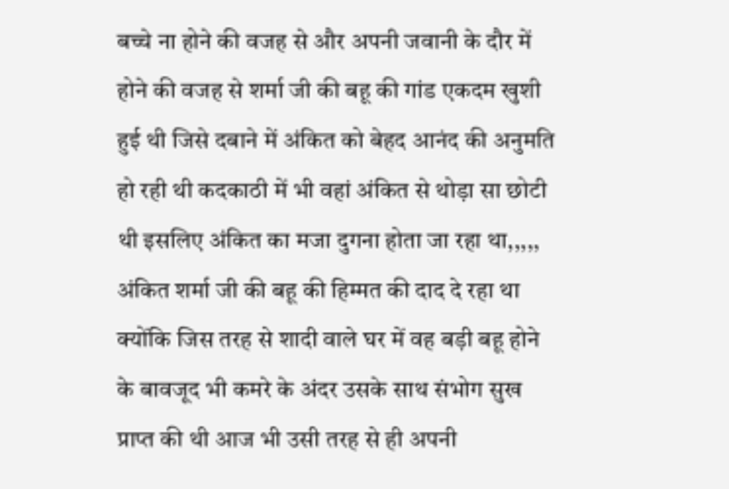बच्चे ना होने की वजह से और अपनी जवानी के दौर में होने की वजह से शर्मा जी की बहू की गांड एकदम खुशी हुई थी जिसे दबाने में अंकित को बेहद आनंद की अनुमति हो रही थी कदकाठी में भी वहां अंकित से थोड़ा सा छोटी थी इसलिए अंकित का मजा दुगना होता जा रहा था,,,,, अंकित शर्मा जी की बहू की हिम्मत की दाद दे रहा था क्योंकि जिस तरह से शादी वाले घर में वह बड़ी बहू होने के बावजूद भी कमरे के अंदर उसके साथ संभोग सुख प्राप्त की थी आज भी उसी तरह से ही अपनी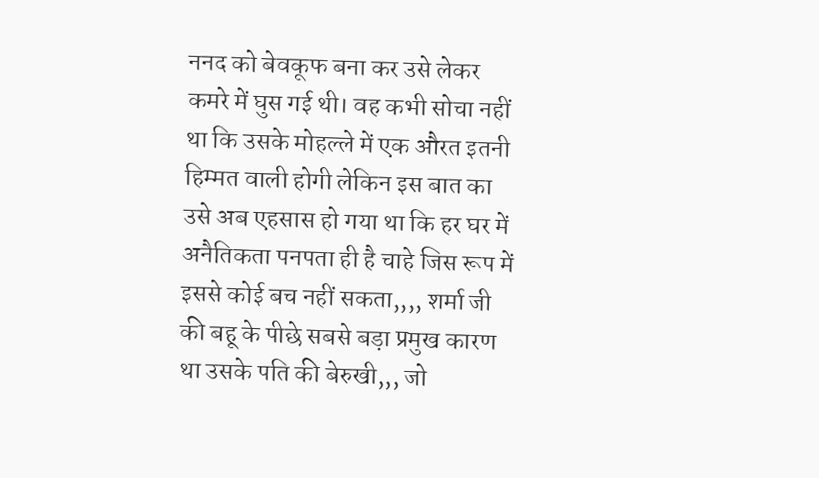ननद को बेवकूफ बना कर उसे लेकर कमरे में घुस गई थी। वह कभी सोचा नहीं था कि उसके मोहल्ले में एक औरत इतनी हिम्मत वाली होगी लेकिन इस बात का उसे अब एहसास हो गया था कि हर घर में अनैतिकता पनपता ही है चाहे जिस रूप में इससे कोई बच नहीं सकता,,,, शर्मा जी की बहू के पीछे सबसे बड़ा प्रमुख कारण था उसके पति की बेरुखी,,, जो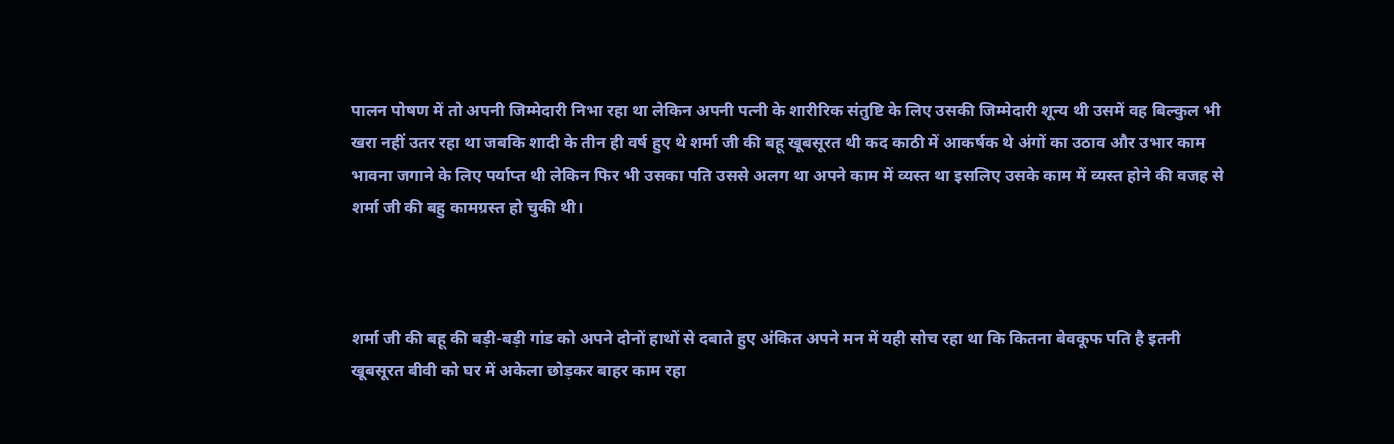पालन पोषण में तो अपनी जिम्मेदारी निभा रहा था लेकिन अपनी पत्नी के शारीरिक संतुष्टि के लिए उसकी जिम्मेदारी शून्य थी उसमें वह बिल्कुल भी खरा नहीं उतर रहा था जबकि शादी के तीन ही वर्ष हुए थे शर्मा जी की बहू खूबसूरत थी कद काठी में आकर्षक थे अंगों का उठाव और उभार काम भावना जगाने के लिए पर्याप्त थी लेकिन फिर भी उसका पति उससे अलग था अपने काम में व्यस्त था इसलिए उसके काम में व्यस्त होने की वजह से शर्मा जी की बहु कामग्रस्त हो चुकी थी।



शर्मा जी की बहू की बड़ी-बड़ी गांड को अपने दोनों हाथों से दबाते हुए अंकित अपने मन में यही सोच रहा था कि कितना बेवकूफ पति है इतनी खूबसूरत बीवी को घर में अकेला छोड़कर बाहर काम रहा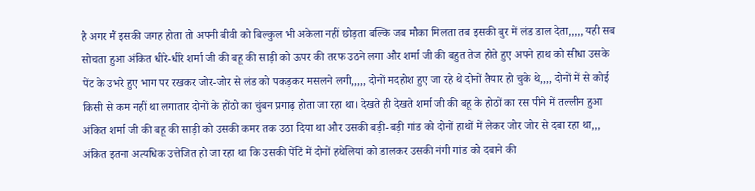है अगर मैं इसकी जगह होता तो अपनी बीवी को बिल्कुल भी अकेला नहीं छोड़ता बल्कि जब मौका मिलता तब इसकी बुर में लंड डाल देता,,,,, यही सब सोचता हुआ अंकित धीरे-धीरे शर्मा जी की बहू की साड़ी को ऊपर की तरफ उठने लगा और शर्मा जी की बहुत तेज होते हुए अपने हाथ को सीधा उसके पेंट के उभरे हुए भाग पर रखकर जोर-जोर से लंड को पकड़कर मसलने लगी,,,,, दोनों मदहोश हुए जा रहे थे दोनों तैयार हो चुके थे,,,, दोनों में से कोई किसी से कम नहीं था लगातार दोनों के होंठो का चुंबन प्रगाढ़ होता जा रहा था। देखते ही देखते शर्मा जी की बहू के होठों का रस पीने में तल्लीन हुआ अंकित शर्मा जी की बहू की साड़ी को उसकी कमर तक उठा दिया था और उसकी बड़ी-बड़ी गांड को दोनों हाथों में लेकर जोर जोर से दबा रहा था,,, अंकित इतना अत्यधिक उत्तेजित हो जा रहा था कि उसकी पेंटिं में दोनों हथेलियां को डालकर उसकी नंगी गांड को दबाने की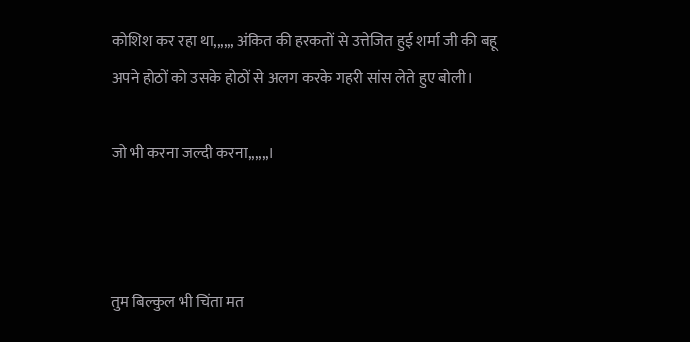कोशिश कर रहा था,,,,,, अंकित की हरकतों से उत्तेजित हुई शर्मा जी की बहू अपने होठों को उसके होठों से अलग करके गहरी सांस लेते हुए बोली।

जो भी करना जल्दी करना,,,,,,।



तुम बिल्कुल भी चिंता मत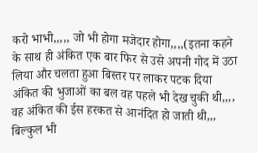करो भाभी,,,,, जो भी होगा मजेदार होगा,,,,(इतना कहने के साथ ही अंकित एक बार फिर से उसे अपनी गोद में उठा लिया और चलता हुआ बिस्तर पर लाकर पटक दिया अंकित की भुजाओं का बल वह पहले भी देख चुकी थी,,,, वह अंकित की ईस हरकत से आनंदित हो जाती थी,,, बिल्कुल भी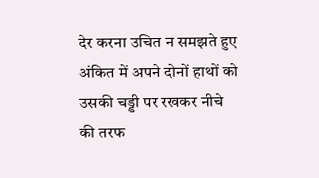देर करना उचित न समझते हुए अंकित में अपने दोनों हाथों को उसकी चड्डी पर रखकर नीचे की तरफ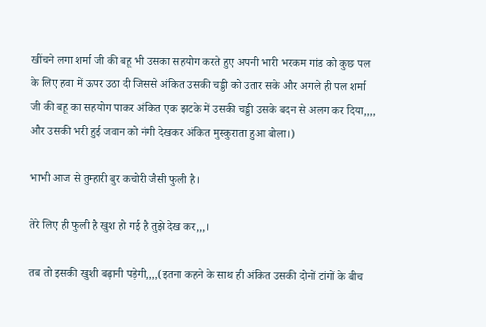खींचने लगा शर्मा जी की बहू भी उसका सहयोग करते हुए अपनी भारी भरकम गांड को कुछ पल के लिए हवा में ऊपर उठा दी जिससे अंकित उसकी चड्डी को उतार सके और अगले ही पल शर्मा जी की बहू का सहयोग पाकर अंकित एक झटके में उसकी चड्डी उसके बदन से अलग कर दिया,,,, और उसकी भरी हुई जवान को नंगी देखकर अंकित मुस्कुराता हुआ बोला।)

भाभी आज से तुम्हारी बुर कचोरी जैसी फुली है।

तेरे लिए ही फुली है खुश हो गई है तुझे देख कर,,,।

तब तो इसकी खुशी बढ़ानी पड़ेगी,,,,(इतना कहने के साथ ही अंकित उसकी दोनों टांगों के बीच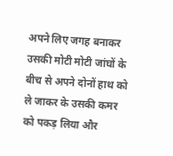अपने लिए जगह बनाकर उसकी मोटी मोटी जांघों के बीच से अपने दोनों हाथ को ले जाकर के उसकी कमर को पकड़ लिया और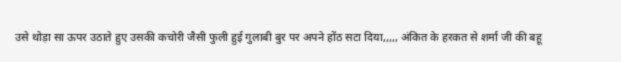उसे थोड़ा सा ऊपर उठाते हुए उसकी कचोरी जैसी फुली हुई गुलाबी बुर पर अपने होंठ सटा दिया,,,,, अंकित के हरकत से शर्मा जी की बहू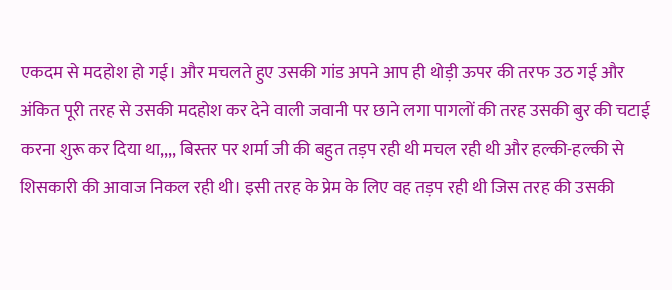एकदम से मदहोश हो गई। और मचलते हुए उसकी गांड अपने आप ही थोड़ी ऊपर की तरफ उठ गई और अंकित पूरी तरह से उसकी मदहोश कर देने वाली जवानी पर छाने लगा पागलों की तरह उसकी बुर की चटाई करना शुरू कर दिया था,,,, बिस्तर पर शर्मा जी की बहुत तड़प रही थी मचल रही थी और हल्की-हल्की से शिसकारी की आवाज निकल रही थी। इसी तरह के प्रेम के लिए वह तड़प रही थी जिस तरह की उसकी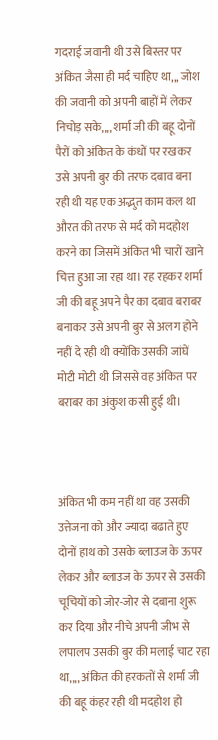गदराई जवानी थी उसे बिस्तर पर अंकित जैसा ही मर्द चाहिए था,,, जोश की जवानी को अपनी बाहों में लेकर निचोड़ सके,,,, शर्मा जी की बहू दोनों पैरों को अंकित के कंधों पर रखकर उसे अपनी बुर की तरफ दबाव बना रही थी यह एक अद्भुत काम कल था औरत की तरफ से मर्द को मदहोश करने का जिसमें अंकित भी चारों खाने चित्त हुआ जा रहा था। रह रहकर शर्मा जी की बहू अपने पैर का दबाव बराबर बनाकर उसे अपनी बुर से अलग होने नहीं दे रही थी क्योंकि उसकी जांघें मोटी मोटी थी जिससे वह अंकित पर बराबर का अंकुश कसी हुई थी।



अंकित भी कम नहीं था वह उसकी उत्तेजना को और ज्यादा बढाते हुए दोनों हाथ को उसके ब्लाउज के ऊपर लेकर और ब्लाउज के ऊपर से उसकी चूचियों को जोर-जोर से दबाना शुरू कर दिया और नीचे अपनी जीभ से लपालप उसकी बुर की मलाई चाट रहा था,,,, अंकित की हरकतों से शर्मा जी की बहू कंहर रही थी मदहोश हो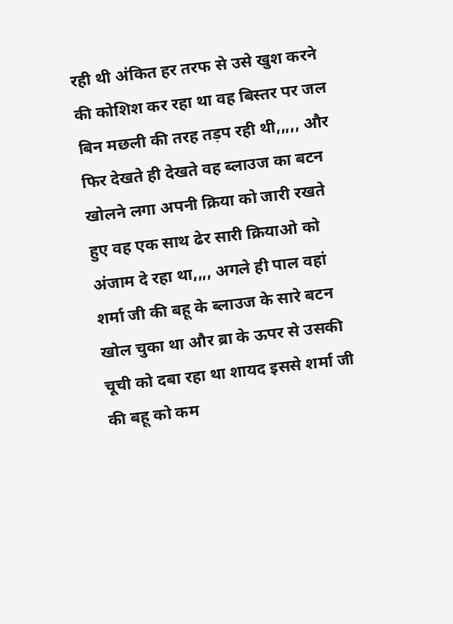रही थी अंकित हर तरफ से उसे खुश करने की कोशिश कर रहा था वह बिस्तर पर जल बिन मछली की तरह तड़प रही थी,,,,, और फिर देखते ही देखते वह ब्लाउज का बटन खोलने लगा अपनी क्रिया को जारी रखते हुए वह एक साथ ढेर सारी क्रियाओ को अंजाम दे रहा था,,,, अगले ही पाल वहां शर्मा जी की बहू के ब्लाउज के सारे बटन खोल चुका था और ब्रा के ऊपर से उसकी चूची को दबा रहा था शायद इससे शर्मा जी की बहू को कम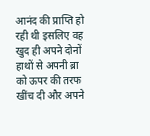आनंद की प्राप्ति हो रही थी इसलिए वह खुद ही अपने दोनों हाथों से अपनी ब्रा को ऊपर की तरफ खींच दी और अपने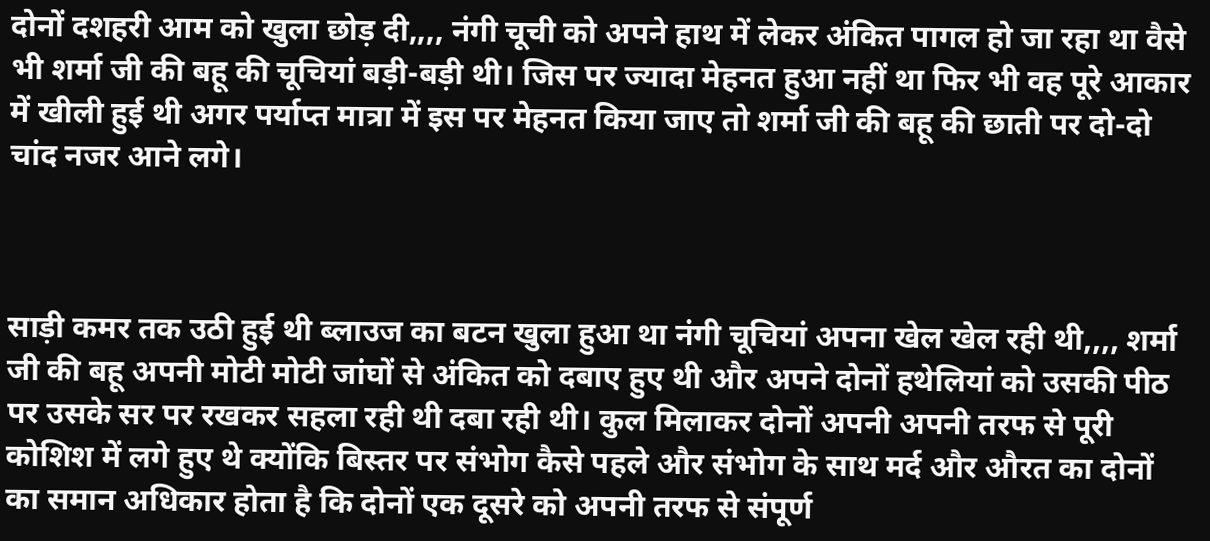दोनों दशहरी आम को खुला छोड़ दी,,,, नंगी चूची को अपने हाथ में लेकर अंकित पागल हो जा रहा था वैसे भी शर्मा जी की बहू की चूचियां बड़ी-बड़ी थी। जिस पर ज्यादा मेहनत हुआ नहीं था फिर भी वह पूरे आकार में खीली हुई थी अगर पर्याप्त मात्रा में इस पर मेहनत किया जाए तो शर्मा जी की बहू की छाती पर दो-दो चांद नजर आने लगे।



साड़ी कमर तक उठी हुई थी ब्लाउज का बटन खुला हुआ था नंगी चूचियां अपना खेल खेल रही थी,,,, शर्मा जी की बहू अपनी मोटी मोटी जांघों से अंकित को दबाए हुए थी और अपने दोनों हथेलियां को उसकी पीठ पर उसके सर पर रखकर सहला रही थी दबा रही थी। कुल मिलाकर दोनों अपनी अपनी तरफ से पूरी कोशिश में लगे हुए थे क्योंकि बिस्तर पर संभोग कैसे पहले और संभोग के साथ मर्द और औरत का दोनों का समान अधिकार होता है कि दोनों एक दूसरे को अपनी तरफ से संपूर्ण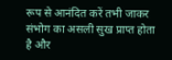रूप से आनंदित करें तभी जाकर संभोग का असली सुख प्राप्त होता है और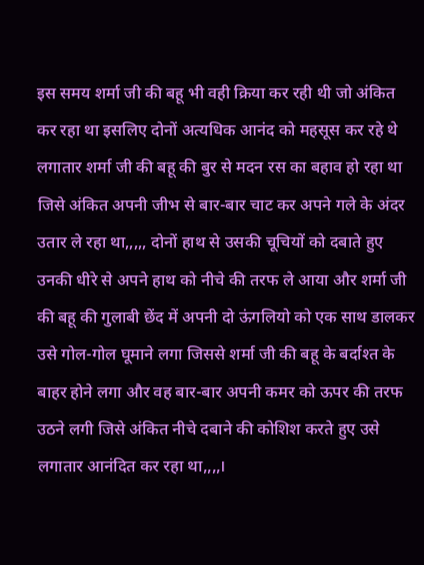इस समय शर्मा जी की बहू भी वही क्रिया कर रही थी जो अंकित कर रहा था इसलिए दोनों अत्यधिक आनंद को महसूस कर रहे थे लगातार शर्मा जी की बहू की बुर से मदन रस का बहाव हो रहा था जिसे अंकित अपनी जीभ से बार-बार चाट कर अपने गले के अंदर उतार ले रहा था,,,,, दोनों हाथ से उसकी चूचियों को दबाते हुए उनकी धीरे से अपने हाथ को नीचे की तरफ ले आया और शर्मा जी की बहू की गुलाबी छेंद में अपनी दो ऊंगलियो को एक साथ डालकर उसे गोल-गोल घूमाने लगा जिससे शर्मा जी की बहू के बर्दाश्त के बाहर होने लगा और वह बार-बार अपनी कमर को ऊपर की तरफ उठने लगी जिसे अंकित नीचे दबाने की कोशिश करते हुए उसे लगातार आनंदित कर रहा था,,,,।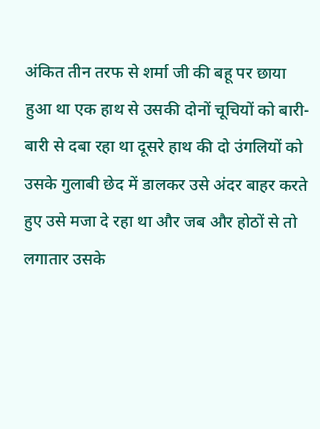अंकित तीन तरफ से शर्मा जी की बहू पर छाया हुआ था एक हाथ से उसकी दोनों चूचियों को बारी-बारी से दबा रहा था दूसरे हाथ की दो उंगलियों को उसके गुलाबी छेद में डालकर उसे अंदर बाहर करते हुए उसे मजा दे रहा था और जब और होठों से तो लगातार उसके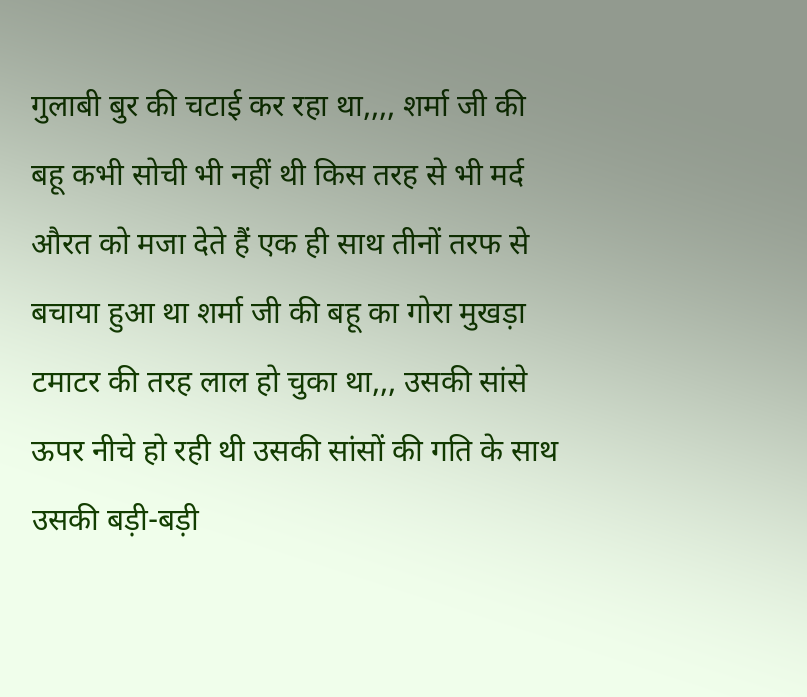गुलाबी बुर की चटाई कर रहा था,,,, शर्मा जी की बहू कभी सोची भी नहीं थी किस तरह से भी मर्द औरत को मजा देते हैं एक ही साथ तीनों तरफ से बचाया हुआ था शर्मा जी की बहू का गोरा मुखड़ा टमाटर की तरह लाल हो चुका था,,, उसकी सांसे ऊपर नीचे हो रही थी उसकी सांसों की गति के साथ उसकी बड़ी-बड़ी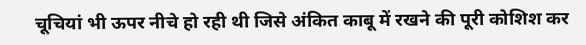चूचियां भी ऊपर नीचे हो रही थी जिसे अंकित काबू में रखने की पूरी कोशिश कर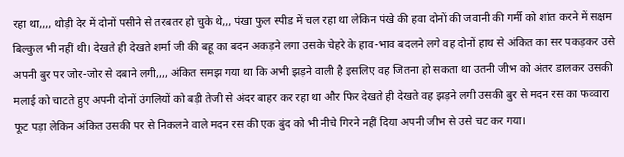रहा था,,,, थोड़ी देर में दोनों पसीने से तरबतर हो चुके थे,,, पंखा फुल स्पीड में चल रहा था लेकिन पंखे की हवा दोनों की जवानी की गर्मी को शांत करने में सक्षम बिल्कुल भी नहीं थी। देखते ही देखते शर्मा जी की बहू का बदन अकड़ने लगा उसके चेहरे के हाव-भाव बदलने लगे वह दोनों हाथ से अंकित का सर पकड़कर उसे अपनी बुर पर जोर-जोर से दबाने लगी,,,, अंकित समझ गया था कि अभी झड़ने वाली है इसलिए वह जितना हो सकता था उतनी जीभ को अंतर डालकर उसकी मलाई को चाटते हुए अपनी दोनों उंगलियों को बड़ी तेजी से अंदर बाहर कर रहा था और फिर देखते ही देखते वह झड़ने लगी उसकी बुर से मदन रस का फव्वारा फूट पड़ा लेकिन अंकित उसकी पर से निकलने वाले मदन रस की एक बुंद को भी नीचे गिरने नहीं दिया अपनी जीभ से उसे चट कर गया।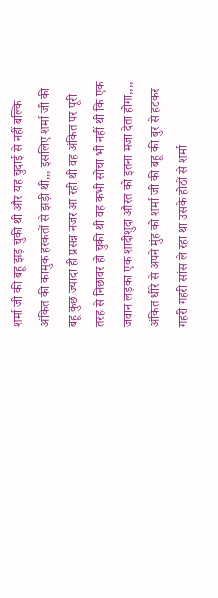शर्मा जी की बहू झड़ चुकी थी और यह चुदाई से नहीं बल्कि अंकित की कामुक हरकतों से झड़ी थी,,, इसलिए शर्मा जी की बहू कुछ ज्यादा ही प्रसन्न नजर आ रही थी वह अंकित पर पूरी तरह से निछावर हो चुकी थी वह कभी सोचा भी नहीं थी कि एक जवान लड़का एक शादीशुदा औरत को इतना मजा देता होगा,,,, अंकित धीरे से अपने मुंह को शर्मा जी की बहू की बुर से हटकर गहरी गहरी सांस ले रहा था उसके होठों से शर्मा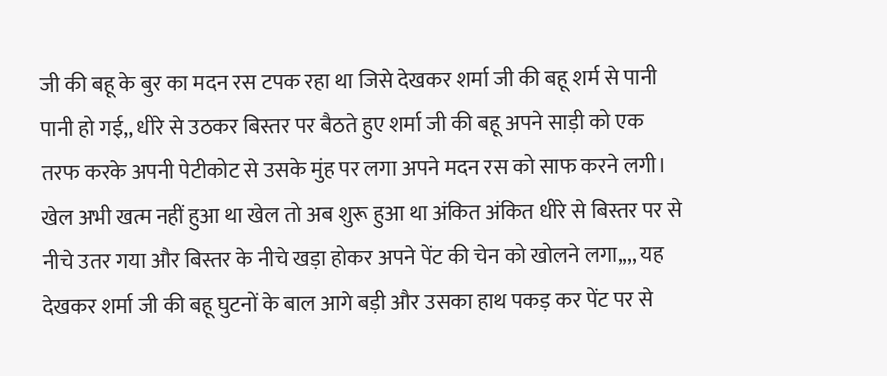जी की बहू के बुर का मदन रस टपक रहा था जिसे देखकर शर्मा जी की बहू शर्म से पानी पानी हो गई,, धीरे से उठकर बिस्तर पर बैठते हुए शर्मा जी की बहू अपने साड़ी को एक तरफ करके अपनी पेटीकोट से उसके मुंह पर लगा अपने मदन रस को साफ करने लगी। खेल अभी खत्म नहीं हुआ था खेल तो अब शुरू हुआ था अंकित अंकित धीरे से बिस्तर पर से नीचे उतर गया और बिस्तर के नीचे खड़ा होकर अपने पेंट की चेन को खोलने लगा,,,, यह देखकर शर्मा जी की बहू घुटनों के बाल आगे बड़ी और उसका हाथ पकड़ कर पेंट पर से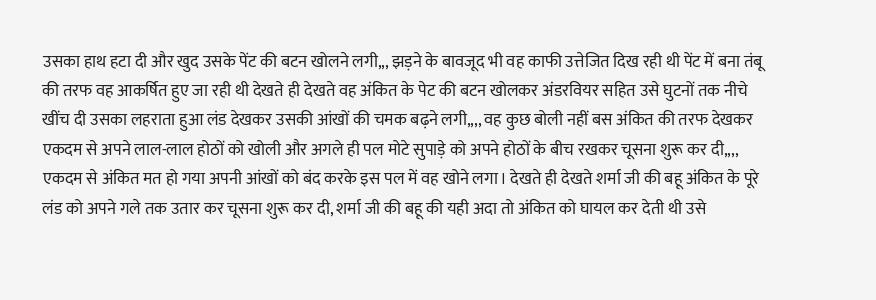उसका हाथ हटा दी और खुद उसके पेंट की बटन खोलने लगी,,, झड़ने के बावजूद भी वह काफी उत्तेजित दिख रही थी पेंट में बना तंबू की तरफ वह आकर्षित हुए जा रही थी देखते ही देखते वह अंकित के पेट की बटन खोलकर अंडरवियर सहित उसे घुटनों तक नीचे खींच दी उसका लहराता हुआ लंड देखकर उसकी आंखों की चमक बढ़ने लगी,,,, वह कुछ बोली नहीं बस अंकित की तरफ देखकर एकदम से अपने लाल-लाल होठों को खोली और अगले ही पल मोटे सुपाड़े को अपने होठों के बीच रखकर चूसना शुरू कर दी,,,, एकदम से अंकित मत हो गया अपनी आंखों को बंद करके इस पल में वह खोने लगा। देखते ही देखते शर्मा जी की बहू अंकित के पूरे लंड को अपने गले तक उतार कर चूसना शुरू कर दी, शर्मा जी की बहू की यही अदा तो अंकित को घायल कर देती थी उसे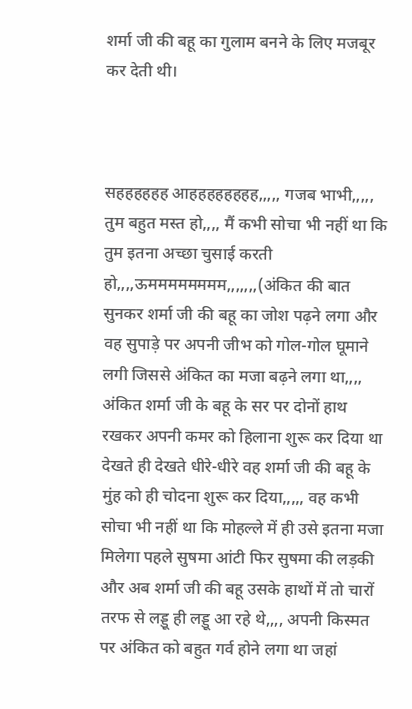शर्मा जी की बहू का गुलाम बनने के लिए मजबूर कर देती थी।



सहहहहहह आहहहहहहहह,,,,, गजब भाभी,,,,, तुम बहुत मस्त हो,,,, मैं कभी सोचा भी नहीं था कि तुम इतना अच्छा चुसाई करती हो,,,,ऊमममममममम,,,,,,,(अंकित की बात सुनकर शर्मा जी की बहू का जोश पढ़ने लगा और वह सुपाड़े पर अपनी जीभ को गोल-गोल घूमाने लगी जिससे अंकित का मजा बढ़ने लगा था,,,, अंकित शर्मा जी के बहू के सर पर दोनों हाथ रखकर अपनी कमर को हिलाना शुरू कर दिया था देखते ही देखते धीरे-धीरे वह शर्मा जी की बहू के मुंह को ही चोदना शुरू कर दिया,,,,, वह कभी सोचा भी नहीं था कि मोहल्ले में ही उसे इतना मजा मिलेगा पहले सुषमा आंटी फिर सुषमा की लड़की और अब शर्मा जी की बहू उसके हाथों में तो चारों तरफ से लड्डू ही लड्डू आ रहे थे,,,, अपनी किस्मत पर अंकित को बहुत गर्व होने लगा था जहां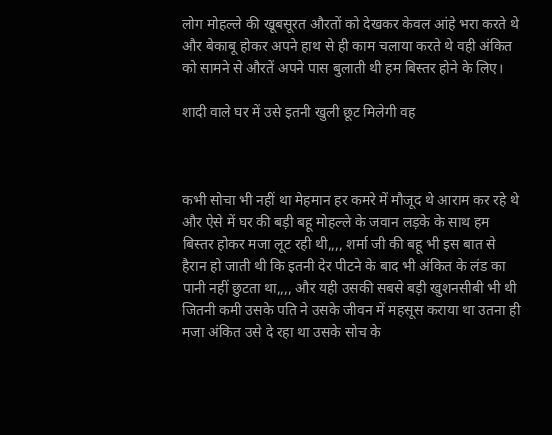लोग मोहल्ले की खूबसूरत औरतों को देखकर केवल आंहे भरा करते थे और बेकाबू होकर अपने हाथ से ही काम चलाया करते थे वही अंकित को सामने से औरतें अपने पास बुलाती थी हम बिस्तर होने के लिए।

शादी वाले घर में उसे इतनी खुली छूट मिलेगी वह



कभी सोचा भी नहीं था मेहमान हर कमरे में मौजूद थे आराम कर रहे थे और ऐसे में घर की बड़ी बहू मोहल्ले के जवान लड़के के साथ हम बिस्तर होकर मजा लूट रही थी,,,, शर्मा जी की बहू भी इस बात से हैरान हो जाती थी कि इतनी देर पीटने के बाद भी अंकित के लंड का पानी नहीं छुटता था,,,, और यही उसकी सबसे बड़ी खुशनसीबी भी थी जितनी कमी उसके पति ने उसके जीवन में महसूस कराया था उतना ही मजा अंकित उसे दे रहा था उसके सोच के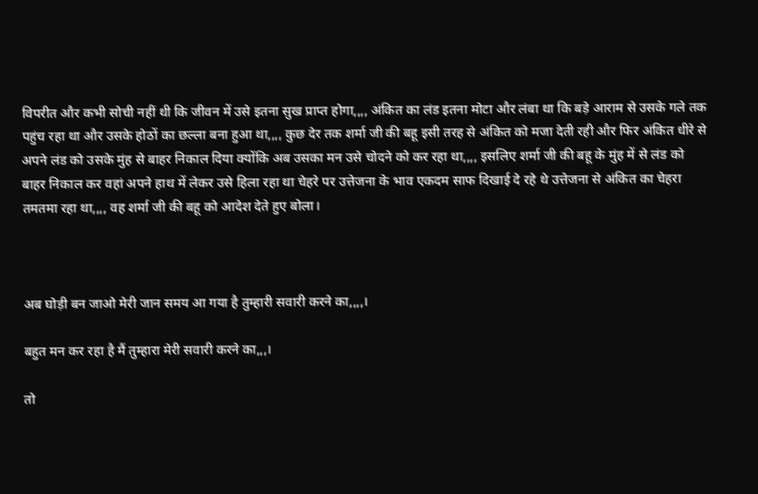विपरीत और कभी सोची नहीं थी कि जीवन में उसे इतना सुख प्राप्त होगा,,,, अंकित का लंड इतना मोटा और लंबा था कि बड़े आराम से उसके गले तक पहुंच रहा था और उसके होठों का छल्ला बना हुआ था,,,, कुछ देर तक शर्मा जी की बहू इसी तरह से अंकित को मजा देती रही और फिर अंकित धीरे से अपने लंड को उसके मुंह से बाहर निकाल दिया क्योंकि अब उसका मन उसे चोदने को कर रहा था,,,, इसलिए शर्मा जी की बहू के मुंह में से लंड को बाहर निकाल कर वहां अपने हाथ में लेकर उसे हिला रहा था चेहरे पर उत्तेजना के भाव एकदम साफ दिखाई दे रहे थे उत्तेजना से अंकित का चेहरा तमतमा रहा था,,,, वह शर्मा जी की बहू को आदेश देते हुए बोला।



अब घोड़ी बन जाओ मेरी जान समय आ गया है तुम्हारी सवारी करने का,,,,।

बहुत मन कर रहा है मैं तुम्हारा मेरी सवारी करने का,,,।

तो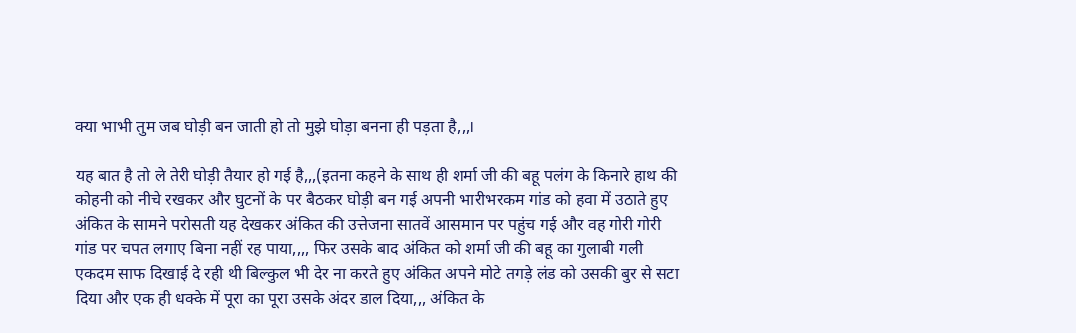क्या भाभी तुम जब घोड़ी बन जाती हो तो मुझे घोड़ा बनना ही पड़ता है,,,।

यह बात है तो ले तेरी घोड़ी तैयार हो गई है,,,(इतना कहने के साथ ही शर्मा जी की बहू पलंग के किनारे हाथ की कोहनी को नीचे रखकर और घुटनों के पर बैठकर घोड़ी बन गई अपनी भारीभरकम गांड को हवा में उठाते हुए अंकित के सामने परोसती यह देखकर अंकित की उत्तेजना सातवें आसमान पर पहुंच गई और वह गोरी गोरी गांड पर चपत लगाए बिना नहीं रह पाया,,,, फिर उसके बाद अंकित को शर्मा जी की बहू का गुलाबी गली एकदम साफ दिखाई दे रही थी बिल्कुल भी देर ना करते हुए अंकित अपने मोटे तगड़े लंड को उसकी बुर से सटा दिया और एक ही धक्के में पूरा का पूरा उसके अंदर डाल दिया,,, अंकित के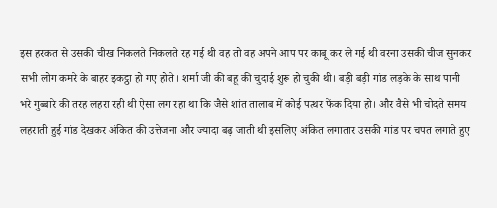इस हरकत से उसकी चीख निकलते निकलते रह गई थी वह तो वह अपने आप पर काबू कर ले गई थी वरना उसकी चीज सुनकर सभी लोग कमरे के बाहर इकट्ठा हो गए होते। शर्मा जी की बहू की चुदाई शुरू हो चुकी थी। बड़ी बड़ी गांड लड़के के साथ पानी भरे गुब्बारे की तरह लहरा रही थी ऐसा लग रहा था कि जैसे शांत तालाब में कोई पत्थर फेंक दिया हो। और वैसे भी चोदते समय लहराती हुई गांड देखकर अंकित की उत्तेजना और ज्यादा बढ़ जाती थी इसलिए अंकित लगातार उसकी गांड पर चपत लगाते हुए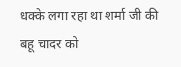धक्के लगा रहा था शर्मा जी की बहू चादर को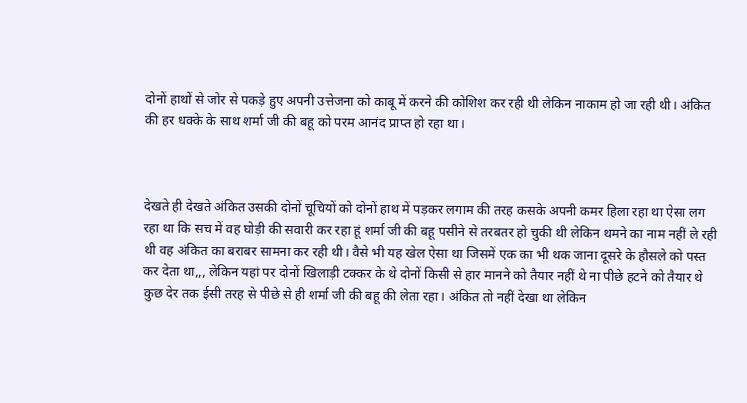दोनों हाथों से जोर से पकड़े हुए अपनी उत्तेजना को काबू में करने की कोशिश कर रही थी लेकिन नाकाम हो जा रही थी। अंकित की हर धक्के के साथ शर्मा जी की बहू को परम आनंद प्राप्त हो रहा था।



देखते ही देखते अंकित उसकी दोनों चूचियों को दोनों हाथ में पड़कर लगाम की तरह कसके अपनी कमर हिला रहा था ऐसा लग रहा था कि सच में वह घोड़ी की सवारी कर रहा हूं शर्मा जी की बहू पसीने से तरबतर हो चुकी थी लेकिन थमने का नाम नहीं ले रही थी वह अंकित का बराबर सामना कर रही थी। वैसे भी यह खेल ऐसा था जिसमें एक का भी थक जाना दूसरे के हौसले को पस्त कर देता था,,, लेकिन यहां पर दोनों खिलाड़ी टक्कर के थे दोनों किसी से हार मानने को तैयार नहीं थे ना पीछे हटने को तैयार थे कुछ देर तक ईसी तरह से पीछे से ही शर्मा जी की बहू की लेता रहा। अंकित तो नहीं देखा था लेकिन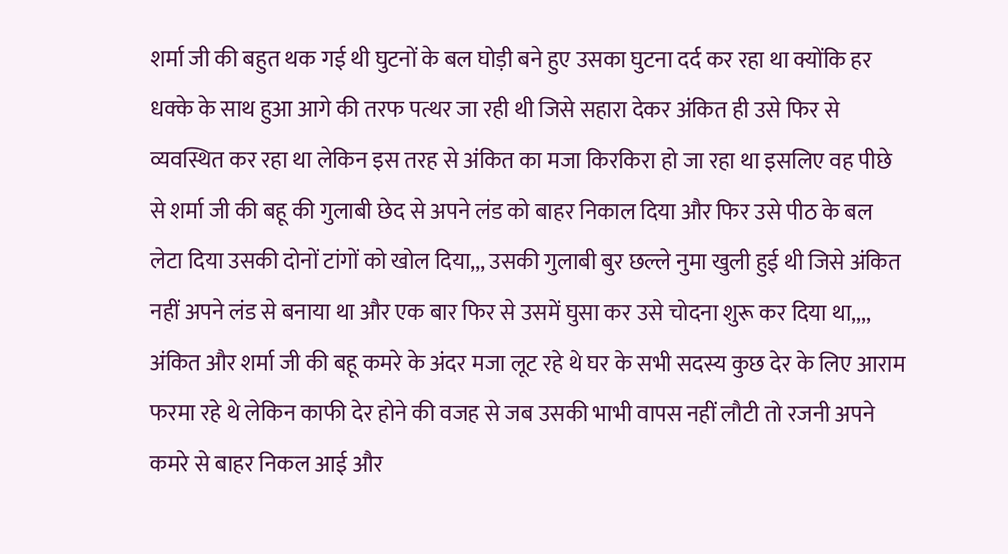शर्मा जी की बहुत थक गई थी घुटनों के बल घोड़ी बने हुए उसका घुटना दर्द कर रहा था क्योंकि हर धक्के के साथ हुआ आगे की तरफ पत्थर जा रही थी जिसे सहारा देकर अंकित ही उसे फिर से व्यवस्थित कर रहा था लेकिन इस तरह से अंकित का मजा किरकिरा हो जा रहा था इसलिए वह पीछे से शर्मा जी की बहू की गुलाबी छेद से अपने लंड को बाहर निकाल दिया और फिर उसे पीठ के बल लेटा दिया उसकी दोनों टांगों को खोल दिया,,, उसकी गुलाबी बुर छल्ले नुमा खुली हुई थी जिसे अंकित नहीं अपने लंड से बनाया था और एक बार फिर से उसमें घुसा कर उसे चोदना शुरू कर दिया था,,,, अंकित और शर्मा जी की बहू कमरे के अंदर मजा लूट रहे थे घर के सभी सदस्य कुछ देर के लिए आराम फरमा रहे थे लेकिन काफी देर होने की वजह से जब उसकी भाभी वापस नहीं लौटी तो रजनी अपने कमरे से बाहर निकल आई और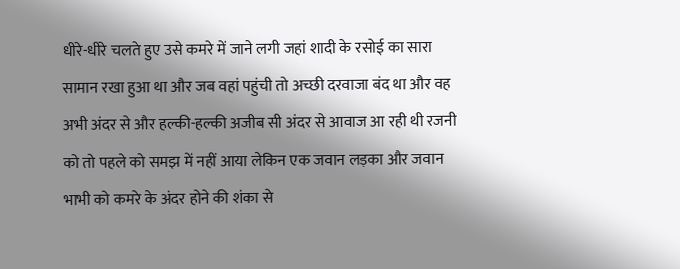धीरे-धीरे चलते हुए उसे कमरे में जाने लगी जहां शादी के रसोई का सारा सामान रखा हुआ था और जब वहां पहुंची तो अच्छी दरवाजा बंद था और वह अभी अंदर से और हल्की-हल्की अजीब सी अंदर से आवाज आ रही थी रजनी को तो पहले को समझ में नहीं आया लेकिन एक जवान लड़का और जवान भाभी को कमरे के अंदर होने की शंका से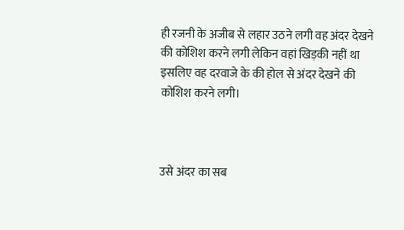ही रजनी के अजीब से लहार उठने लगी वह अंदर देखने की कोशिश करने लगी लेकिन वहां खिड़की नहीं था इसलिए वह दरवाजे के की होल से अंदर देखने की कोशिश करने लगी।



उसे अंदर का सब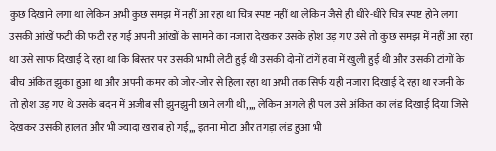कुछ दिखाने लगा था लेकिन अभी कुछ समझ में नहीं आ रहा था चित्र स्पष्ट नहीं था लेकिन जैसे ही धीरे-धीरे चित्र स्पष्ट होने लगा उसकी आंखें फटी की फटी रह गई अपनी आंखों के सामने का नजारा देखकर उसके होश उड़ गए उसे तो कुछ समझ में नहीं आ रहा था उसे साफ दिखाई दे रहा था कि बिस्तर पर उसकी भाभी लेटी हुई थी उसकी दोनों टांगें हवा में खुली हुई थी और उसकी टांगों के बीच अंकित झुका हुआ था और अपनी कमर को जोर-जोर से हिला रहा था अभी तक सिर्फ यही नजारा दिखाई दे रहा था रजनी के तो होश उड़ गए थे उसके बदन में अजीब सी झुनझुनी छाने लगी थी,,,, लेकिन अगले ही पल उसे अंकित का लंड दिखाई दिया जिसे देखकर उसकी हालत और भी ज्यादा खराब हो गई,,, इतना मोटा और तगड़ा लंड हुआ भी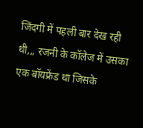जिंदगी में पहली बार देख रही थी,,, रजनी के कॉलेज में उसका एक बॉयफ्रेंड था जिसके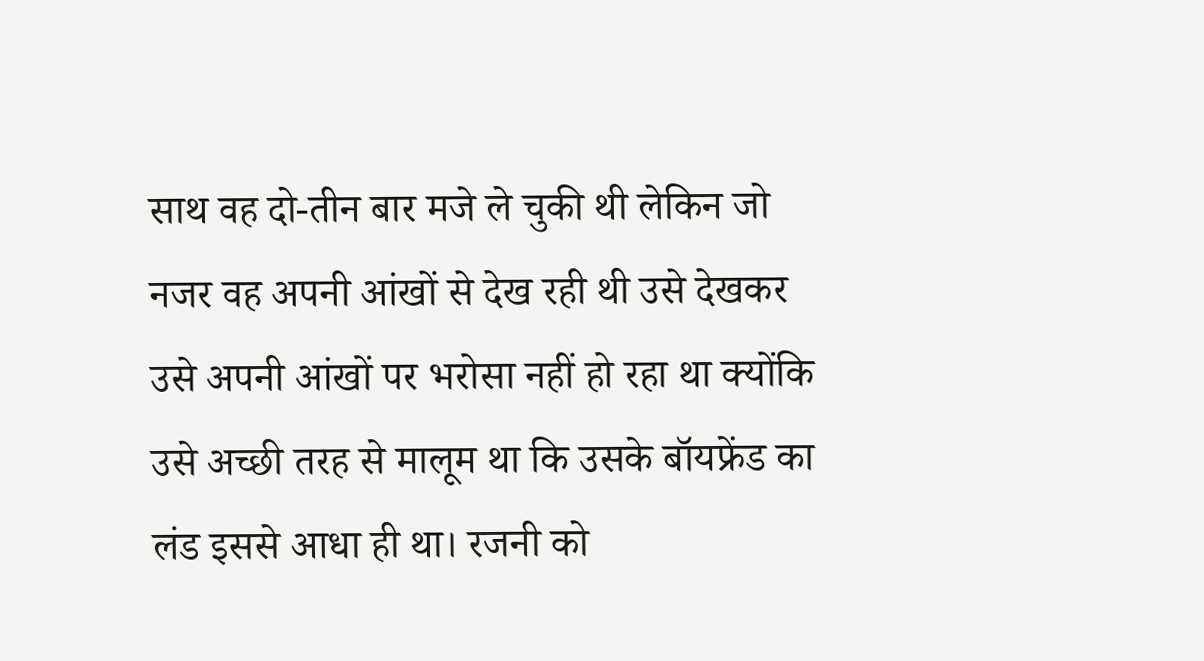साथ वह दो-तीन बार मजे ले चुकी थी लेकिन जो नजर वह अपनी आंखों से देख रही थी उसे देखकर उसे अपनी आंखों पर भरोसा नहीं हो रहा था क्योंकि उसे अच्छी तरह से मालूम था कि उसके बॉयफ्रेंड का लंड इससे आधा ही था। रजनी को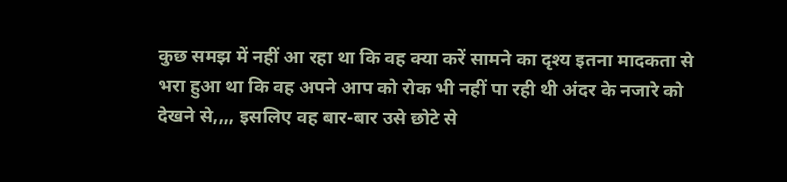कुछ समझ में नहीं आ रहा था कि वह क्या करें सामने का दृश्य इतना मादकता से भरा हुआ था कि वह अपने आप को रोक भी नहीं पा रही थी अंदर के नजारे को देखने से,,,, इसलिए वह बार-बार उसे छोटे से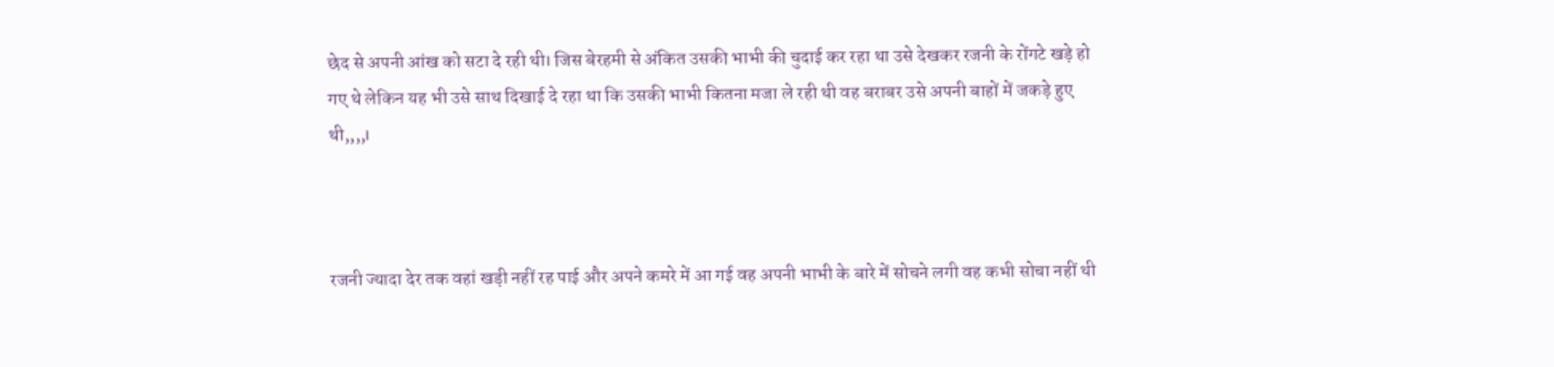छेद से अपनी आंख को सटा दे रही थी। जिस बेरहमी से अंकित उसकी भाभी की चुदाई कर रहा था उसे देखकर रजनी के रोंगटे खड़े हो गए थे लेकिन यह भी उसे साथ दिखाई दे रहा था कि उसकी भाभी कितना मजा ले रही थी वह बराबर उसे अपनी बाहों में जकड़े हुए थी,,,,।



रजनी ज्यादा देर तक वहां खड़ी नहीं रह पाई और अपने कमरे में आ गई वह अपनी भाभी के बारे में सोचने लगी वह कभी सोचा नहीं थी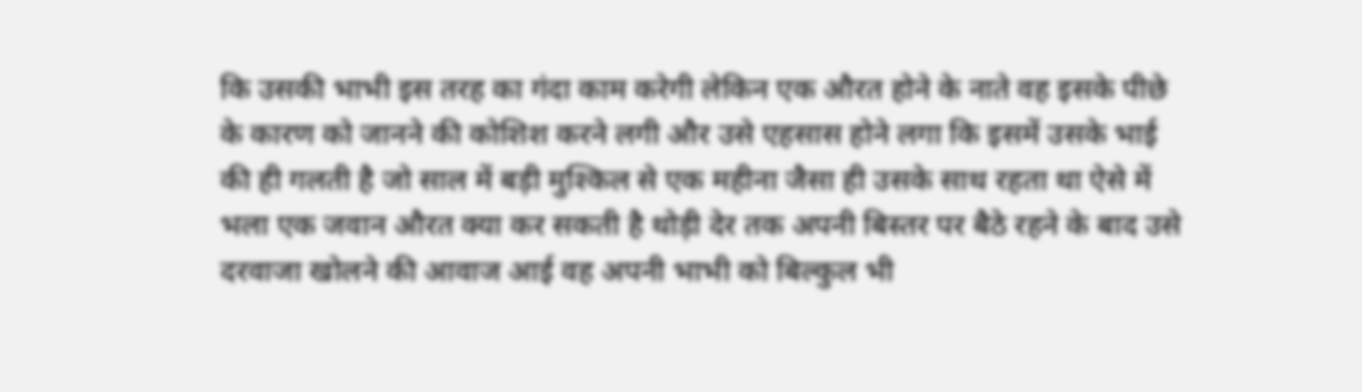कि उसकी भाभी इस तरह का गंदा काम करेगी लेकिन एक औरत होने के नाते वह इसके पीछे के कारण को जानने की कोशिश करने लगी और उसे एहसास होने लगा कि इसमें उसके भाई की ही गलती है जो साल में बड़ी मुश्किल से एक महीना जैसा ही उसके साथ रहता था ऐसे में भला एक जवान औरत क्या कर सकती है थोड़ी देर तक अपनी बिस्तर पर बैठे रहने के बाद उसे दरवाजा खोलने की आवाज आई वह अपनी भाभी को बिल्कुल भी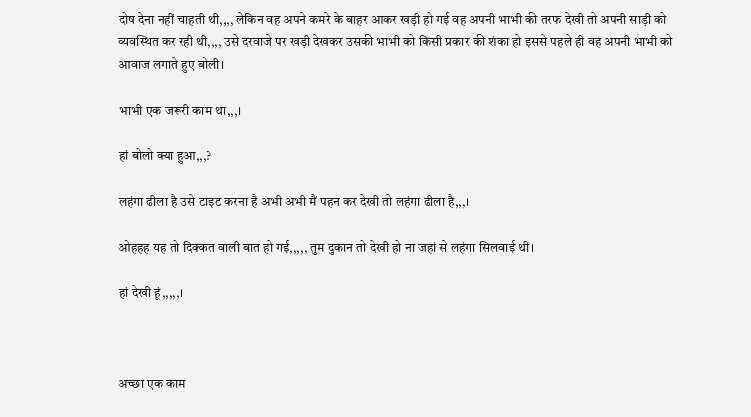दोष देना नहीं चाहती थी,,,, लेकिन वह अपने कमरे के बाहर आकर खड़ी हो गई वह अपनी भाभी की तरफ देखी तो अपनी साड़ी को व्यवस्थित कर रही थी,,,, उसे दरवाजे पर खड़ी देखकर उसकी भाभी को किसी प्रकार की शंका हो इससे पहले ही वह अपनी भाभी को आवाज लगाते हुए बोली।

भाभी एक जरूरी काम था,,,।

हां बोलो क्या हुआ,,,?

लहंगा ढीला है उसे टाइट करना है अभी अभी मैं पहन कर देखी तो लहंगा ढीला है,,,।

ओहहह यह तो दिक्कत वाली बात हो गई,,,,, तुम दुकान तो देखी हो ना जहां से लहंगा सिलवाई थी।

हां देखी हूं,,,,,।



अच्छा एक काम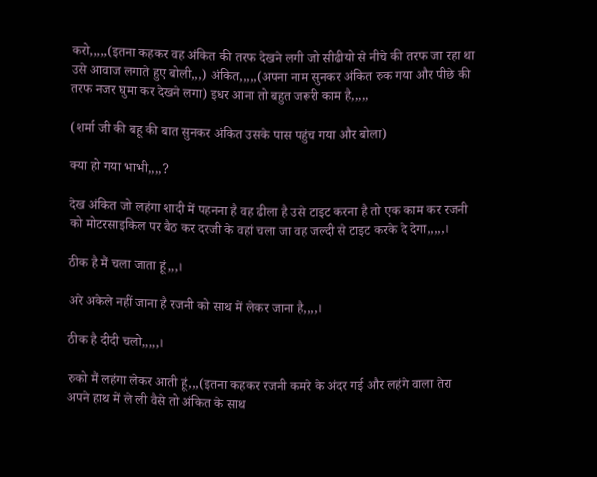करो,,,,,(इतना कहकर वह अंकित की तरफ देखने लगी जो सीढीयो से नीचे की तरफ जा रहा था उसे आवाज लगाते हुए बोली,,,) अंकित,,,,,(अपना नाम सुनकर अंकित रुक गया और पीछे की तरफ नजर घुमा कर देखने लगा) इधर आना तो बहुत जरूरी काम है,,,,,

(शर्मा जी की बहू की बात सुनकर अंकित उसके पास पहुंच गया और बोला)

क्या हो गया भाभी,,,,?

देख अंकित जो लहंगा शादी में पहनना है वह ढीला है उसे टाइट करना है तो एक काम कर रजनी को मोटरसाइकिल पर बैठ कर दरजी के वहां चला जा वह जल्दी से टाइट करके दे देगा,,,,,।

ठीक है मैं चला जाता हूं,,,।

अरे अकेले नहीं जाना है रजनी को साथ में लेकर जाना है,,,,।

ठीक है दीदी चलो,,,,,।

रुको मैं लहंगा लेकर आती हूं,,,(इतना कहकर रजनी कमरे के अंदर गई और लहंगे वाला तेरा अपने हाथ में ले ली वैसे तो अंकित के साथ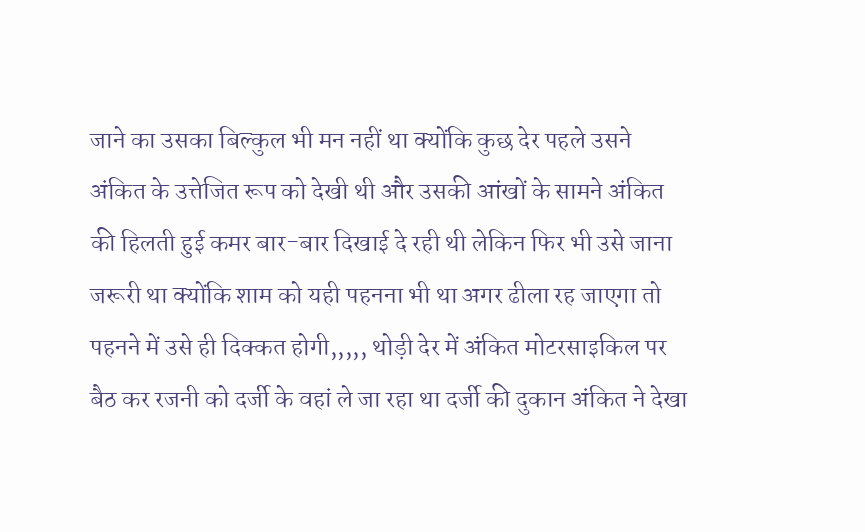जाने का उसका बिल्कुल भी मन नहीं था क्योंकि कुछ देर पहले उसने अंकित के उत्तेजित रूप को देखी थी और उसकी आंखों के सामने अंकित की हिलती हुई कमर बार-बार दिखाई दे रही थी लेकिन फिर भी उसे जाना जरूरी था क्योंकि शाम को यही पहनना भी था अगर ढीला रह जाएगा तो पहनने में उसे ही दिक्कत होगी,,,,, थोड़ी देर में अंकित मोटरसाइकिल पर बैठ कर रजनी को दर्जी के वहां ले जा रहा था दर्जी की दुकान अंकित ने देखा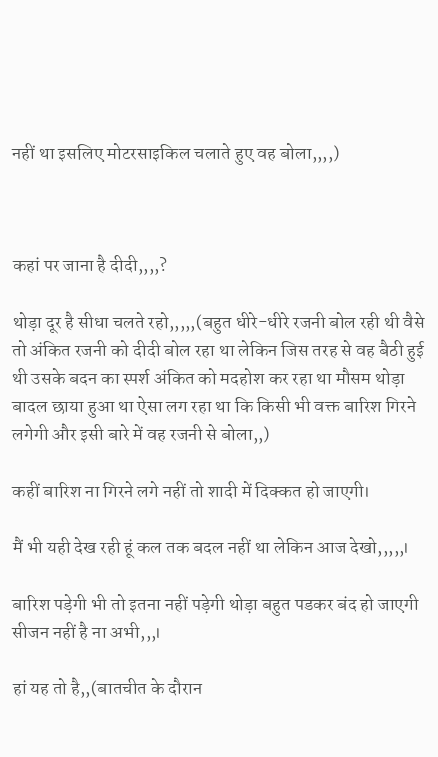नहीं था इसलिए मोटरसाइकिल चलाते हुए वह बोला,,,,)



कहां पर जाना है दीदी,,,,?

थोड़ा दूर है सीधा चलते रहो,,,,,(बहुत धीरे-धीरे रजनी बोल रही थी वैसे तो अंकित रजनी को दीदी बोल रहा था लेकिन जिस तरह से वह बैठी हुई थी उसके बदन का स्पर्श अंकित को मदहोश कर रहा था मौसम थोड़ा बादल छाया हुआ था ऐसा लग रहा था कि किसी भी वक्त बारिश गिरने लगेगी और इसी बारे में वह रजनी से बोला,,)

कहीं बारिश ना गिरने लगे नहीं तो शादी में दिक्कत हो जाएगी।

मैं भी यही देख रही हूं कल तक बदल नहीं था लेकिन आज देखो,,,,,।

बारिश पड़ेगी भी तो इतना नहीं पड़ेगी थोड़ा बहुत पडकर बंद हो जाएगी सीजन नहीं है ना अभी,,,।

हां यह तो है,,(बातचीत के दौरान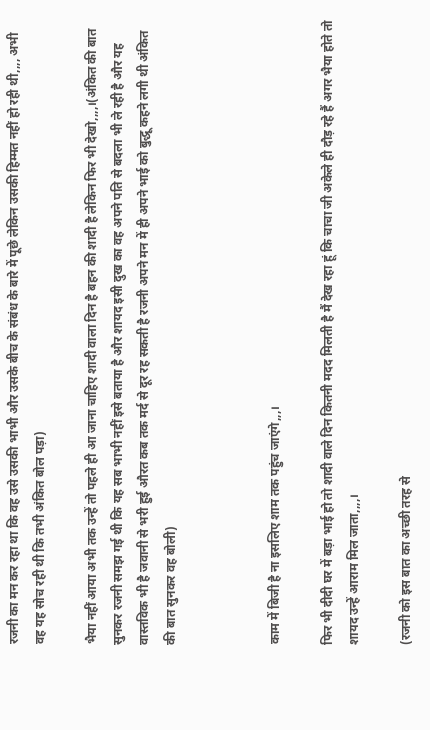रजनी का मन कर रहा था कि वह उसे उसकी भाभी और उसके बीच के संबंध के बारे में पूछे लेकिन उसकी हिम्मत नहीं हो रही थी,,,, अभी वह यह सोच रही थी कि तभी अंकित बोल पड़ा)

भैया नहीं आया अभी तक उन्हें तो पहले ही आ जाना चाहिए शादी वाला दिन है बहन की शादी है लेकिन फिर भी देखो,,,,।(अंकित की बात सुनकर रजनी समझ गई थी कि यह सब भाभी नहीं इसे बताया है और शायद इसी दुख का वह अपने पति से बदला भी ले रही है और यह वास्तविक भी है जवानी से भरी हुई औरत कब तक मर्द से दूर रह सकती है रजनी अपने मन में ही अपने भाई को बुद्धू कहने लगी थी अंकित की बात सुनकर वह बोली)



काम में बिजी है ना इसलिए शाम तक पहुंच जाएंगे,,,।

फिर भी दीदी घर में बड़ा भाई हो तो शादी वाले दिन कितनी मदद मिलती है मैं देख रहा हूं कि चाचा जी अकेले ही दौड़ रहे हैं अगर भैया होते तो शायद उन्हें आराम मिल जाता,,,,।

(रजनी को इस बात का अच्छी तरह से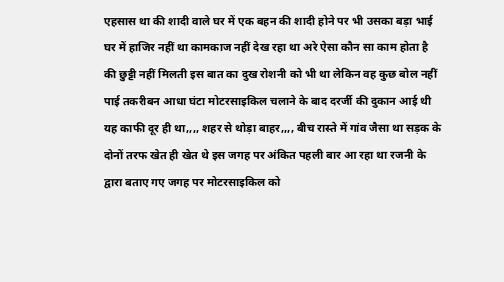एहसास था की शादी वाले घर में एक बहन की शादी होने पर भी उसका बड़ा भाई घर में हाजिर नहीं था कामकाज नहीं देख रहा था अरे ऐसा कौन सा काम होता है की छुट्टी नहीं मिलती इस बात का दुख रोशनी को भी था लेकिन वह कुछ बोल नहीं पाई तकरीबन आधा घंटा मोटरसाइकिल चलाने के बाद दरर्जी की दुकान आई थी यह काफी दूर ही था,,,, शहर से थोड़ा बाहर,,,, बीच रास्ते में गांव जैसा था सड़क के दोनों तरफ खेत ही खेत थे इस जगह पर अंकित पहली बार आ रहा था रजनी के द्वारा बताए गए जगह पर मोटरसाइकिल को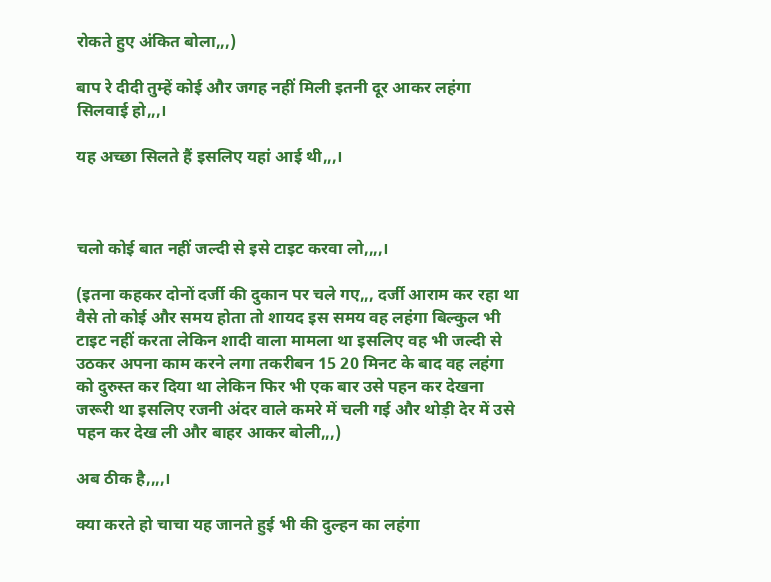रोकते हुए अंकित बोला,,,)

बाप रे दीदी तुम्हें कोई और जगह नहीं मिली इतनी दूर आकर लहंगा सिलवाई हो,,,।

यह अच्छा सिलते हैं इसलिए यहां आई थी,,,।



चलो कोई बात नहीं जल्दी से इसे टाइट करवा लो,,,,।

(इतना कहकर दोनों दर्जी की दुकान पर चले गए,,, दर्जी आराम कर रहा था वैसे तो कोई और समय होता तो शायद इस समय वह लहंगा बिल्कुल भी टाइट नहीं करता लेकिन शादी वाला मामला था इसलिए वह भी जल्दी से उठकर अपना काम करने लगा तकरीबन 15 20 मिनट के बाद वह लहंगा को दुरुस्त कर दिया था लेकिन फिर भी एक बार उसे पहन कर देखना जरूरी था इसलिए रजनी अंदर वाले कमरे में चली गई और थोड़ी देर में उसे पहन कर देख ली और बाहर आकर बोली,,,)

अब ठीक है,,,,।

क्या करते हो चाचा यह जानते हुई भी की दुल्हन का लहंगा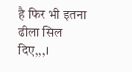है फिर भी इतना ढीला सिल दिए,,,।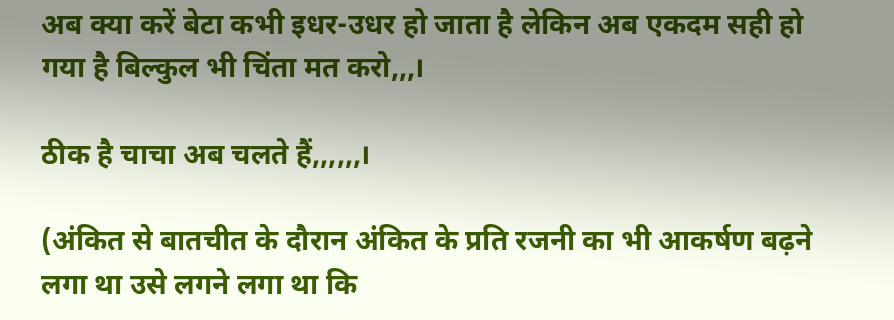अब क्या करें बेटा कभी इधर-उधर हो जाता है लेकिन अब एकदम सही हो गया है बिल्कुल भी चिंता मत करो,,,।

ठीक है चाचा अब चलते हैं,,,,,,।

(अंकित से बातचीत के दौरान अंकित के प्रति रजनी का भी आकर्षण बढ़ने लगा था उसे लगने लगा था कि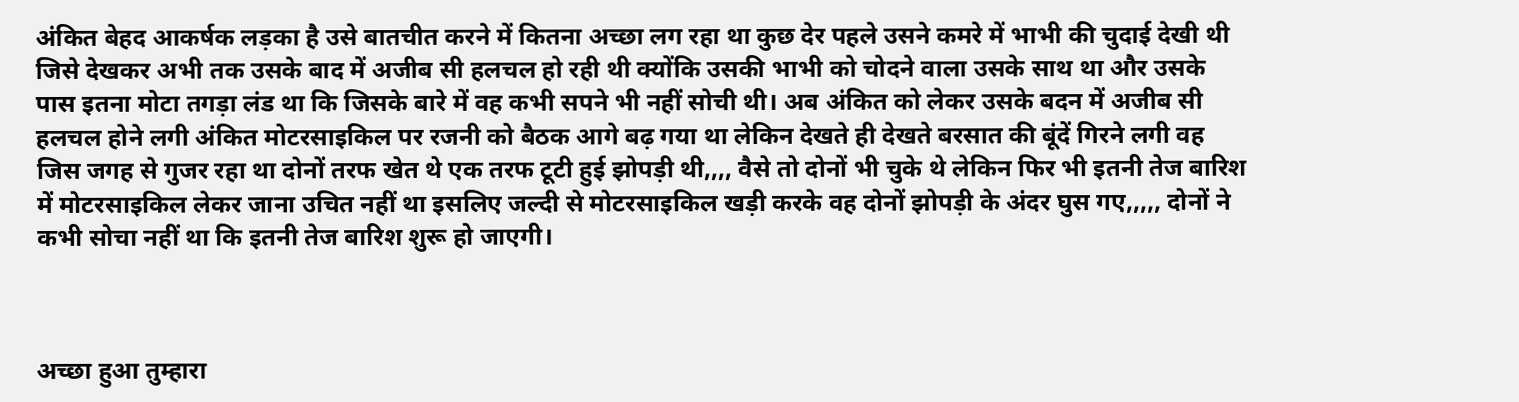अंकित बेहद आकर्षक लड़का है उसे बातचीत करने में कितना अच्छा लग रहा था कुछ देर पहले उसने कमरे में भाभी की चुदाई देखी थी जिसे देखकर अभी तक उसके बाद में अजीब सी हलचल हो रही थी क्योंकि उसकी भाभी को चोदने वाला उसके साथ था और उसके पास इतना मोटा तगड़ा लंड था कि जिसके बारे में वह कभी सपने भी नहीं सोची थी। अब अंकित को लेकर उसके बदन में अजीब सी हलचल होने लगी अंकित मोटरसाइकिल पर रजनी को बैठक आगे बढ़ गया था लेकिन देखते ही देखते बरसात की बूंदें गिरने लगी वह जिस जगह से गुजर रहा था दोनों तरफ खेत थे एक तरफ टूटी हुई झोपड़ी थी,,,, वैसे तो दोनों भी चुके थे लेकिन फिर भी इतनी तेज बारिश में मोटरसाइकिल लेकर जाना उचित नहीं था इसलिए जल्दी से मोटरसाइकिल खड़ी करके वह दोनों झोपड़ी के अंदर घुस गए,,,,, दोनों ने कभी सोचा नहीं था कि इतनी तेज बारिश शुरू हो जाएगी।



अच्छा हुआ तुम्हारा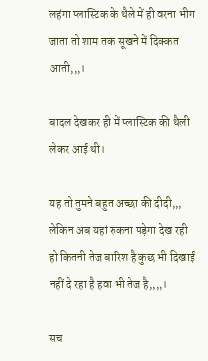लहंगा प्लास्टिक के थैले में ही वरना भीग जाता तो शाम तक सूखने में दिक्कत आती,,,।

बादल देखकर ही में प्लास्टिक की थैली लेकर आई थी।

यह तो तुमने बहुत अच्छा की दीदी,,, लेकिन अब यहां रुकना पड़ेगा देख रही हो कितनी तेज बारिश है कुछ भी दिखाई नहीं दे रहा है हवा भी तेज है,,,,।

सच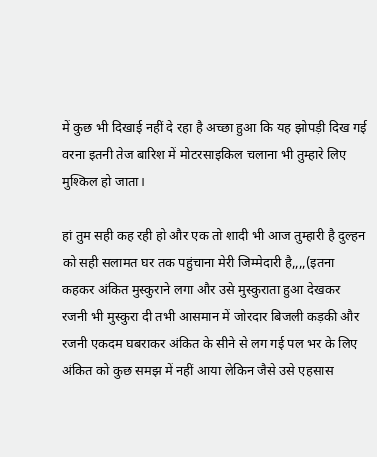में कुछ भी दिखाई नहीं दे रहा है अच्छा हुआ कि यह झोपड़ी दिख गई वरना इतनी तेज बारिश में मोटरसाइकिल चलाना भी तुम्हारे लिए मुश्किल हो जाता।

हां तुम सही कह रही हो और एक तो शादी भी आज तुम्हारी है दुल्हन को सही सलामत घर तक पहुंचाना मेरी जिम्मेदारी है,,,,(इतना कहकर अंकित मुस्कुराने लगा और उसे मुस्कुराता हुआ देखकर रजनी भी मुस्कुरा दी तभी आसमान में जोरदार बिजली कड़की और रजनी एकदम घबराकर अंकित के सीने से लग गई पल भर के लिए अंकित को कुछ समझ में नहीं आया लेकिन जैसे उसे एहसास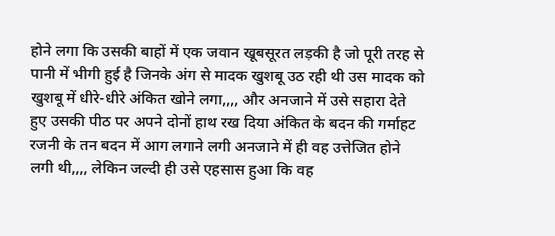होने लगा कि उसकी बाहों में एक जवान खूबसूरत लड़की है जो पूरी तरह से पानी में भीगी हुई है जिनके अंग से मादक खुशबू उठ रही थी उस मादक को खुशबू में धीरे-धीरे अंकित खोने लगा,,,, और अनजाने में उसे सहारा देते हुए उसकी पीठ पर अपने दोनों हाथ रख दिया अंकित के बदन की गर्माहट रजनी के तन बदन में आग लगाने लगी अनजाने में ही वह उत्तेजित होने लगी थी,,,, लेकिन जल्दी ही उसे एहसास हुआ कि वह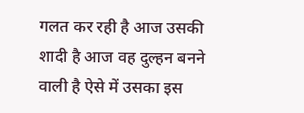गलत कर रही है आज उसकी शादी है आज वह दुल्हन बनने वाली है ऐसे में उसका इस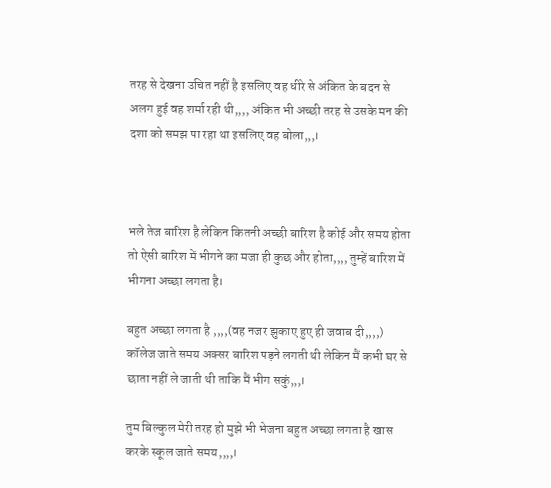तरह से देखना उचित नहीं है इसलिए वह धीरे से अंकित के बदन से अलग हुई वह शर्मा रही थी,,,, अंकित भी अच्छी तरह से उसके मन की दशा को समझ पा रहा था इसलिए वह बोला,,,।



भले तेज बारिश है लेकिन कितनी अच्छी बारिश है कोई और समय होता तो ऐसी बारिश में भीगने का मजा ही कुछ और होता,,,, तुम्हें बारिश में भीगना अच्छा लगता है।

बहुत अच्छा लगता है ,,,,(वह नजर झुकाए हुए ही जवाब दी,,,,) कॉलेज जाते समय अक्सर बारिश पड़ने लगती थी लेकिन मैं कभी घर से छाता नहीं ले जाती थी ताकि मैं भीग सकुं,,,।

तुम बिल्कुल मेरी तरह हो मुझे भी भेजना बहुत अच्छा लगता है खास करके स्कूल जाते समय,,,,।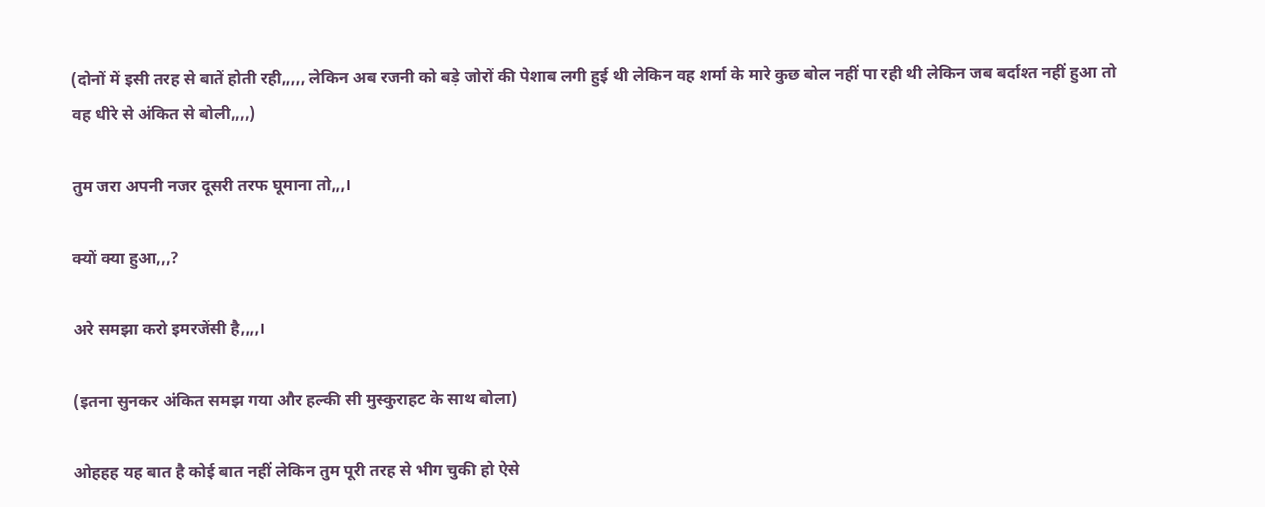(दोनों में इसी तरह से बातें होती रही,,,,, लेकिन अब रजनी को बड़े जोरों की पेशाब लगी हुई थी लेकिन वह शर्मा के मारे कुछ बोल नहीं पा रही थी लेकिन जब बर्दाश्त नहीं हुआ तो वह धीरे से अंकित से बोली,,,,)

तुम जरा अपनी नजर दूसरी तरफ घूमाना तो,,,।

क्यों क्या हुआ,,,?

अरे समझा करो इमरजेंसी है,,,,।

(इतना सुनकर अंकित समझ गया और हल्की सी मुस्कुराहट के साथ बोला)

ओहहह यह बात है कोई बात नहीं लेकिन तुम पूरी तरह से भीग चुकी हो ऐसे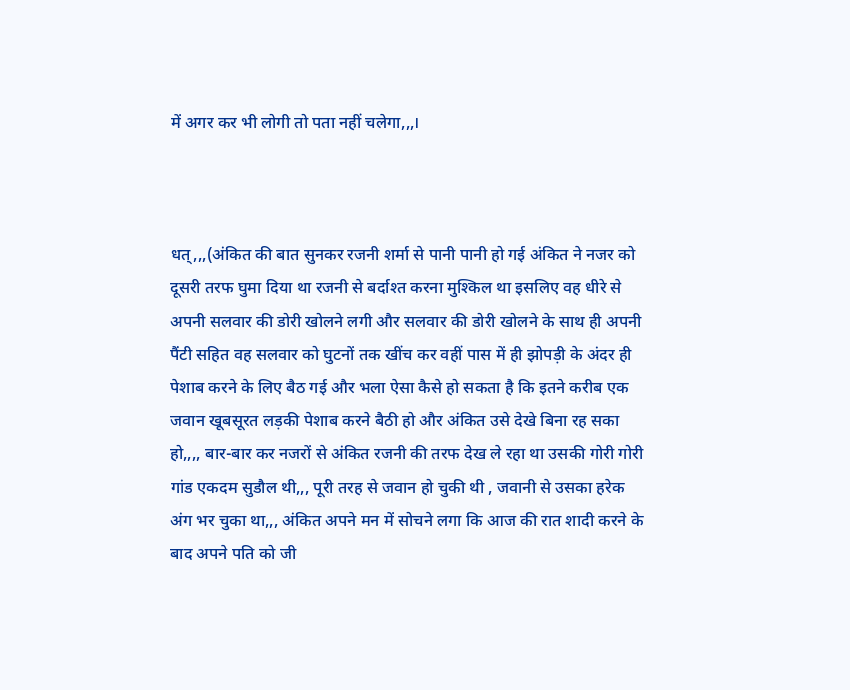में अगर कर भी लोगी तो पता नहीं चलेगा,,,।



धत्,,,(अंकित की बात सुनकर रजनी शर्मा से पानी पानी हो गई अंकित ने नजर को दूसरी तरफ घुमा दिया था रजनी से बर्दाश्त करना मुश्किल था इसलिए वह धीरे से अपनी सलवार की डोरी खोलने लगी और सलवार की डोरी खोलने के साथ ही अपनी पैंटी सहित वह सलवार को घुटनों तक खींच कर वहीं पास में ही झोपड़ी के अंदर ही पेशाब करने के लिए बैठ गई और भला ऐसा कैसे हो सकता है कि इतने करीब एक जवान खूबसूरत लड़की पेशाब करने बैठी हो और अंकित उसे देखे बिना रह सका हो,,,, बार-बार कर नजरों से अंकित रजनी की तरफ देख ले रहा था उसकी गोरी गोरी गांड एकदम सुडौल थी,,, पूरी तरह से जवान हो चुकी थी , जवानी से उसका हरेक अंग भर चुका था,,, अंकित अपने मन में सोचने लगा कि आज की रात शादी करने के बाद अपने पति को जी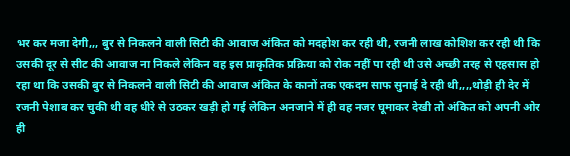भर कर मजा देगी,,, बुर से निकलने वाली सिटी की आवाज अंकित को मदहोश कर रही थी, रजनी लाख कोशिश कर रही थी कि उसकी दूर से सीट की आवाज ना निकले लेकिन वह इस प्राकृतिक प्रक्रिया को रोक नहीं पा रही थी उसे अच्छी तरह से एहसास हो रहा था कि उसकी बुर से निकलने वाली सिटी की आवाज अंकित के कानों तक एकदम साफ सुनाई दे रही थी,,,,थोड़ी ही देर में रजनी पेशाब कर चुकी थी वह धीरे से उठकर खड़ी हो गई लेकिन अनजाने में ही वह नजर घूमाकर देखी तो अंकित को अपनी ओर ही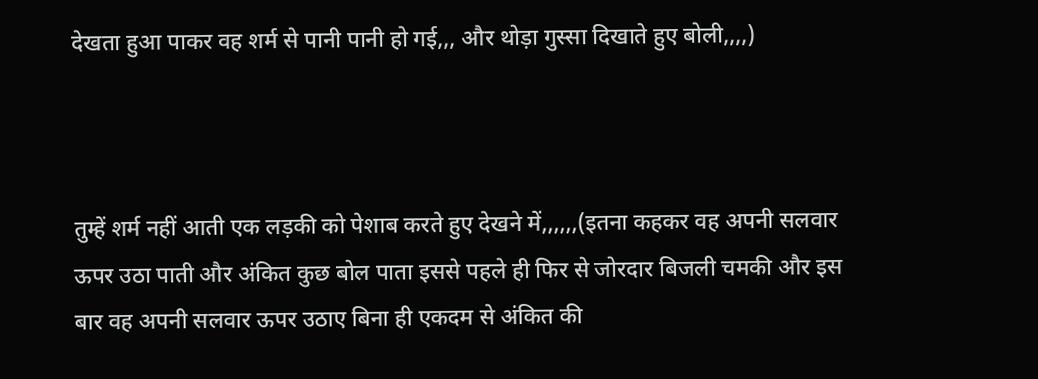देखता हुआ पाकर वह शर्म से पानी पानी हो गई,,, और थोड़ा गुस्सा दिखाते हुए बोली,,,,)



तुम्हें शर्म नहीं आती एक लड़की को पेशाब करते हुए देखने में,,,,,,(इतना कहकर वह अपनी सलवार ऊपर उठा पाती और अंकित कुछ बोल पाता इससे पहले ही फिर से जोरदार बिजली चमकी और इस बार वह अपनी सलवार ऊपर उठाए बिना ही एकदम से अंकित की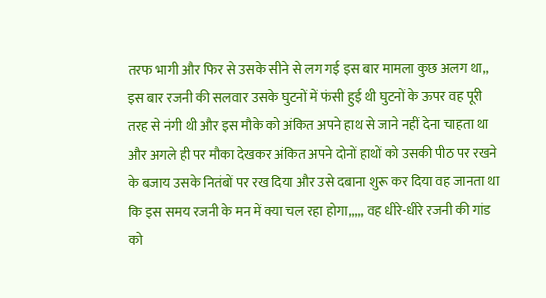तरफ भागी और फिर से उसके सीने से लग गई इस बार मामला कुछ अलग था,, इस बार रजनी की सलवार उसके घुटनों में फंसी हुई थी घुटनों के ऊपर वह पूरी तरह से नंगी थी और इस मौके को अंकित अपने हाथ से जाने नहीं देना चाहता था और अगले ही पर मौका देखकर अंकित अपने दोनों हाथों को उसकी पीठ पर रखने के बजाय उसके नितंबों पर रख दिया और उसे दबाना शुरू कर दिया वह जानता था कि इस समय रजनी के मन में क्या चल रहा होगा,,,,, वह धीरे-धीरे रजनी की गांड को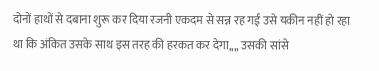दोनों हाथों से दबाना शुरू कर दिया रजनी एकदम से सन्न रह गई उसे यकीन नहीं हो रहा था कि अंकित उसके साथ इस तरह की हरकत कर देगा,,,, उसकी सांसे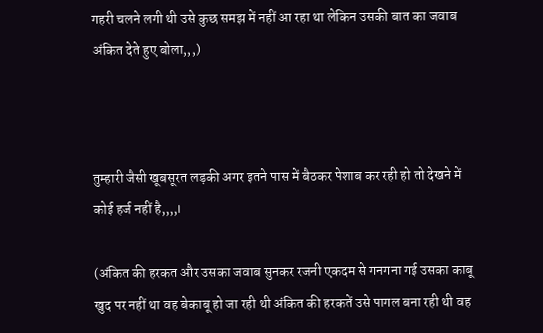गहरी चलने लगी थी उसे कुछ समझ में नहीं आ रहा था लेकिन उसकी बात का जवाब अंकित देते हुए बोला,,,)



तुम्हारी जैसी खूबसूरत लड़की अगर इतने पास में बैठकर पेशाब कर रही हो तो देखने में कोई हर्ज नहीं है,,,,।

(अंकित की हरकत और उसका जवाब सुनकर रजनी एकदम से गनगना गई उसका काबू खुद पर नहीं था वह बेकाबू हो जा रही थी अंकित की हरकतें उसे पागल बना रही थी वह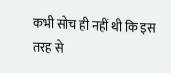कभी सोच ही नहीं थी कि इस तरह से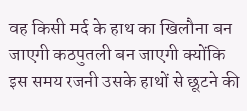वह किसी मर्द के हाथ का खिलौना बन जाएगी कठपुतली बन जाएगी क्योंकि इस समय रजनी उसके हाथों से छूटने की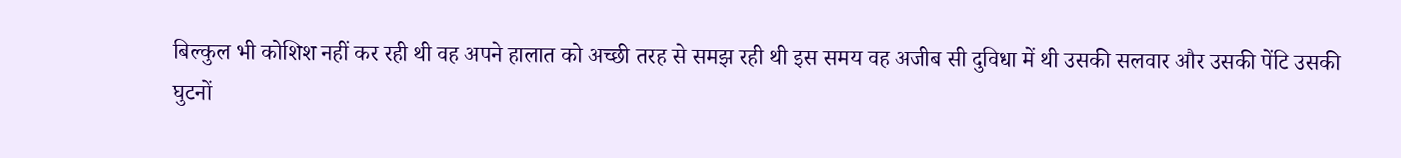बिल्कुल भी कोशिश नहीं कर रही थी वह अपने हालात को अच्छी तरह से समझ रही थी इस समय वह अजीब सी दुविधा में थी उसकी सलवार और उसकी पेंटि उसकी घुटनों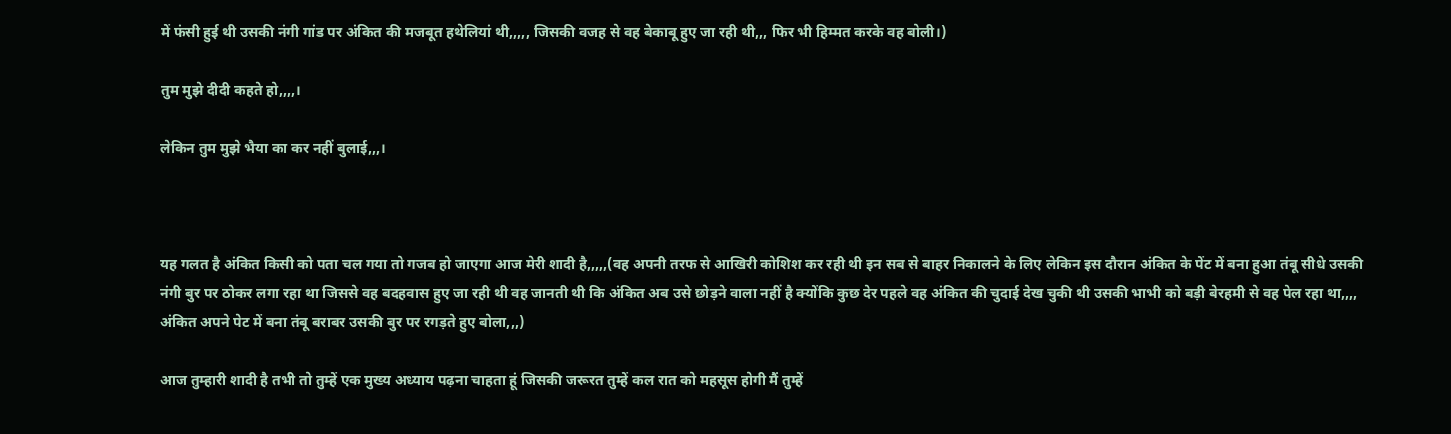में फंसी हुई थी उसकी नंगी गांड पर अंकित की मजबूत हथेलियां थी,,,,, जिसकी वजह से वह बेकाबू हुए जा रही थी,,, फिर भी हिम्मत करके वह बोली।)

तुम मुझे दीदी कहते हो,,,,।

लेकिन तुम मुझे भैया का कर नहीं बुलाई,,,।



यह गलत है अंकित किसी को पता चल गया तो गजब हो जाएगा आज मेरी शादी है,,,,,(वह अपनी तरफ से आखिरी कोशिश कर रही थी इन सब से बाहर निकालने के लिए लेकिन इस दौरान अंकित के पेंट में बना हुआ तंबू सीधे उसकी नंगी बुर पर ठोकर लगा रहा था जिससे वह बदहवास हुए जा रही थी वह जानती थी कि अंकित अब उसे छोड़ने वाला नहीं है क्योंकि कुछ देर पहले वह अंकित की चुदाई देख चुकी थी उसकी भाभी को बड़ी बेरहमी से वह पेल रहा था,,,, अंकित अपने पेट में बना तंबू बराबर उसकी बुर पर रगड़ते हुए बोला,,,)

आज तुम्हारी शादी है तभी तो तुम्हें एक मुख्य अध्याय पढ़ना चाहता हूं जिसकी जरूरत तुम्हें कल रात को महसूस होगी मैं तुम्हें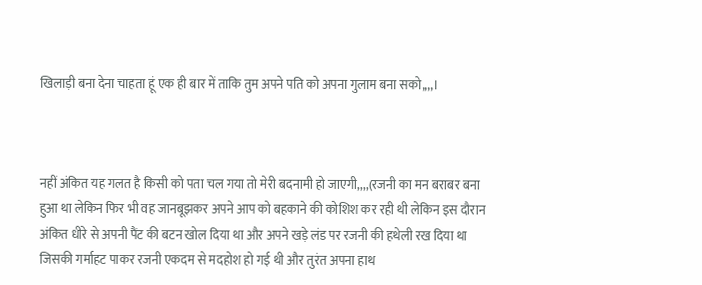खिलाड़ी बना देना चाहता हूं एक ही बार में ताकि तुम अपने पति को अपना गुलाम बना सको,,,,।



नहीं अंकित यह गलत है किसी को पता चल गया तो मेरी बदनामी हो जाएगी,,,,(रजनी का मन बराबर बना हुआ था लेकिन फिर भी वह जानबूझकर अपने आप को बहकाने की कोशिश कर रही थी लेकिन इस दौरान अंकित धीरे से अपनी पैंट की बटन खोल दिया था और अपने खड़े लंड पर रजनी की हथेली रख दिया था जिसकी गर्माहट पाकर रजनी एकदम से मदहोश हो गई थी और तुरंत अपना हाथ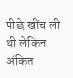पीछे खींच ली थी लेकिन अंकित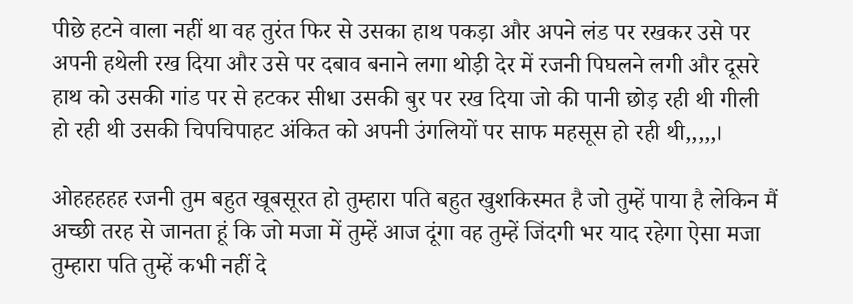पीछे हटने वाला नहीं था वह तुरंत फिर से उसका हाथ पकड़ा और अपने लंड पर रखकर उसे पर अपनी हथेली रख दिया और उसे पर दबाव बनाने लगा थोड़ी देर में रजनी पिघलने लगी और दूसरे हाथ को उसकी गांड पर से हटकर सीधा उसकी बुर पर रख दिया जो की पानी छोड़ रही थी गीली हो रही थी उसकी चिपचिपाहट अंकित को अपनी उंगलियों पर साफ महसूस हो रही थी,,,,,।

ओहहहहह रजनी तुम बहुत खूबसूरत हो तुम्हारा पति बहुत खुशकिस्मत है जो तुम्हें पाया है लेकिन मैं अच्छी तरह से जानता हूं कि जो मजा में तुम्हें आज दूंगा वह तुम्हें जिंदगी भर याद रहेगा ऐसा मजा तुम्हारा पति तुम्हें कभी नहीं दे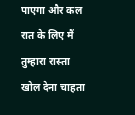पाएगा और कल रात के लिए मैं तुम्हारा रास्ता खोल देना चाहता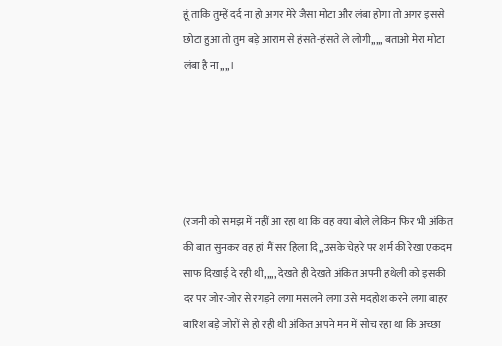हूं ताकि तुम्हें दर्द ना हो अगर मेरे जैसा मोटा और लंबा होगा तो अगर इससे छोटा हुआ तो तुम बड़े आराम से हंसते-हंसते ले लोगी,,,,, बताओ मेरा मोटा लंबा है ना,,,,।





(रजनी को समझ में नहीं आ रहा था कि वह क्या बोले लेकिन फिर भी अंकित की बात सुनकर वह हां मैं सर हिला दि,,उसके चेहरे पर शर्म की रेखा एकदम साफ दिखाई दे रही थी,,,,, देखते ही देखते अंकित अपनी हथेली को इसकी दर पर जोर-जोर से रगड़ने लगा मसलने लगा उसे मदहोश करने लगा बाहर बारिश बड़े जोरों से हो रही थी अंकित अपने मन में सोच रहा था कि अच्छा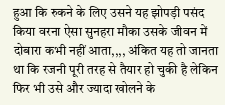हुआ कि रुकने के लिए उसने यह झोपड़ी पसंद किया वरना ऐसा सुनहरा मौका उसके जीवन में दोबारा कभी नहीं आता,,,, अंकित यह तो जानता था कि रजनी पूरी तरह से तैयार हो चुकी है लेकिन फिर भी उसे और ज्यादा खोलने के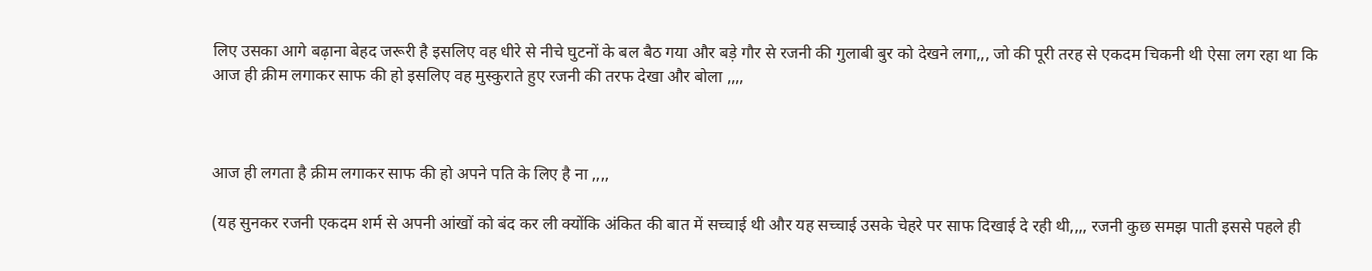लिए उसका आगे बढ़ाना बेहद जरूरी है इसलिए वह धीरे से नीचे घुटनों के बल बैठ गया और बड़े गौर से रजनी की गुलाबी बुर को देखने लगा,,, जो की पूरी तरह से एकदम चिकनी थी ऐसा लग रहा था कि आज ही क्रीम लगाकर साफ की हो इसलिए वह मुस्कुराते हुए रजनी की तरफ देखा और बोला ,,,,



आज ही लगता है क्रीम लगाकर साफ की हो अपने पति के लिए है ना ,,,,

(यह सुनकर रजनी एकदम शर्म से अपनी आंखों को बंद कर ली क्योंकि अंकित की बात में सच्चाई थी और यह सच्चाई उसके चेहरे पर साफ दिखाई दे रही थी,,,, रजनी कुछ समझ पाती इससे पहले ही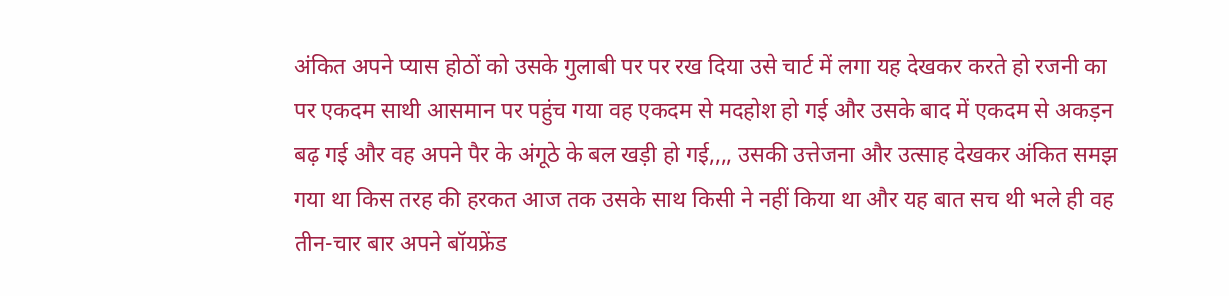अंकित अपने प्यास होठों को उसके गुलाबी पर पर रख दिया उसे चार्ट में लगा यह देखकर करते हो रजनी का पर एकदम साथी आसमान पर पहुंच गया वह एकदम से मदहोश हो गई और उसके बाद में एकदम से अकड़न बढ़ गई और वह अपने पैर के अंगूठे के बल खड़ी हो गई,,,, उसकी उत्तेजना और उत्साह देखकर अंकित समझ गया था किस तरह की हरकत आज तक उसके साथ किसी ने नहीं किया था और यह बात सच थी भले ही वह तीन-चार बार अपने बॉयफ्रेंड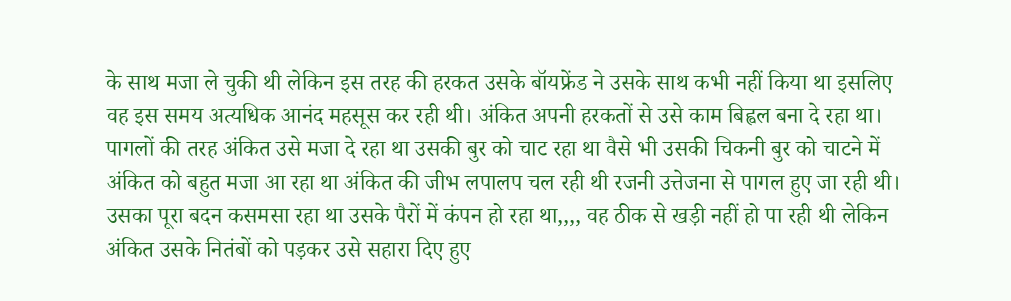के साथ मजा ले चुकी थी लेकिन इस तरह की हरकत उसके बॉयफ्रेंड ने उसके साथ कभी नहीं किया था इसलिए वह इस समय अत्यधिक आनंद महसूस कर रही थी। अंकित अपनी हरकतों से उसे काम बिह्वल बना दे रहा था। पागलों की तरह अंकित उसे मजा दे रहा था उसकी बुर को चाट रहा था वैसे भी उसकी चिकनी बुर को चाटने में अंकित को बहुत मजा आ रहा था अंकित की जीभ लपालप चल रही थी रजनी उत्तेजना से पागल हुए जा रही थी। उसका पूरा बदन कसमसा रहा था उसके पैरों में कंपन हो रहा था,,,, वह ठीक से खड़ी नहीं हो पा रही थी लेकिन अंकित उसके नितंबों को पड़कर उसे सहारा दिए हुए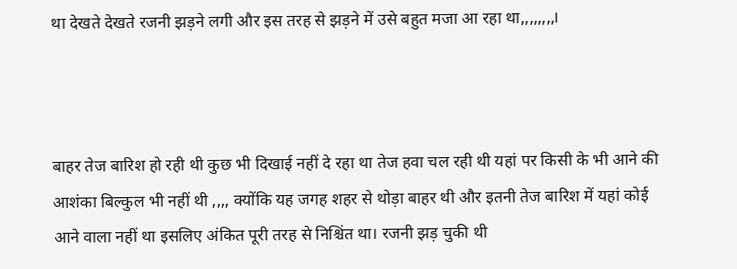था देखते देखते रजनी झड़ने लगी और इस तरह से झड़ने में उसे बहुत मजा आ रहा था,,,,,,,,।



बाहर तेज बारिश हो रही थी कुछ भी दिखाई नहीं दे रहा था तेज हवा चल रही थी यहां पर किसी के भी आने की आशंका बिल्कुल भी नहीं थी ,,,, क्योंकि यह जगह शहर से थोड़ा बाहर थी और इतनी तेज बारिश में यहां कोई आने वाला नहीं था इसलिए अंकित पूरी तरह से निश्चिंत था। रजनी झड़ चुकी थी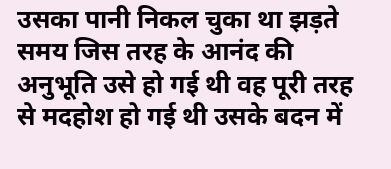उसका पानी निकल चुका था झड़ते समय जिस तरह के आनंद की अनुभूति उसे हो गई थी वह पूरी तरह से मदहोश हो गई थी उसके बदन में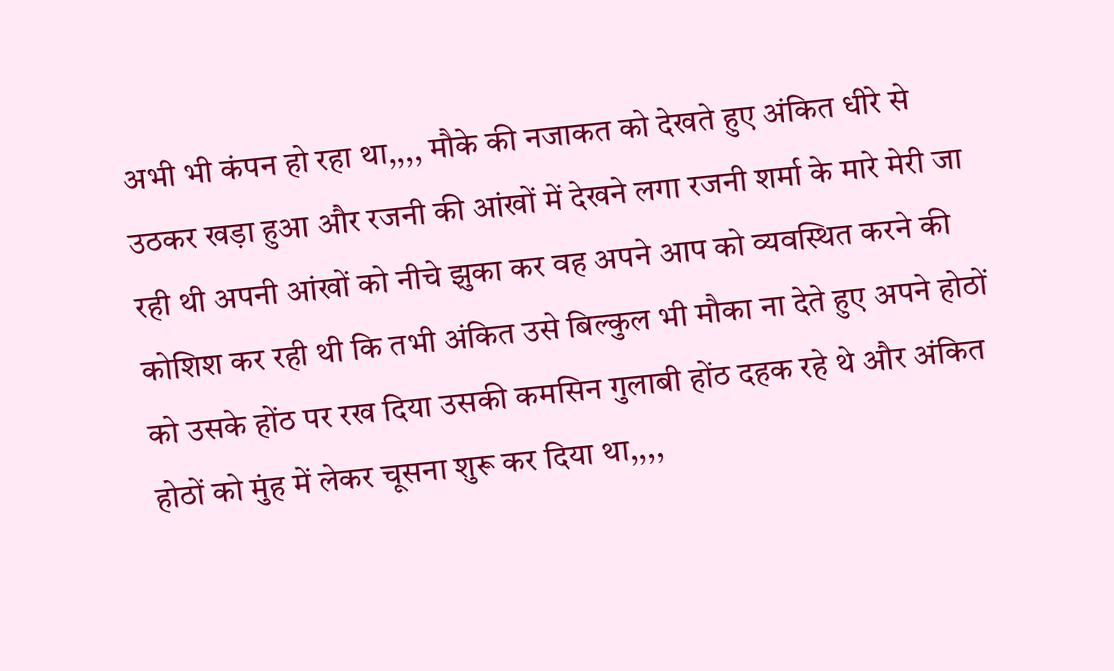अभी भी कंपन हो रहा था,,,, मौके की नजाकत को देखते हुए अंकित धीरे से उठकर खड़ा हुआ और रजनी की आंखों में देखने लगा रजनी शर्मा के मारे मेरी जा रही थी अपनी आंखों को नीचे झुका कर वह अपने आप को व्यवस्थित करने की कोशिश कर रही थी कि तभी अंकित उसे बिल्कुल भी मौका ना देते हुए अपने होठों को उसके होंठ पर रख दिया उसकी कमसिन गुलाबी होंठ दहक रहे थे और अंकित होठों को मुंह में लेकर चूसना शुरू कर दिया था,,,,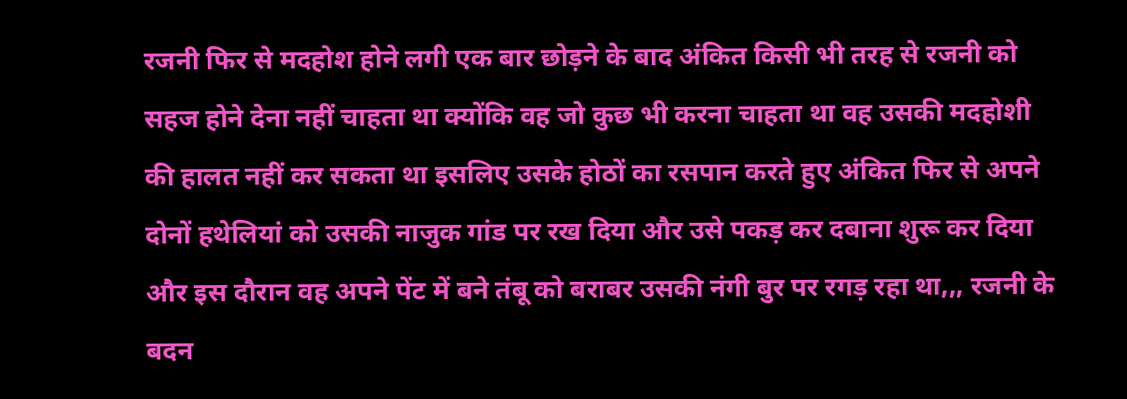रजनी फिर से मदहोश होने लगी एक बार छोड़ने के बाद अंकित किसी भी तरह से रजनी को सहज होने देना नहीं चाहता था क्योंकि वह जो कुछ भी करना चाहता था वह उसकी मदहोशी की हालत नहीं कर सकता था इसलिए उसके होठों का रसपान करते हुए अंकित फिर से अपने दोनों हथेलियां को उसकी नाजुक गांड पर रख दिया और उसे पकड़ कर दबाना शुरू कर दिया और इस दौरान वह अपने पेंट में बने तंबू को बराबर उसकी नंगी बुर पर रगड़ रहा था,,, रजनी के बदन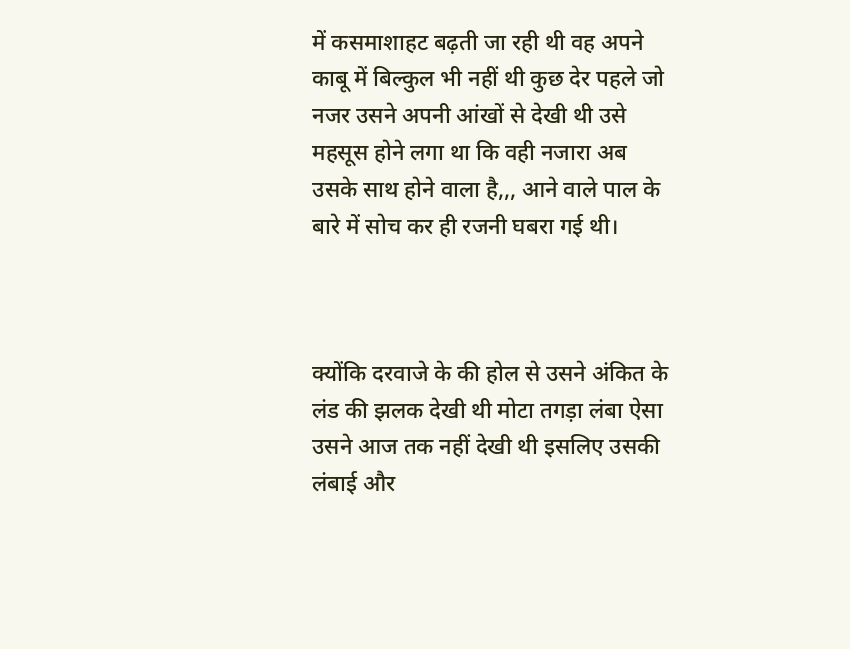में कसमाशाहट बढ़ती जा रही थी वह अपने काबू में बिल्कुल भी नहीं थी कुछ देर पहले जो नजर उसने अपनी आंखों से देखी थी उसे महसूस होने लगा था कि वही नजारा अब उसके साथ होने वाला है,,, आने वाले पाल के बारे में सोच कर ही रजनी घबरा गई थी।



क्योंकि दरवाजे के की होल से उसने अंकित के लंड की झलक देखी थी मोटा तगड़ा लंबा ऐसा उसने आज तक नहीं देखी थी इसलिए उसकी लंबाई और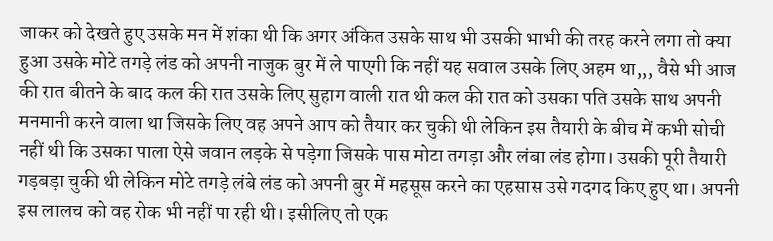जाकर को देखते हुए उसके मन में शंका थी कि अगर अंकित उसके साथ भी उसकी भाभी की तरह करने लगा तो क्या हुआ उसके मोटे तगड़े लंड को अपनी नाजुक बुर में ले पाएगी कि नहीं यह सवाल उसके लिए अहम था,,, वैसे भी आज की रात बीतने के बाद कल की रात उसके लिए सुहाग वाली रात थी कल की रात को उसका पति उसके साथ अपनी मनमानी करने वाला था जिसके लिए वह अपने आप को तैयार कर चुकी थी लेकिन इस तैयारी के बीच में कभी सोची नहीं थी कि उसका पाला ऐसे जवान लड़के से पड़ेगा जिसके पास मोटा तगड़ा और लंबा लंड होगा। उसकी पूरी तैयारी गड़बड़ा चुकी थी लेकिन मोटे तगड़े लंबे लंड को अपनी बुर में महसूस करने का एहसास उसे गदगद किए हुए था। अपनी इस लालच को वह रोक भी नहीं पा रही थी। इसीलिए तो एक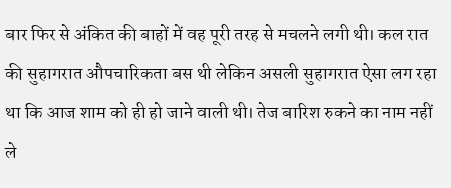बार फिर से अंकित की बाहों में वह पूरी तरह से मचलने लगी थी। कल रात की सुहागरात औपचारिकता बस थी लेकिन असली सुहागरात ऐसा लग रहा था कि आज शाम को ही हो जाने वाली थी। तेज बारिश रुकने का नाम नहीं ले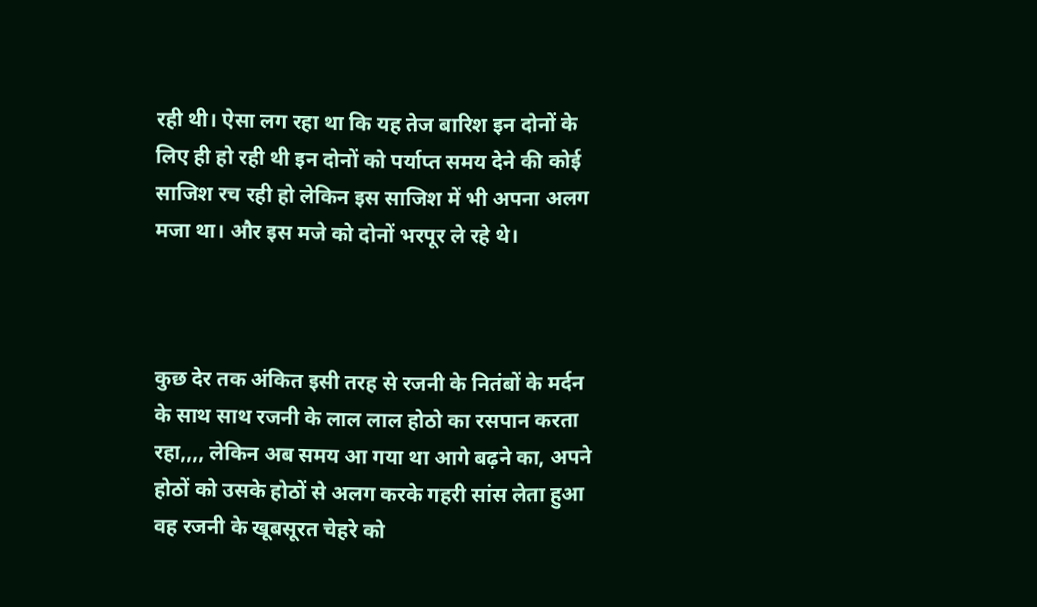रही थी। ऐसा लग रहा था कि यह तेज बारिश इन दोनों के लिए ही हो रही थी इन दोनों को पर्याप्त समय देने की कोई साजिश रच रही हो लेकिन इस साजिश में भी अपना अलग मजा था। और इस मजे को दोनों भरपूर ले रहे थे।



कुछ देर तक अंकित इसी तरह से रजनी के नितंबों के मर्दन के साथ साथ रजनी के लाल लाल होठो का रसपान करता रहा,,,, लेकिन अब समय आ गया था आगे बढ़ने का, अपने होठों को उसके होठों से अलग करके गहरी सांस लेता हुआ वह रजनी के खूबसूरत चेहरे को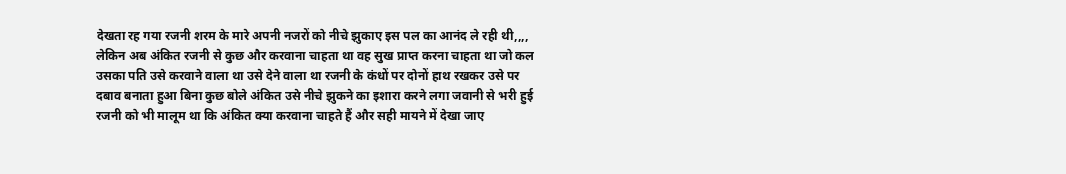देखता रह गया रजनी शरम के मारे अपनी नजरों को नीचे झुकाए इस पल का आनंद ले रही थी,,,, लेकिन अब अंकित रजनी से कुछ और करवाना चाहता था वह सुख प्राप्त करना चाहता था जो कल उसका पति उसे करवाने वाला था उसे देने वाला था रजनी के कंधों पर दोनों हाथ रखकर उसे पर दबाव बनाता हुआ बिना कुछ बोले अंकित उसे नीचे झुकने का इशारा करने लगा जवानी से भरी हुई रजनी को भी मालूम था कि अंकित क्या करवाना चाहते हैं और सही मायने में देखा जाए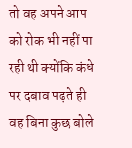तो वह अपने आप को रोक भी नहीं पा रही थी क्योंकि कंधे पर दबाव पढ़ते ही वह बिना कुछ बोले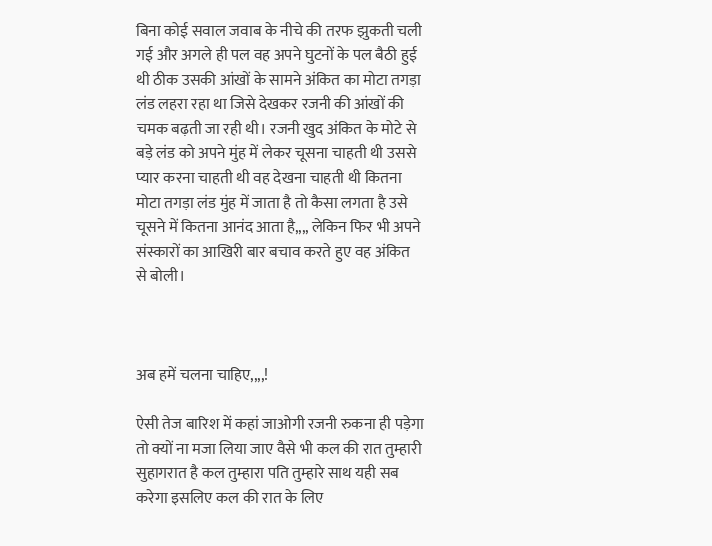बिना कोई सवाल जवाब के नीचे की तरफ झुकती चली गई और अगले ही पल वह अपने घुटनों के पल बैठी हुई थी ठीक उसकी आंखों के सामने अंकित का मोटा तगड़ा लंड लहरा रहा था जिसे देखकर रजनी की आंखों की चमक बढ़ती जा रही थी। रजनी खुद अंकित के मोटे से बड़े लंड को अपने मुंह में लेकर चूसना चाहती थी उससे प्यार करना चाहती थी वह देखना चाहती थी कितना मोटा तगड़ा लंड मुंह में जाता है तो कैसा लगता है उसे चूसने में कितना आनंद आता है,,,, लेकिन फिर भी अपने संस्कारों का आखिरी बार बचाव करते हुए वह अंकित से बोली।



अब हमें चलना चाहिए,,,,!

ऐसी तेज बारिश में कहां जाओगी रजनी रुकना ही पड़ेगा तो क्यों ना मजा लिया जाए वैसे भी कल की रात तुम्हारी सुहागरात है कल तुम्हारा पति तुम्हारे साथ यही सब करेगा इसलिए कल की रात के लिए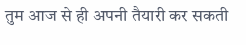तुम आज से ही अपनी तैयारी कर सकती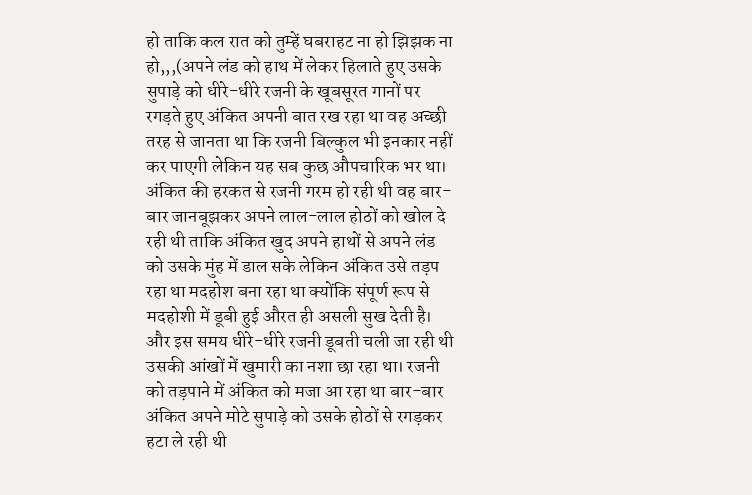हो ताकि कल रात को तुम्हें घबराहट ना हो झिझक ना हो,,,(अपने लंड को हाथ में लेकर हिलाते हुए उसके सुपाड़े को धीरे-धीरे रजनी के खूबसूरत गानों पर रगड़ते हुए अंकित अपनी बात रख रहा था वह अच्छी तरह से जानता था कि रजनी बिल्कुल भी इनकार नहीं कर पाएगी लेकिन यह सब कुछ औपचारिक भर था। अंकित की हरकत से रजनी गरम हो रही थी वह बार-बार जानबूझकर अपने लाल-लाल होठों को खोल दे रही थी ताकि अंकित खुद अपने हाथों से अपने लंड को उसके मुंह में डाल सके लेकिन अंकित उसे तड़प रहा था मदहोश बना रहा था क्योंकि संपूर्ण रूप से मदहोशी में डूबी हुई औरत ही असली सुख देती है। और इस समय धीरे-धीरे रजनी डूबती चली जा रही थी उसकी आंखों में खुमारी का नशा छा रहा था। रजनी को तड़पाने में अंकित को मजा आ रहा था बार-बार अंकित अपने मोटे सुपाड़े को उसके होठों से रगड़कर हटा ले रही थी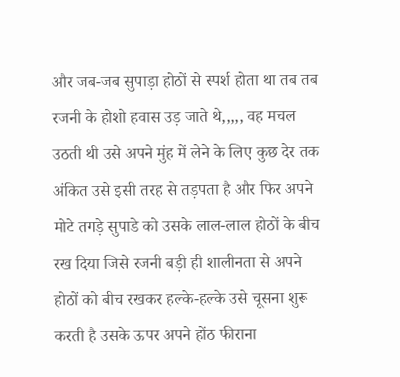और जब-जब सुपाड़ा होठों से स्पर्श होता था तब तब रजनी के होशो हवास उड़ जाते थे,,,,, वह मचल उठती थी उसे अपने मुंह में लेने के लिए कुछ देर तक अंकित उसे इसी तरह से तड़पता है और फिर अपने मोटे तगड़े सुपाडे को उसके लाल-लाल होठों के बीच रख दिया जिसे रजनी बड़ी ही शालीनता से अपने होठों को बीच रखकर हल्के-हल्के उसे चूसना शुरू करती है उसके ऊपर अपने होंठ फीराना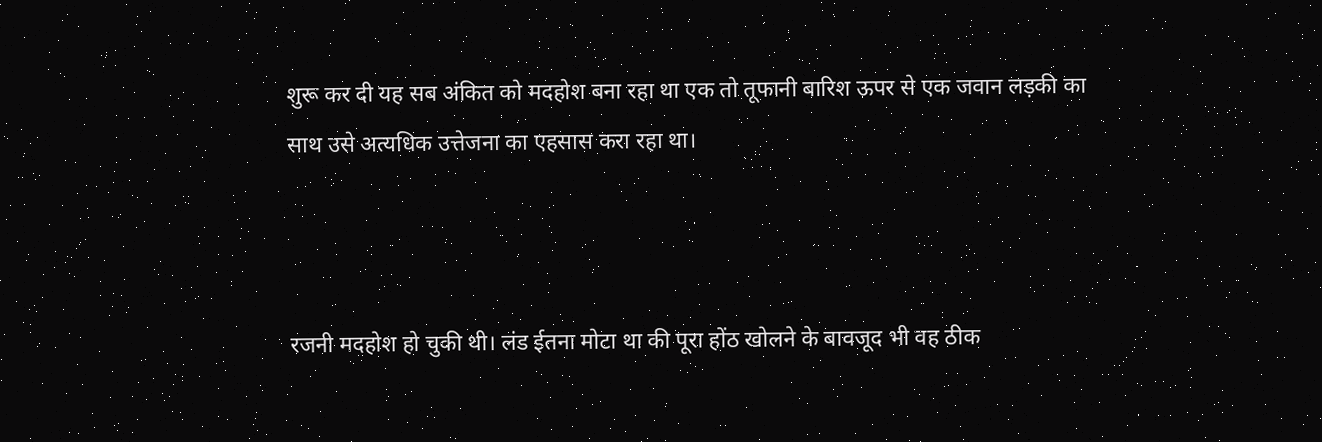शुरू कर दी यह सब अंकित को मदहोश बना रहा था एक तो तूफानी बारिश ऊपर से एक जवान लड़की का साथ उसे अत्यधिक उत्तेजना का एहसास करा रहा था।



रजनी मदहोश हो चुकी थी। लंड ईतना मोटा था की पूरा होंठ खोलने के बावजूद भी वह ठीक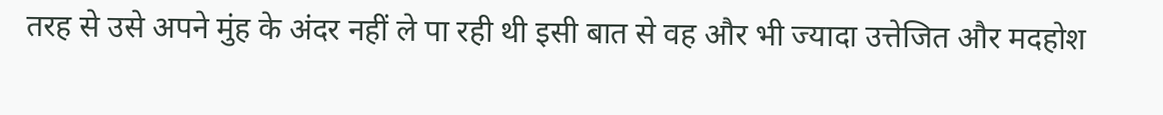तरह से उसे अपने मुंह के अंदर नहीं ले पा रही थी इसी बात से वह और भी ज्यादा उत्तेजित और मदहोश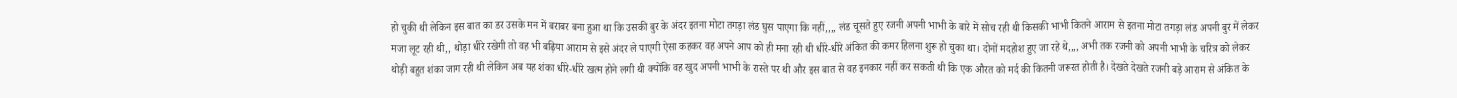हो चुकी थी लेकिन इस बात का डर उसके मन में बराबर बना हुआ था कि उसकी बुर के अंदर इतना मोटा तगड़ा लंड घुस पाएगा कि नहीं,,,, लंड चूसते हुए रजनी अपनी भाभी के बारे में सोच रही थी किसकी भाभी कितने आराम से इतना मोटा तगड़ा लंड अपनी बुर में लेकर मजा लूट रही थी,, थोड़ा धीरे रखेगी तो वह भी बढ़िया आराम से इसे अंदर ले पाएगी ऐसा कहकर वह अपने आप को ही मना रही थी धीरे-धीरे अंकित की कमर हिलना शुरू हो चुका था। दोनों मदहोश हुए जा रहे थे,,,, अभी तक रजनी को अपनी भाभी के चरित्र को लेकर थोड़ी बहुत शंका जाग रही थी लेकिन अब यह शंका धीरे-धीरे खत्म होने लगी थी क्योंकि वह खुद अपनी भाभी के रास्ते पर थी और इस बात से वह इनकार नहीं कर सकती थी कि एक औरत को मर्द की कितनी जरूरत होती है। देखते देखते रजनी बड़े आराम से अंकित के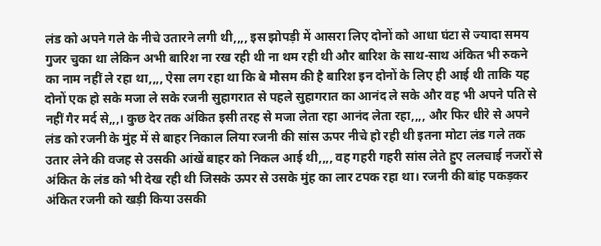लंड को अपने गले के नीचे उतारने लगी थी,,,, इस झोपड़ी में आसरा लिए दोनों को आधा घंटा से ज्यादा समय गुजर चुका था लेकिन अभी बारिश ना रख रही थी ना थम रही थी और बारिश के साथ-साथ अंकित भी रुकने का नाम नहीं ले रहा था,,,, ऐसा लग रहा था कि बे मौसम की है बारिश इन दोनों के लिए ही आई थी ताकि यह दोनों एक हो सके मजा ले सके रजनी सुहागरात से पहले सुहागरात का आनंद ले सके और वह भी अपने पति से नहीं गैर मर्द से,,,। कुछ देर तक अंकित इसी तरह से मजा लेता रहा आनंद लेता रहा,,,, और फिर धीरे से अपने लंड को रजनी के मुंह में से बाहर निकाल लिया रजनी की सांस ऊपर नीचे हो रही थी इतना मोटा लंड गले तक उतार लेने की वजह से उसकी आंखें बाहर को निकल आई थी,,,, वह गहरी गहरी सांस लेते हुए ललचाई नजरों से अंकित के लंड को भी देख रही थी जिसके ऊपर से उसके मुंह का लार टपक रहा था। रजनी की बांह पकड़कर अंकित रजनी को खड़ी किया उसकी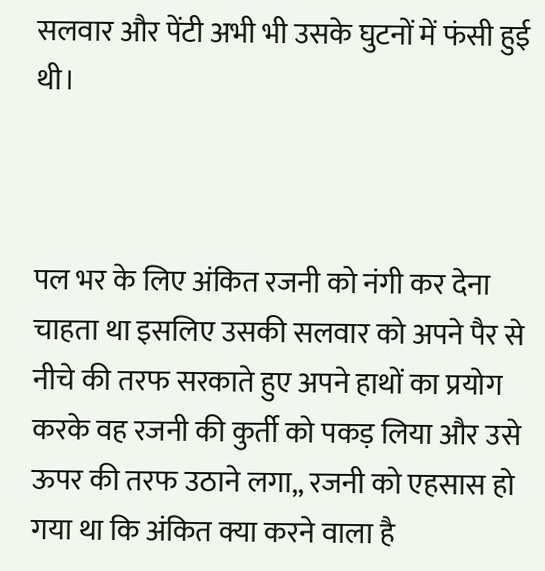सलवार और पेंटी अभी भी उसके घुटनों में फंसी हुई थी।



पल भर के लिए अंकित रजनी को नंगी कर देना चाहता था इसलिए उसकी सलवार को अपने पैर से नीचे की तरफ सरकाते हुए अपने हाथों का प्रयोग करके वह रजनी की कुर्ती को पकड़ लिया और उसे ऊपर की तरफ उठाने लगा,, रजनी को एहसास हो गया था कि अंकित क्या करने वाला है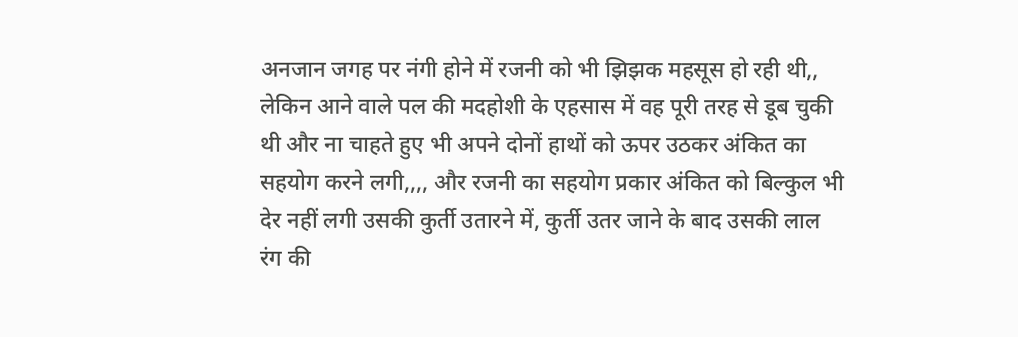अनजान जगह पर नंगी होने में रजनी को भी झिझक महसूस हो रही थी,, लेकिन आने वाले पल की मदहोशी के एहसास में वह पूरी तरह से डूब चुकी थी और ना चाहते हुए भी अपने दोनों हाथों को ऊपर उठकर अंकित का सहयोग करने लगी,,,, और रजनी का सहयोग प्रकार अंकित को बिल्कुल भी देर नहीं लगी उसकी कुर्ती उतारने में, कुर्ती उतर जाने के बाद उसकी लाल रंग की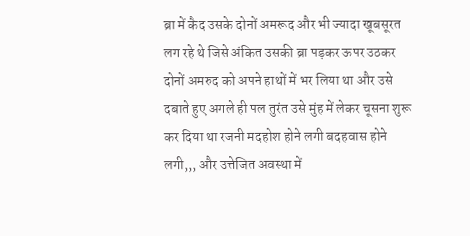ब्रा में कैद उसके दोनों अमरूद और भी ज्यादा खूबसूरत लग रहे थे जिसे अंकित उसकी ब्रा पड़कर ऊपर उठकर दोनों अमरुद को अपने हाथों में भर लिया था और उसे दबाते हुए अगले ही पल तुरंत उसे मुंह में लेकर चूसना शुरू कर दिया था रजनी मदहोश होने लगी बदहवास होने लगी,,, और उत्तेजित अवस्था में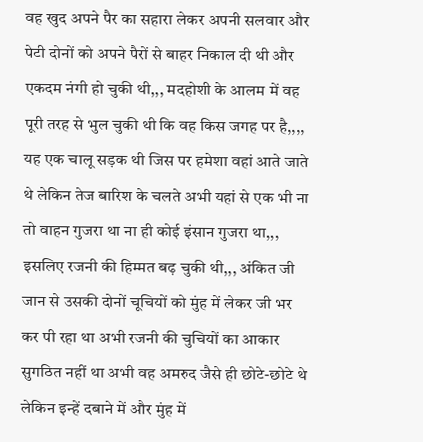वह खुद अपने पैर का सहारा लेकर अपनी सलवार और पेटी दोनों को अपने पैरों से बाहर निकाल दी थी और एकदम नंगी हो चुकी थी,,, मदहोशी के आलम में वह पूरी तरह से भुल चुकी थी कि वह किस जगह पर है,,,, यह एक चालू सड़क थी जिस पर हमेशा वहां आते जाते थे लेकिन तेज बारिश के चलते अभी यहां से एक भी ना तो वाहन गुजरा था ना ही कोई इंसान गुजरा था,,, इसलिए रजनी की हिम्मत बढ़ चुकी थी,,, अंकित जी जान से उसकी दोनों चूचियों को मुंह में लेकर जी भर कर पी रहा था अभी रजनी की चुचियों का आकार सुगठित नहीं था अभी वह अमरुद जैसे ही छोटे-छोटे थे लेकिन इन्हें दबाने में और मुंह में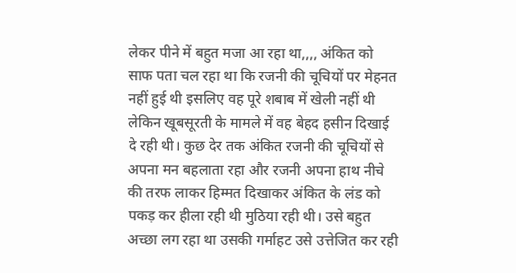लेकर पीने में बहुत मजा आ रहा था,,,, अंकित को साफ पता चल रहा था कि रजनी की चूचियों पर मेहनत नहीं हुई थी इसलिए वह पूरे शबाब में खेली नहीं थी लेकिन खूबसूरती के मामले में वह बेहद हसीन दिखाई दे रही थी। कुछ देर तक अंकित रजनी की चूचियों से अपना मन बहलाता रहा और रजनी अपना हाथ नीचे की तरफ लाकर हिम्मत दिखाकर अंकित के लंड को पकड़ कर हीला रही थी मुठिया रही थी। उसे बहुत अच्छा लग रहा था उसकी गर्माहट उसे उत्तेजित कर रही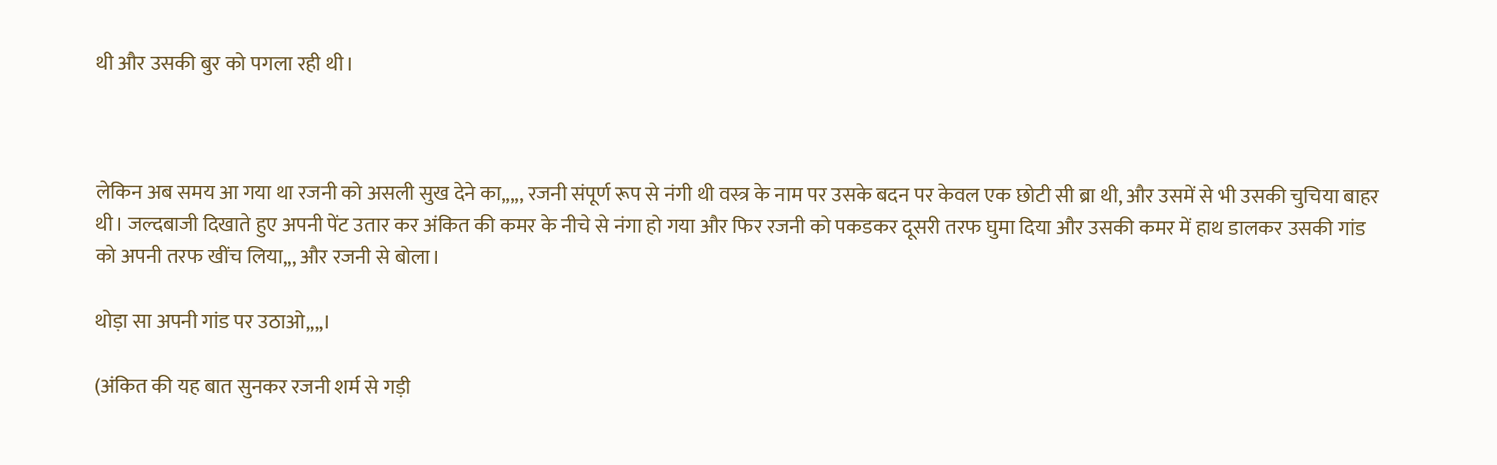थी और उसकी बुर को पगला रही थी।



लेकिन अब समय आ गया था रजनी को असली सुख देने का,,,,, रजनी संपूर्ण रूप से नंगी थी वस्त्र के नाम पर उसके बदन पर केवल एक छोटी सी ब्रा थी, और उसमें से भी उसकी चुचिया बाहर थी। जल्दबाजी दिखाते हुए अपनी पेंट उतार कर अंकित की कमर के नीचे से नंगा हो गया और फिर रजनी को पकडकर दूसरी तरफ घुमा दिया और उसकी कमर में हाथ डालकर उसकी गांड को अपनी तरफ खींच लिया,,, और रजनी से बोला।

थोड़ा सा अपनी गांड पर उठाओ,,,,।

(अंकित की यह बात सुनकर रजनी शर्म से गड़ी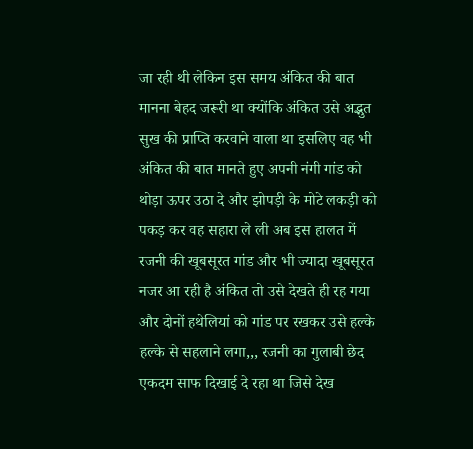जा रही थी लेकिन इस समय अंकित की बात मानना बेहद जरूरी था क्योंकि अंकित उसे अद्भुत सुख की प्राप्ति करवाने वाला था इसलिए वह भी अंकित की बात मानते हुए अपनी नंगी गांड को थोड़ा ऊपर उठा दे और झोपड़ी के मोटे लकड़ी को पकड़ कर वह सहारा ले ली अब इस हालत में रजनी की खूबसूरत गांड और भी ज्यादा खूबसूरत नजर आ रही है अंकित तो उसे देखते ही रह गया और दोनों हथेलियां को गांड पर रखकर उसे हल्के हल्के से सहलाने लगा,,, रजनी का गुलाबी छेद एकदम साफ दिखाई दे रहा था जिसे देख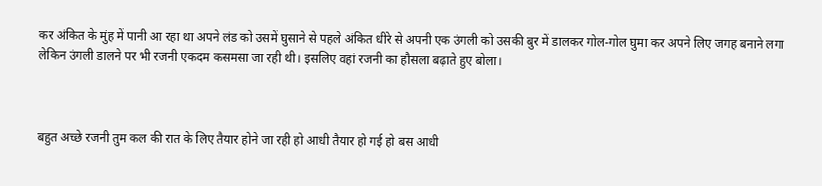कर अंकित के मुंह में पानी आ रहा था अपने लंड को उसमें घुसाने से पहले अंकित धीरे से अपनी एक उंगली को उसकी बुर में डालकर गोल-गोल घुमा कर अपने लिए जगह बनाने लगा लेकिन उंगली डालने पर भी रजनी एकदम कसमसा जा रही थी। इसलिए वहां रजनी का हौसला बढ़ाते हुए बोला।



बहुत अच्छे रजनी तुम कल की रात के लिए तैयार होने जा रही हो आधी तैयार हो गई हो बस आधी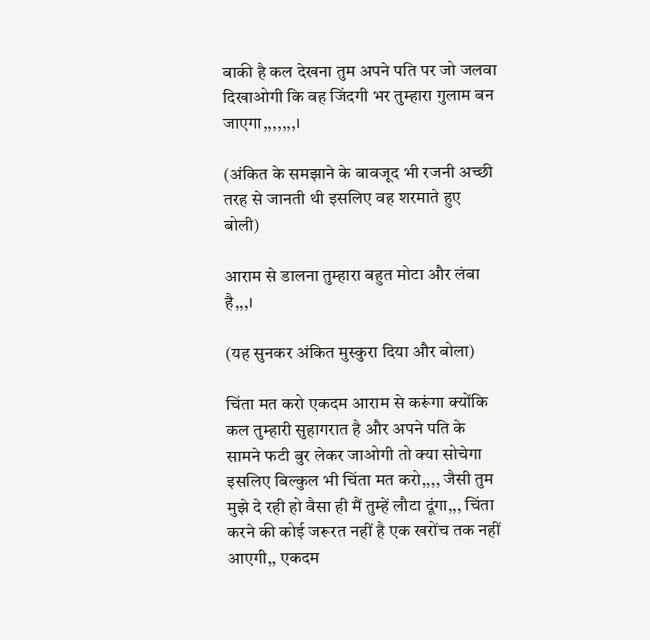बाकी है कल देखना तुम अपने पति पर जो जलवा दिखाओगी कि वह जिंदगी भर तुम्हारा गुलाम बन जाएगा,,,,,,,।

(अंकित के समझाने के बावजूद भी रजनी अच्छी तरह से जानती थी इसलिए वह शरमाते हुए बोली)

आराम से डालना तुम्हारा बहुत मोटा और लंबा है,,,।

(यह सुनकर अंकित मुस्कुरा दिया और बोला)

चिंता मत करो एकदम आराम से करूंगा क्योंकि कल तुम्हारी सुहागरात है और अपने पति के सामने फटी बुर लेकर जाओगी तो क्या सोचेगा इसलिए बिल्कुल भी चिंता मत करो,,,, जैसी तुम मुझे दे रही हो वैसा ही मैं तुम्हें लौटा दूंगा,,, चिंता करने की कोई जरूरत नहीं है एक खरोंच तक नहीं आएगी,, एकदम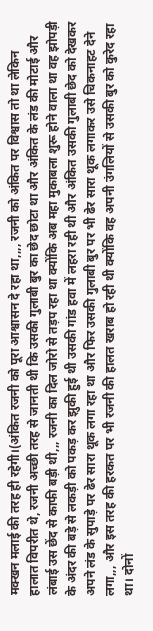मक्खन मलाई की तरह ही रहेगी।(अंकित रजनी को पूरा आश्वासन दे रहा था,,,, रजनी को अंकित पर विश्वास तो था लेकिन हालात विपरीत थे, रजनी अच्छी तरह से जानती थी कि उसकी गुलाबी बुर का छेद छोटा था और अंकित के लंड की मोटाई और लंबाई उस छेंद से काफी बड़ी थी,,, रजनी का दिल जोरो से तड़प रहा था क्योंकि अब महा मुकाबला शुरू होने वाला था वह झोपड़ी के अंदर की बड़े से लकड़ी को पकड़ कर झुकी हुई थी उसकी गांड हवा में लहरा रही थी और अंकित उसकी गुलाबी छेद को देखकर अपने लंड के सुपाड़े पर ढेर सारा थूक लगा रहा था और फिर उसकी गुलाबी बुर पर भी ढेर सारा थूक लगाकर उसे चिकनाहट देने लगा,,, और इस तरह की हरकत पर भी रजनी की हालत खराब हो रही थी क्योंकि वह अपनी उंगलियों से उसकी बुर को कुरेद रहा था। दोनों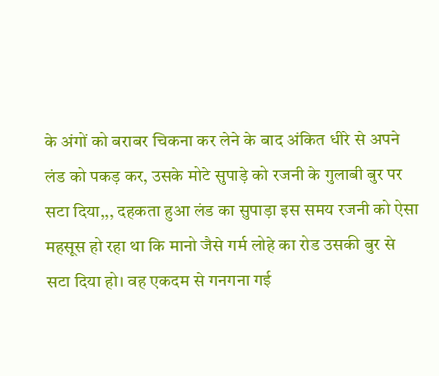के अंगों को बराबर चिकना कर लेने के बाद अंकित धीरे से अपने लंड को पकड़ कर, उसके मोटे सुपाड़े को रजनी के गुलाबी बुर पर सटा दिया,,, दहकता हुआ लंड का सुपाड़ा इस समय रजनी को ऐसा महसूस हो रहा था कि मानो जैसे गर्म लोहे का रोड उसकी बुर से सटा दिया हो। वह एकदम से गनगना गई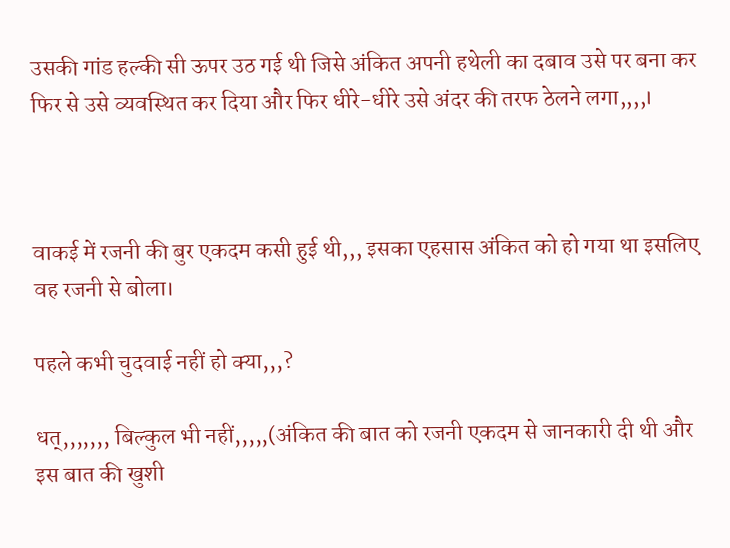उसकी गांड हल्की सी ऊपर उठ गई थी जिसे अंकित अपनी हथेली का दबाव उसे पर बना कर फिर से उसे व्यवस्थित कर दिया और फिर धीरे-धीरे उसे अंदर की तरफ ठेलने लगा,,,,।



वाकई में रजनी की बुर एकदम कसी हुई थी,,, इसका एहसास अंकित को हो गया था इसलिए वह रजनी से बोला।

पहले कभी चुदवाई नहीं हो क्या,,,?

धत्,,,,,,, बिल्कुल भी नहीं,,,,,(अंकित की बात को रजनी एकदम से जानकारी दी थी और इस बात की खुशी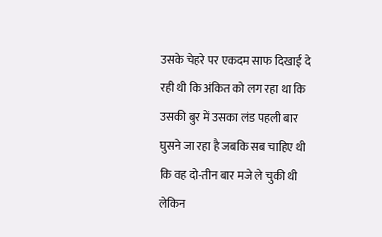उसके चेहरे पर एकदम साफ दिखाई दे रही थी कि अंकित को लग रहा था कि उसकी बुर में उसका लंड पहली बार घुसने जा रहा है जबकि सब चाहिए थी कि वह दो-तीन बार मजे ले चुकी थी लेकिन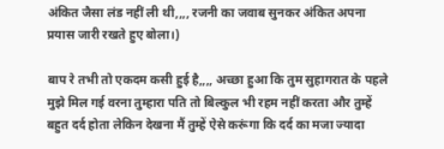अंकित जैसा लंड नहीं ली थी,,,, रजनी का जवाब सुनकर अंकित अपना प्रयास जारी रखते हुए बोला।)

बाप रे तभी तो एकदम कसी हुई है,,,, अच्छा हुआ कि तुम सुहागरात के पहले मुझे मिल गई वरना तुम्हारा पति तो बिल्कुल भी रहम नहीं करता और तुम्हें बहुत दर्द होता लेकिन देखना मैं तुम्हें ऐसे करूंगा कि दर्द का मजा ज्यादा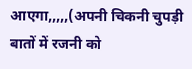आएगा,,,,,(अपनी चिकनी चुपड़ी बातों में रजनी को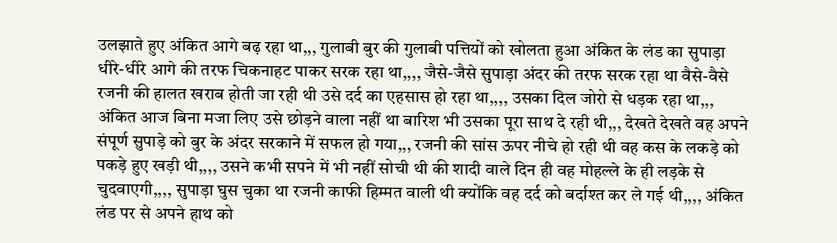उलझाते हुए अंकित आगे बढ़ रहा था,,, गुलाबी बुर की गुलाबी पत्तियों को खोलता हुआ अंकित के लंड का सुपाड़ा धीरे-धीरे आगे की तरफ चिकनाहट पाकर सरक रहा था,,,, जैसे-जैसे सुपाड़ा अंदर की तरफ सरक रहा था वैसे-वैसे रजनी की हालत खराब होती जा रही थी उसे दर्द का एहसास हो रहा था,,,, उसका दिल जोरो से धड़क रहा था,,, अंकित आज बिना मजा लिए उसे छोड़ने वाला नहीं था बारिश भी उसका पूरा साथ दे रही थी,,, देखते देखते वह अपने संपूर्ण सुपाड़े को बुर के अंदर सरकाने में सफल हो गया,,, रजनी की सांस ऊपर नीचे हो रही थी वह कस के लकड़े को पकड़े हुए खड़ी थी,,,, उसने कभी सपने में भी नहीं सोची थी की शादी वाले दिन ही वह मोहल्ले के ही लड़के से चुदवाएगी,,,, सुपाड़ा घुस चुका था रजनी काफी हिम्मत वाली थी क्योंकि वह दर्द को बर्दाश्त कर ले गई थी,,,, अंकित लंड पर से अपने हाथ को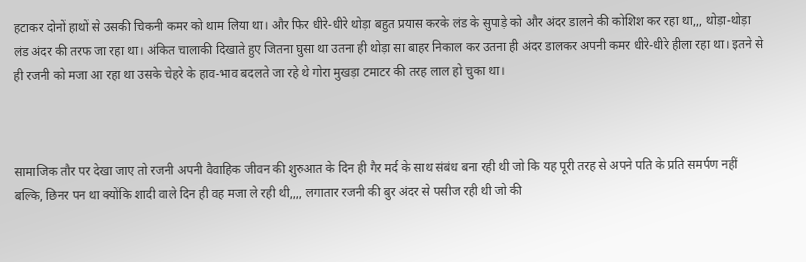हटाकर दोनों हाथों से उसकी चिकनी कमर को थाम लिया था। और फिर धीरे-धीरे थोड़ा बहुत प्रयास करके लंड के सुपाड़े को और अंदर डालने की कोशिश कर रहा था,,, थोड़ा-थोड़ा लंड अंदर की तरफ जा रहा था। अंकित चालाकी दिखाते हुए जितना घुसा था उतना ही थोड़ा सा बाहर निकाल कर उतना ही अंदर डालकर अपनी कमर धीरे-धीरे हीला रहा था। इतने से ही रजनी को मजा आ रहा था उसके चेहरे के हाव-भाव बदलते जा रहे थे गोरा मुखड़ा टमाटर की तरह लाल हो चुका था।



सामाजिक तौर पर देखा जाए तो रजनी अपनी वैवाहिक जीवन की शुरुआत के दिन ही गैर मर्द के साथ संबंध बना रही थी जो कि यह पूरी तरह से अपने पति के प्रति समर्पण नहीं बल्कि, छिनर पन था क्योंकि शादी वाले दिन ही वह मजा ले रही थी,,,, लगातार रजनी की बुर अंदर से पसीज रही थी जो की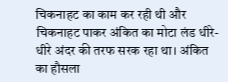चिकनाहट का काम कर रही थी और चिकनाहट पाकर अंकित का मोटा लंड धीरे-धीरे अंदर की तरफ सरक रहा था। अंकित का हौसला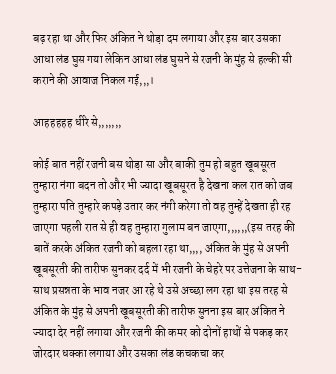बढ़ रहा था और फिर अंकित ने थोड़ा दम लगाया और इस बार उसका आधा लंड घुस गया लेकिन आधा लंड घुसने से रजनी के मुंह से हल्की सी कराने की आवाज निकल गई,,,।

आहहहहह धीरे से,,,,,,,

कोई बात नहीं रजनी बस थोड़ा सा और बाकी तुम हो बहुत खूबसूरत तुम्हारा नंगा बदन तो और भी ज्यादा खूबसूरत है देखना कल रात को जब तुम्हारा पति तुम्हारे कपड़े उतार कर नंगी करेगा तो वह तुम्हें देखता ही रह जाएगा पहली रात से ही वह तुम्हारा गुलाम बन जाएगा,,,,,,(इस तरह की बातें करके अंकित रजनी को बहला रहा था,,,, अंकित के मुंह से अपनी खूबसूरती की तारीफ सुनकर दर्द में भी रजनी के चेहरे पर उत्तेजना के साथ-साथ प्रसन्नता के भाव नजर आ रहे थे उसे अच्छा लग रहा था इस तरह से अंकित के मुंह से अपनी खूबसूरती की तारीफ सुनना इस बार अंकित ने ज्यादा देर नहीं लगाया और रजनी की कमर को दोनों हाथों से पकड़ कर जोरदार धक्का लगाया और उसका लंड कचकचा कर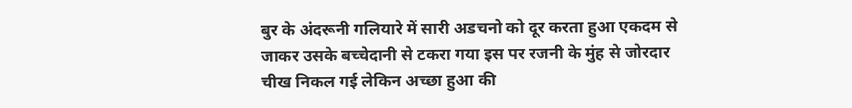बुर के अंदरूनी गलियारे में सारी अडचनो को दूर करता हुआ एकदम से जाकर उसके बच्चेदानी से टकरा गया इस पर रजनी के मुंह से जोरदार चीख निकल गई लेकिन अच्छा हुआ की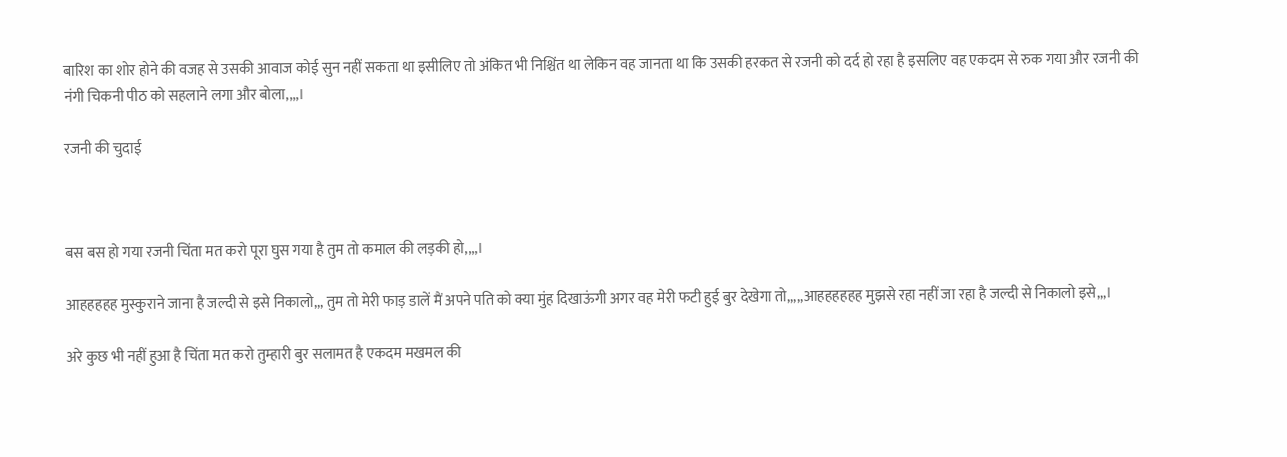बारिश का शोर होने की वजह से उसकी आवाज कोई सुन नहीं सकता था इसीलिए तो अंकित भी निश्चिंत था लेकिन वह जानता था कि उसकी हरकत से रजनी को दर्द हो रहा है इसलिए वह एकदम से रुक गया और रजनी की नंगी चिकनी पीठ को सहलाने लगा और बोला,,,,।

रजनी की चुदाई



बस बस हो गया रजनी चिंता मत करो पूरा घुस गया है तुम तो कमाल की लड़की हो,,,,।

आहहहहह मुस्कुराने जाना है जल्दी से इसे निकालो,,, तुम तो मेरी फाड़ डालें मैं अपने पति को क्या मुंह दिखाऊंगी अगर वह मेरी फटी हुई बुर देखेगा तो,,,,,आहहहहहह मुझसे रहा नहीं जा रहा है जल्दी से निकालो इसे,,,।

अरे कुछ भी नहीं हुआ है चिंता मत करो तुम्हारी बुर सलामत है एकदम मखमल की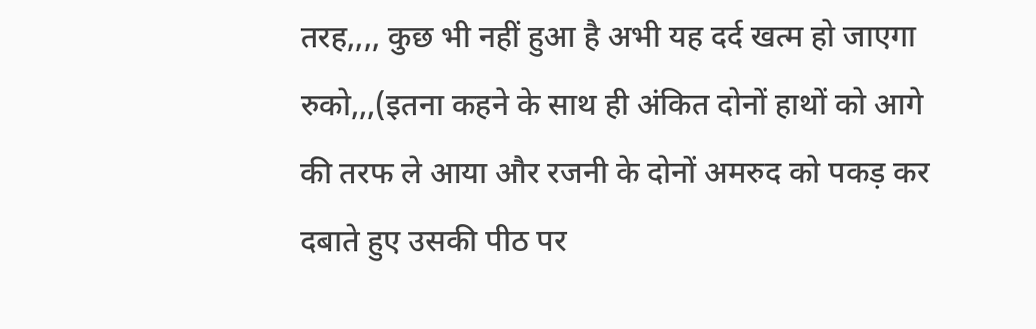तरह,,,, कुछ भी नहीं हुआ है अभी यह दर्द खत्म हो जाएगा रुको,,,(इतना कहने के साथ ही अंकित दोनों हाथों को आगे की तरफ ले आया और रजनी के दोनों अमरुद को पकड़ कर दबाते हुए उसकी पीठ पर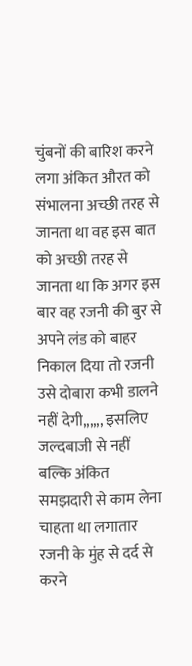चुंबनों की बारिश करने लगा अंकित औरत को संभालना अच्छी तरह से जानता था वह इस बात को अच्छी तरह से जानता था कि अगर इस बार वह रजनी की बुर से अपने लंड को बाहर निकाल दिया तो रजनी उसे दोबारा कभी डालने नहीं देगी,,,,,, इसलिए जल्दबाजी से नहीं बल्कि अंकित समझदारी से काम लेना चाहता था लगातार रजनी के मुंह से दर्द से करने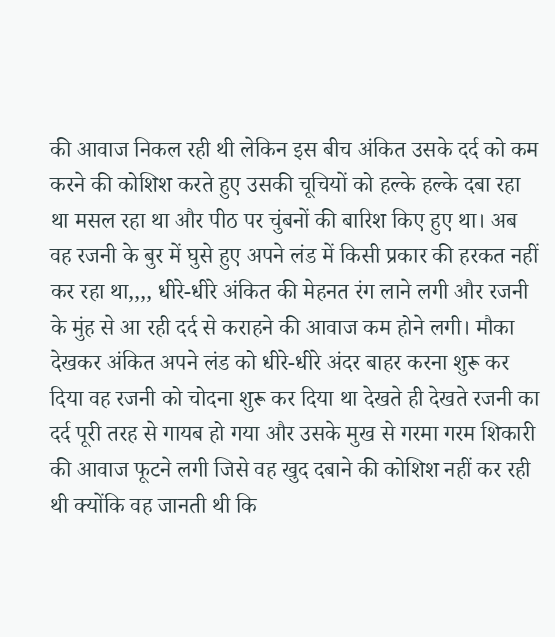की आवाज निकल रही थी लेकिन इस बीच अंकित उसके दर्द को कम करने की कोशिश करते हुए उसकी चूचियों को हल्के हल्के दबा रहा था मसल रहा था और पीठ पर चुंबनों की बारिश किए हुए था। अब वह रजनी के बुर में घुसे हुए अपने लंड में किसी प्रकार की हरकत नहीं कर रहा था,,,, धीरे-धीरे अंकित की मेहनत रंग लाने लगी और रजनी के मुंह से आ रही दर्द से कराहने की आवाज कम होने लगी। मौका देखकर अंकित अपने लंड को धीरे-धीरे अंदर बाहर करना शुरू कर दिया वह रजनी को चोदना शुरू कर दिया था देखते ही देखते रजनी का दर्द पूरी तरह से गायब हो गया और उसके मुख से गरमा गरम शिकारी की आवाज फूटने लगी जिसे वह खुद दबाने की कोशिश नहीं कर रही थी क्योंकि वह जानती थी कि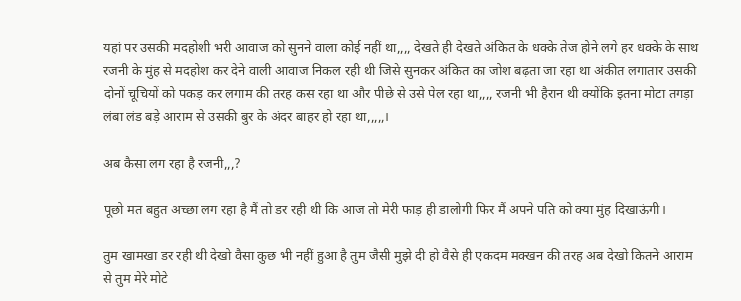यहां पर उसकी मदहोशी भरी आवाज को सुनने वाला कोई नहीं था,,,, देखते ही देखते अंकित के धक्के तेज होने लगे हर धक्के के साथ रजनी के मुंह से मदहोश कर देने वाली आवाज निकल रही थी जिसे सुनकर अंकित का जोश बढ़ता जा रहा था अंकीत लगातार उसकी दोनों चूचियों को पकड़ कर लगाम की तरह कस रहा था और पीछे से उसे पेल रहा था,,,, रजनी भी हैरान थी क्योंकि इतना मोटा तगड़ा लंबा लंड बड़े आराम से उसकी बुर के अंदर बाहर हो रहा था,,,,,।

अब कैसा लग रहा है रजनी,,,?

पूछो मत बहुत अच्छा लग रहा है मैं तो डर रही थी कि आज तो मेरी फाड़ ही डालोगी फिर मैं अपने पति को क्या मुंह दिखाऊंगी।

तुम खामखा डर रही थी देखो वैसा कुछ भी नहीं हुआ है तुम जैसी मुझे दी हो वैसे ही एकदम मक्खन की तरह अब देखो कितने आराम से तुम मेरे मोटे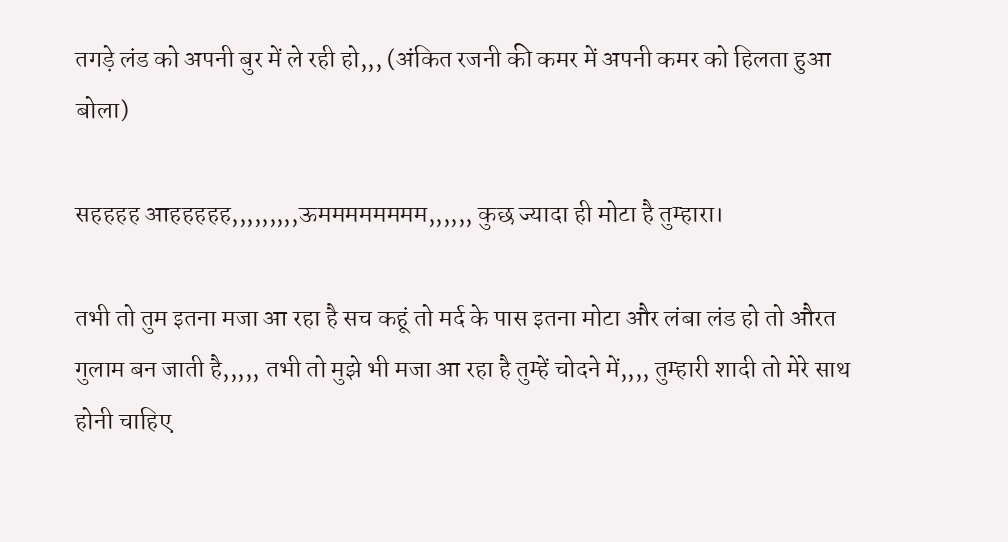तगड़े लंड को अपनी बुर में ले रही हो,,, (अंकित रजनी की कमर में अपनी कमर को हिलता हुआ बोला)

सहहहह आहहहहह,,,,,,,,,ऊमममममममम,,,,,, कुछ ज्यादा ही मोटा है तुम्हारा।

तभी तो तुम इतना मजा आ रहा है सच कहूं तो मर्द के पास इतना मोटा और लंबा लंड हो तो औरत गुलाम बन जाती है,,,,, तभी तो मुझे भी मजा आ रहा है तुम्हें चोदने में,,,, तुम्हारी शादी तो मेरे साथ होनी चाहिए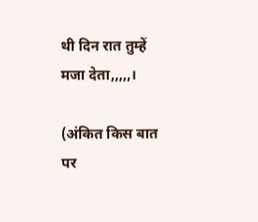थी दिन रात तुम्हें मजा देता,,,,,।

(अंकित किस बात पर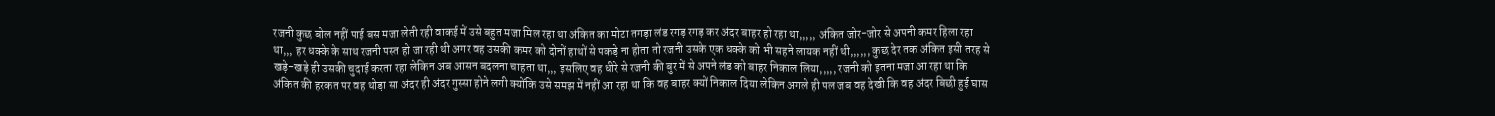रजनी कुछ बोल नहीं पाई बस मजा लेती रही वाकई में उसे बहुत मजा मिल रहा था अंकित का मोटा तगड़ा लंड रगड़ रगड़ कर अंदर बाहर हो रहा था,,,,, अंकित जोर-जोर से अपनी कमर हिला रहा था,,, हर धक्के के साथ रजनी पस्त हो जा रही थी अगर वह उसकी कमर को दोनों हाथों से पकड़े ना होता तो रजनी उसके एक धक्के को भी सहने लायक नहीं थी,,,,,, कुछ देर तक अंकित इसी तरह से खड़े-खड़े ही उसकी चुदाई करता रहा लेकिन अब आसन बदलना चाहता था,,, इसलिए वह धीरे से रजनी की बुर में से अपने लंड को बाहर निकाल लिया,,,,, रजनी को इतना मजा आ रहा था कि अंकित की हरकत पर वह थोड़ा सा अंदर ही अंदर गुस्सा होने लगी क्योंकि उसे समझ में नहीं आ रहा था कि वह बाहर क्यों निकाल दिया लेकिन अगले ही पल जब वह देखी कि वह अंदर बिछी हुई घास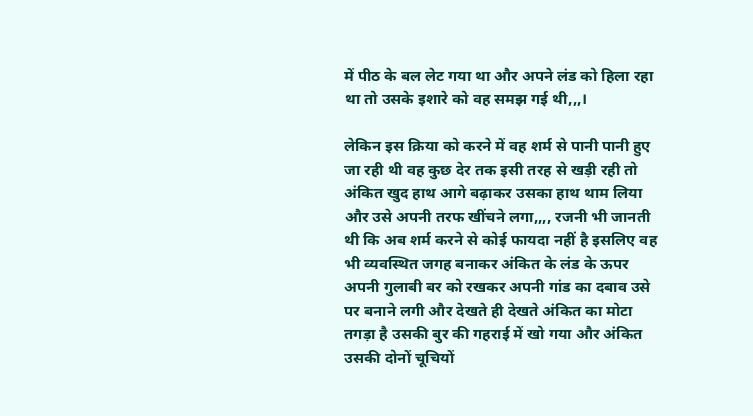में पीठ के बल लेट गया था और अपने लंड को हिला रहा था तो उसके इशारे को वह समझ गई थी,,,।

लेकिन इस क्रिया को करने में वह शर्म से पानी पानी हुए जा रही थी वह कुछ देर तक इसी तरह से खड़ी रही तो अंकित खुद हाथ आगे बढ़ाकर उसका हाथ थाम लिया और उसे अपनी तरफ खींचने लगा,,,, रजनी भी जानती थी कि अब शर्म करने से कोई फायदा नहीं है इसलिए वह भी व्यवस्थित जगह बनाकर अंकित के लंड के ऊपर अपनी गुलाबी बर को रखकर अपनी गांड का दबाव उसे पर बनाने लगी और देखते ही देखते अंकित का मोटा तगड़ा है उसकी बुर की गहराई में खो गया और अंकित उसकी दोनों चूचियों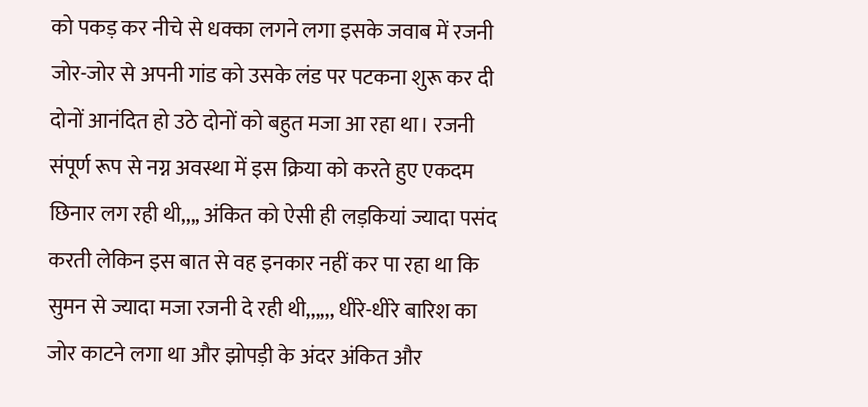को पकड़ कर नीचे से धक्का लगने लगा इसके जवाब में रजनी जोर-जोर से अपनी गांड को उसके लंड पर पटकना शुरू कर दी दोनों आनंदित हो उठे दोनों को बहुत मजा आ रहा था। रजनी संपूर्ण रूप से नग्न अवस्था में इस क्रिया को करते हुए एकदम छिनार लग रही थी,,,, अंकित को ऐसी ही लड़कियां ज्यादा पसंद करती लेकिन इस बात से वह इनकार नहीं कर पा रहा था कि सुमन से ज्यादा मजा रजनी दे रही थी,,,,,, धीरे-धीरे बारिश का जोर काटने लगा था और झोपड़ी के अंदर अंकित और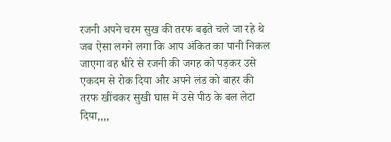रजनी अपने चरम सुख की तरफ बढ़ते चले जा रहे थे जब ऐसा लगने लगा कि आप अंकित का पानी निकल जाएगा वह धीरे से रजनी की जगह को पड़कर उसे एकदम से रोक दिया और अपने लंड को बाहर की तरफ खींचकर सुखी घास में उसे पीठ के बल लेटा दिया,,,,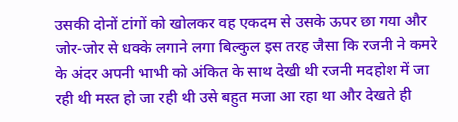उसकी दोनों टांगों को खोलकर वह एकदम से उसके ऊपर छा गया और जोर-जोर से धक्के लगाने लगा बिल्कुल इस तरह जैसा कि रजनी ने कमरे के अंदर अपनी भाभी को अंकित के साथ देखी थी रजनी मदहोश में जा रही थी मस्त हो जा रही थी उसे बहुत मजा आ रहा था और देखते ही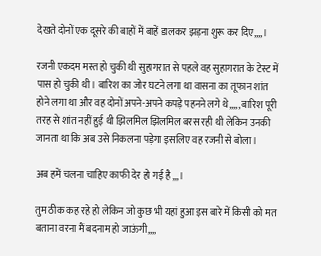देखते दोनों एक दूसरे की बाहों में बाहें डालकर झड़ना शुरू कर दिए,,,,।

रजनी एकदम मस्त हो चुकी थी सुहागरात से पहले वह सुहागरात के टेस्ट में पास हो चुकी थी। बारिश का जोर घटने लगा था वासना का तूफान शांत होने लगा था और वह दोनों अपने-अपने कपड़े पहनने लगे थे,,,,, बारिश पूरी तरह से शांत नहीं हुई थी झिलमिल झिलमिल बरस रही थी लेकिन उनकी जानता था कि अब उसे निकलना पड़ेगा इसलिए वह रजनी से बोला।

अब हमें चलना चाहिए काफी देर हो गई है,,,।

तुम ठीक कह रहे हो लेकिन जो कुछ भी यहां हुआ इस बारे में किसी को मत बताना वरना मैं बदनाम हो जाऊंगी,,,,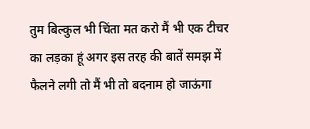तुम बिल्कुल भी चिंता मत करो मैं भी एक टीचर का लड़का हूं अगर इस तरह की बातें समझ में फैलने लगी तो मैं भी तो बदनाम हो जाऊंगा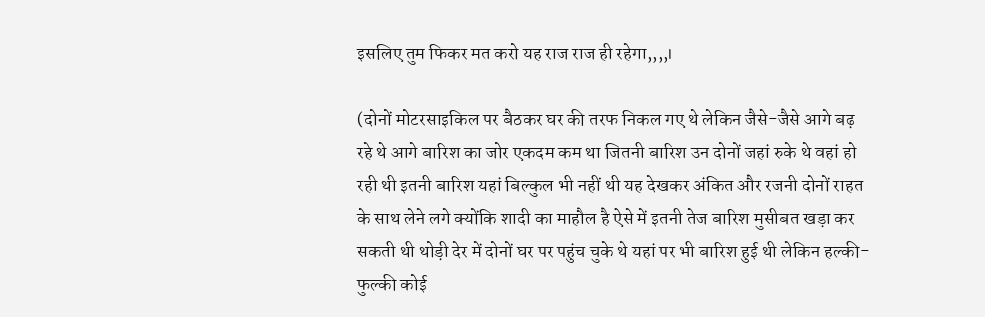इसलिए तुम फिकर मत करो यह राज राज ही रहेगा,,,,।

(दोनों मोटरसाइकिल पर बैठकर घर की तरफ निकल गए थे लेकिन जैसे-जैसे आगे बढ़ रहे थे आगे बारिश का जोर एकदम कम था जितनी बारिश उन दोनों जहां रुके थे वहां हो रही थी इतनी बारिश यहां बिल्कुल भी नहीं थी यह देखकर अंकित और रजनी दोनों राहत के साथ लेने लगे क्योंकि शादी का माहौल है ऐसे में इतनी तेज बारिश मुसीबत खड़ा कर सकती थी थोड़ी देर में दोनों घर पर पहुंच चुके थे यहां पर भी बारिश हुई थी लेकिन हल्की-फुल्की कोई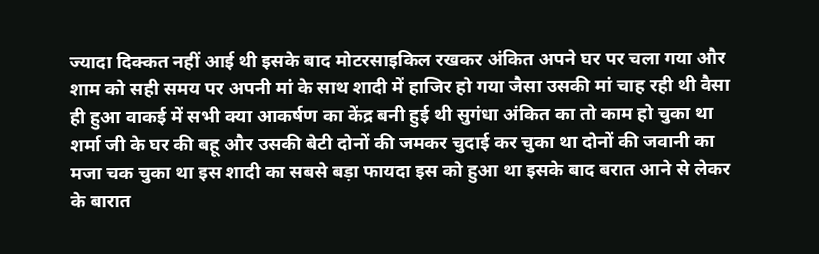ज्यादा दिक्कत नहीं आई थी इसके बाद मोटरसाइकिल रखकर अंकित अपने घर पर चला गया और शाम को सही समय पर अपनी मां के साथ शादी में हाजिर हो गया जैसा उसकी मां चाह रही थी वैसा ही हुआ वाकई में सभी क्या आकर्षण का केंद्र बनी हुई थी सुगंधा अंकित का तो काम हो चुका था शर्मा जी के घर की बहू और उसकी बेटी दोनों की जमकर चुदाई कर चुका था दोनों की जवानी का मजा चक चुका था इस शादी का सबसे बड़ा फायदा इस को हुआ था इसके बाद बरात आने से लेकर के बारात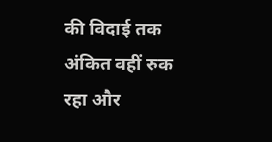की विदाई तक अंकित वहीं रुक रहा और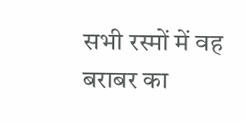सभी रस्मों में वह बराबर का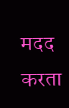मदद करता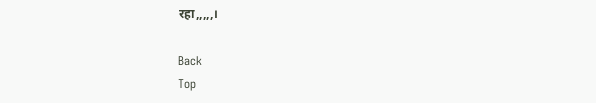रहा,,,,,।

Back
Top